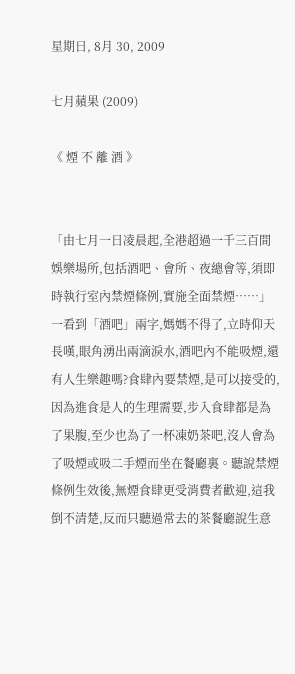星期日, 8月 30, 2009

七月蘋果 (2009)

《 煙 不 離 酒 》


「由七月一日凌晨起,全港超過一千三百間娛樂場所,包括酒吧、會所、夜總會等,須即時執行室內禁煙條例,實施全面禁煙……」一看到「酒吧」兩字,媽媽不得了,立時仰天長嘆,眼角湧出兩滴淚水,酒吧內不能吸煙,還有人生樂趣嗎?食肆內要禁煙,是可以接受的,因為進食是人的生理需要,步入食肆都是為了果腹,至少也為了一杯凍奶茶吧,沒人會為了吸煙或吸二手煙而坐在餐廳裏。聽說禁煙條例生效後,無煙食肆更受消費者歡迎,這我倒不清楚,反而只聽過常去的茶餐廳說生意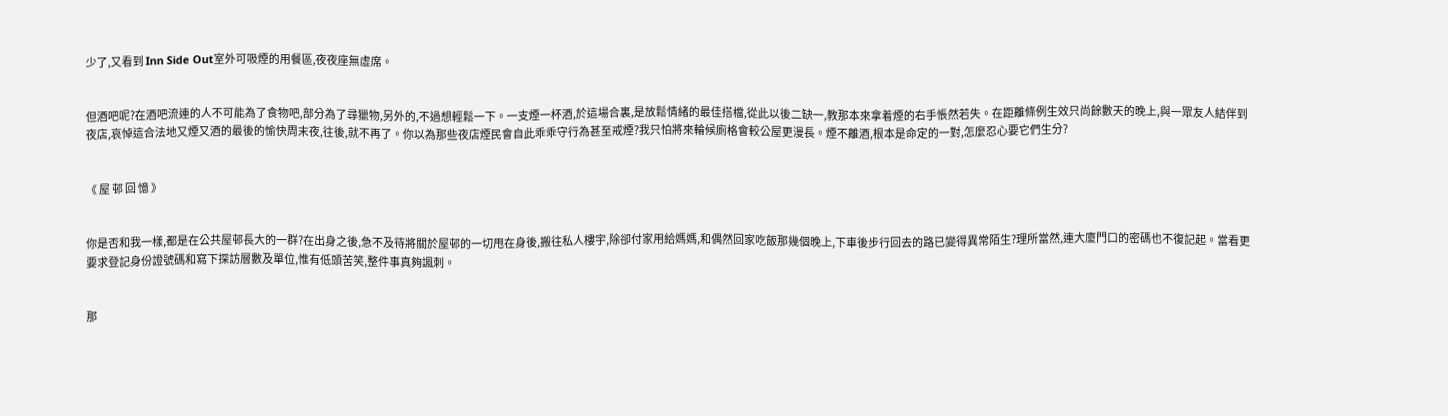少了,又看到 Inn Side Out室外可吸煙的用餐區,夜夜座無虛席。


但酒吧呢?在酒吧流連的人不可能為了食物吧,部分為了尋獵物,另外的,不過想輕鬆一下。一支煙一杯酒,於這場合裏,是放鬆情緒的最佳搭檔,從此以後二缺一,教那本來拿着煙的右手悵然若失。在距離條例生效只尚餘數天的晚上,與一眾友人結伴到夜店,哀悼這合法地又煙又酒的最後的愉快周末夜,往後,就不再了。你以為那些夜店煙民會自此乖乖守行為甚至戒煙?我只怕將來輪候廁格會較公屋更漫長。煙不離酒,根本是命定的一對,怎麼忍心要它們生分?


《 屋 邨 回 憶 》


你是否和我一樣,都是在公共屋邨長大的一群?在出身之後,急不及待將關於屋邨的一切甩在身後,搬往私人樓宇,除卻付家用給媽媽,和偶然回家吃飯那幾個晚上,下車後步行回去的路已變得異常陌生?理所當然,連大廈門口的密碼也不復記起。當看更要求登記身份證號碼和寫下探訪層數及單位,惟有低頭苦笑,整件事真夠諷刺。


那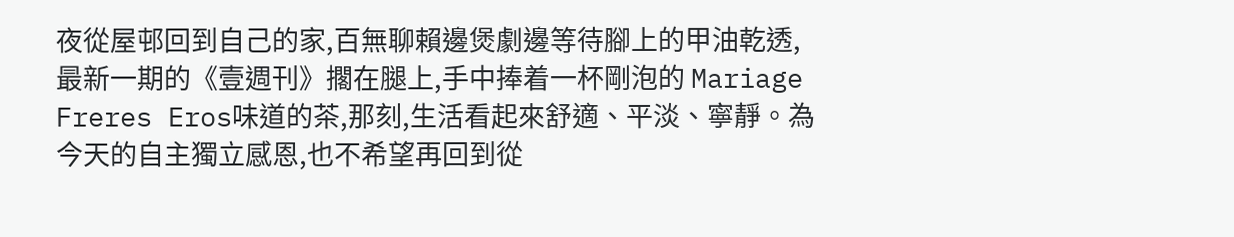夜從屋邨回到自己的家,百無聊賴邊煲劇邊等待腳上的甲油乾透,最新一期的《壹週刊》擱在腿上,手中捧着一杯剛泡的 Mariage Freres Eros味道的茶,那刻,生活看起來舒適、平淡、寧靜。為今天的自主獨立感恩,也不希望再回到從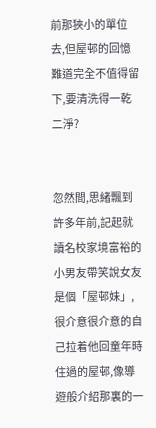前那狹小的單位去,但屋邨的回憶難道完全不值得留下,要清洗得一乾二淨?


忽然間,思緒飄到許多年前,記起就讀名校家境富裕的小男友帶笑說女友是個「屋邨妹」,很介意很介意的自己拉着他回童年時住過的屋邨,像導遊般介紹那裏的一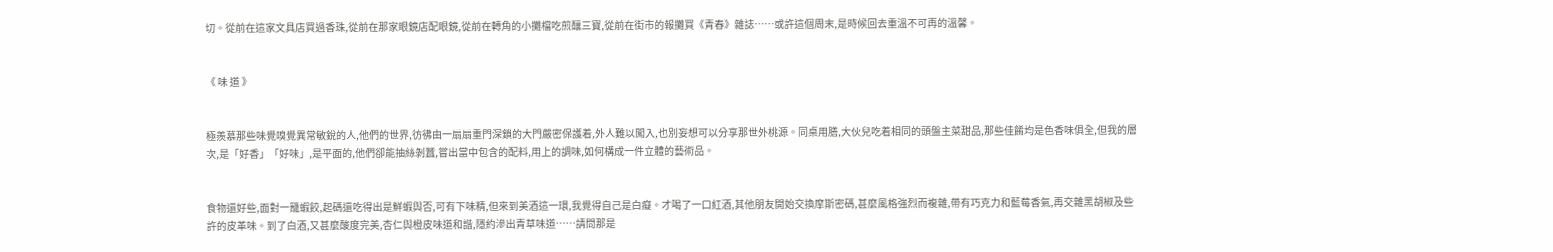切。從前在這家文具店買過香珠,從前在那家眼鏡店配眼鏡,從前在轉角的小攤檔吃煎釀三寶,從前在街市的報攤買《青春》雜誌……或許這個周末,是時候回去重溫不可再的溫馨。


《 味 道 》


極羨慕那些味覺嗅覺異常敏銳的人,他們的世界,彷彿由一扇扇重門深鎖的大門嚴密保護着,外人難以闖入,也別妄想可以分享那世外桃源。同桌用膳,大伙兒吃着相同的頭盤主菜甜品,那些佳餚均是色香味俱全,但我的層次,是「好香」「好味」,是平面的,他們卻能抽絲剝蠶,嘗出當中包含的配料,用上的調味,如何構成一件立體的藝術品。


食物還好些,面對一籠蝦餃,起碼還吃得出是鮮蝦與否,可有下味精,但來到美酒這一環,我覺得自己是白癡。才喝了一口紅酒,其他朋友開始交換摩斯密碼,甚麼風格強烈而複雜,帶有巧克力和藍莓香氣,再交雜黑胡椒及些許的皮革味。到了白酒,又甚麼酸度完美,杏仁與橙皮味道和諧,隱約滲出青草味道……請問那是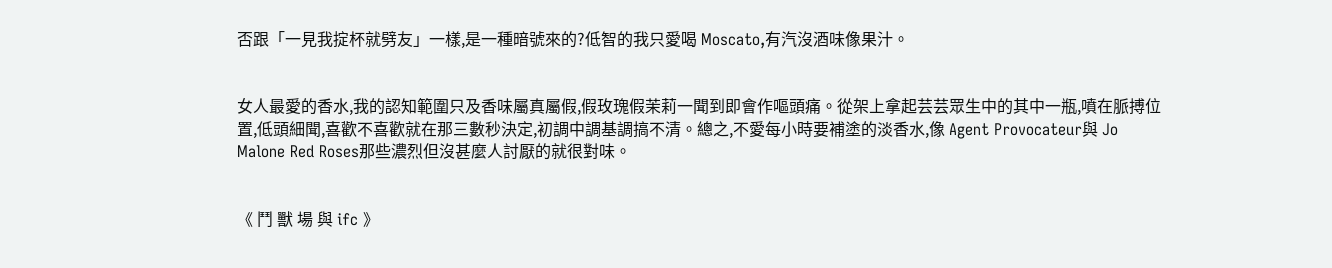否跟「一見我掟杯就劈友」一樣,是一種暗號來的?低智的我只愛喝 Moscato,有汽沒酒味像果汁。


女人最愛的香水,我的認知範圍只及香味屬真屬假,假玫瑰假茉莉一聞到即會作嘔頭痛。從架上拿起芸芸眾生中的其中一瓶,噴在脈搏位置,低頭細聞,喜歡不喜歡就在那三數秒決定,初調中調基調搞不清。總之,不愛每小時要補塗的淡香水,像 Agent Provocateur與 Jo Malone Red Roses那些濃烈但沒甚麼人討厭的就很對味。


《 鬥 獸 場 與 ifc 》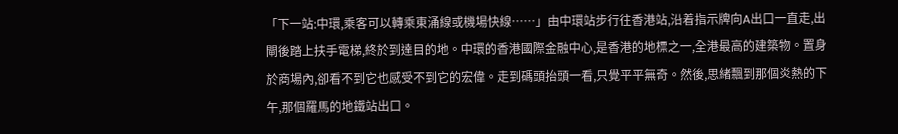「下一站:中環,乘客可以轉乘東涌線或機場快線……」由中環站步行往香港站,沿着指示牌向A出口一直走,出閘後踏上扶手電梯,終於到達目的地。中環的香港國際金融中心,是香港的地標之一,全港最高的建築物。置身於商場內,卻看不到它也感受不到它的宏偉。走到碼頭抬頭一看,只覺平平無奇。然後,思緒飄到那個炎熱的下午,那個羅馬的地鐵站出口。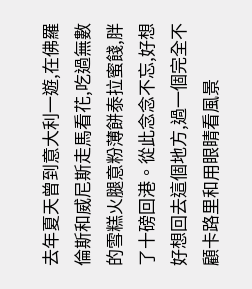去年夏天曾到意大利一遊,在佛羅倫斯和威尼斯走馬看花,吃過無數的雪糕火腿意粉薄餅泰拉蜜餞,胖了十磅回港。從此念念不忘,好想好想回去這個地方,過一個完全不顧卡路里和用眼睛看風景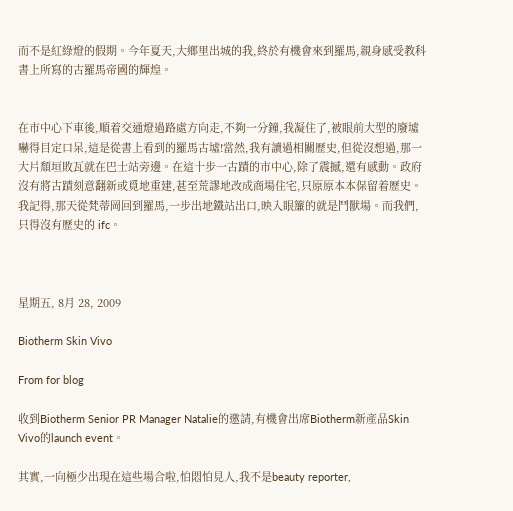而不是紅綠燈的假期。今年夏天,大鄉里出城的我,終於有機會來到羅馬,親身感受教科書上所寫的古羅馬帝國的輝煌。


在市中心下車後,順着交通燈過路處方向走,不夠一分鐘,我凝住了,被眼前大型的廢墟嚇得目定口呆,這是從書上看到的羅馬古墟!當然,我有讀過相關歷史,但從沒想過,那一大片頹垣敗瓦就在巴士站旁邊。在這十步一古蹟的市中心,除了震撼,還有感動。政府沒有將古蹟刻意翻新或覓地重建,甚至荒謬地改成商場住宅,只原原本本保留着歷史。我記得,那天從梵蒂岡回到羅馬,一步出地鐵站出口,映入眼簾的就是鬥獸場。而我們,只得沒有歷史的 ifc。



星期五, 8月 28, 2009

Biotherm Skin Vivo

From for blog

收到Biotherm Senior PR Manager Natalie的邀請,有機會出席Biotherm新產品Skin Vivo的launch event。

其實,一向極少出現在這些場合啦,怕悶怕見人,我不是beauty reporter,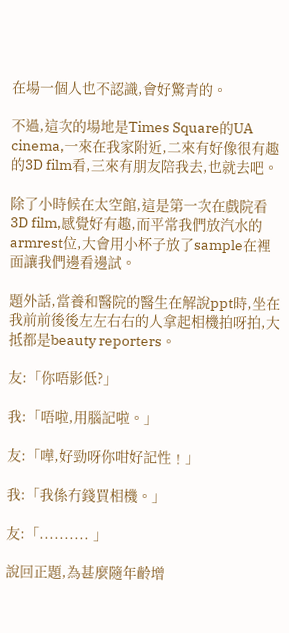在場一個人也不認識,會好驚青的。

不過,這次的場地是Times Square的UA cinema,一來在我家附近,二來有好像很有趣的3D film看,三來有朋友陪我去,也就去吧。

除了小時候在太空館,這是第一次在戲院看3D film,感覺好有趣,而平常我們放汽水的armrest位,大會用小杯子放了sample在裡面讓我們邊看邊試。

題外話,當養和醫院的醫生在解說ppt時,坐在我前前後後左左右右的人拿起相機拍呀拍,大抵都是beauty reporters。

友:「你唔影低?」

我:「唔啦,用腦記啦。」

友:「嘩,好勁呀你咁好記性﹗」

我:「我係冇錢買相機。」

友:「.......... 」

說回正題,為甚麼隨年齡增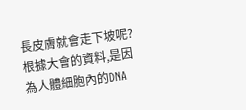長皮膚就會走下坡呢?根據大會的資料,是因為人體細胞內的DNA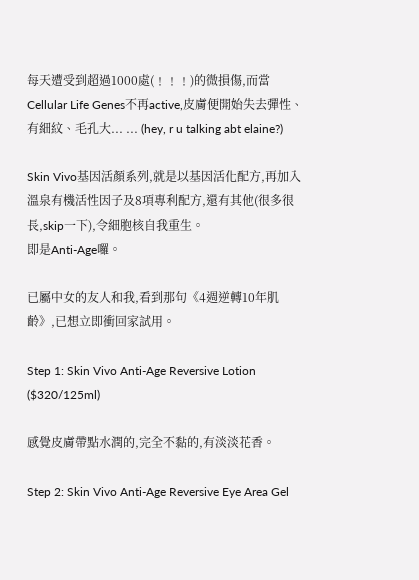每天遭受到超過1000處(﹗﹗﹗)的微損傷,而當Cellular Life Genes不再active,皮膚便開始失去彈性、有細紋、毛孔大... ... (hey, r u talking abt elaine?)

Skin Vivo基因活顏系列,就是以基因活化配方,再加入溫泉有機活性因子及8項專利配方,還有其他(很多很長,skip一下),令細胞核自我重生。
即是Anti-Age囉。

已屬中女的友人和我,看到那句《4週逆轉10年肌齡》,已想立即衝回家試用。

Step 1: Skin Vivo Anti-Age Reversive Lotion ($320/125ml)

感覺皮膚帶點水潤的,完全不黏的,有淡淡花香。

Step 2: Skin Vivo Anti-Age Reversive Eye Area Gel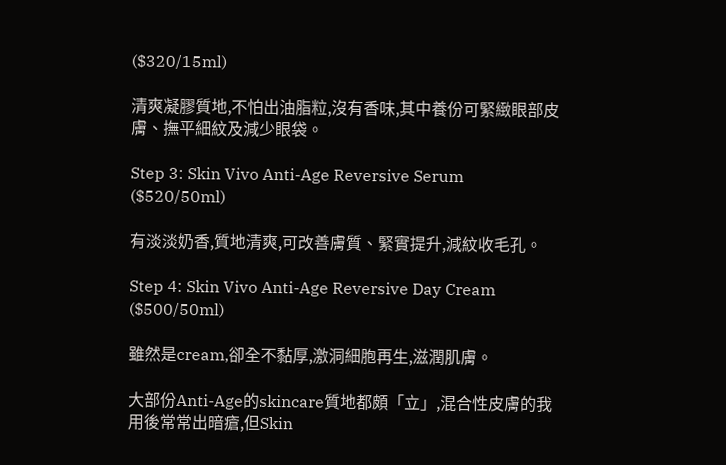($320/15ml)

清爽凝膠質地,不怕出油脂粒,沒有香味,其中養份可緊緻眼部皮膚、撫平細紋及減少眼袋。

Step 3: Skin Vivo Anti-Age Reversive Serum ($520/50ml)

有淡淡奶香,質地清爽,可改善膚質、緊實提升,減紋收毛孔。

Step 4: Skin Vivo Anti-Age Reversive Day Cream ($500/50ml)

雖然是cream,卻全不黏厚,激洞細胞再生,滋潤肌膚。

大部份Anti-Age的skincare質地都頗「立」,混合性皮膚的我用後常常出暗瘡,但Skin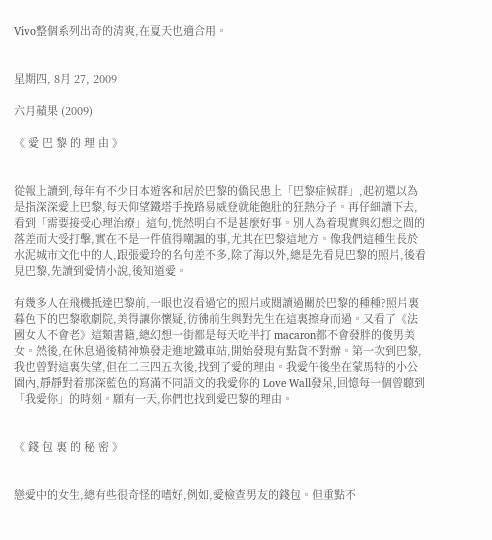Vivo整個系列出奇的清爽,在夏天也適合用。


星期四, 8月 27, 2009

六月蘋果 (2009)

《 愛 巴 黎 的 理 由 》


從報上讀到,每年有不少日本遊客和居於巴黎的僑民患上「巴黎症候群」,起初還以為是指深深愛上巴黎,每天仰望鐵塔手挽路易威登就能飽肚的狂熱分子。再仔細讀下去,看到「需要接受心理治療」這句,恍然明白不是甚麼好事。別人為着現實與幻想之間的落差而大受打擊,實在不是一件值得嘲諷的事,尤其在巴黎這地方。像我們這種生長於水泥城市文化中的人,跟張愛玲的名句差不多,除了海以外,總是先看見巴黎的照片,後看見巴黎,先讀到愛情小說,後知道愛。

有幾多人在飛機抵達巴黎前,一眼也沒看過它的照片或閱讀過關於巴黎的種種?照片裏暮色下的巴黎歌劇院,美得讓你懷疑,彷彿前生與對先生在這裏擦身而過。又看了《法國女人不會老》這類書籍,總幻想一街都是每天吃半打 macaron都不會發胖的俊男美女。然後,在休息過後精神煥發走進地鐵車站,開始發現有點貨不對辦。第一次到巴黎,我也曾對這裏失望,但在二三四五次後,找到了愛的理由。我愛午後坐在蒙馬特的小公園內,靜靜對着那深藍色的寫滿不同語文的我愛你的 Love Wall發呆,回憶每一個曾聽到「我愛你」的時刻。願有一天,你們也找到愛巴黎的理由。


《 錢 包 裏 的 秘 密 》


戀愛中的女生,總有些很奇怪的嗜好,例如,愛檢查男友的錢包。但重點不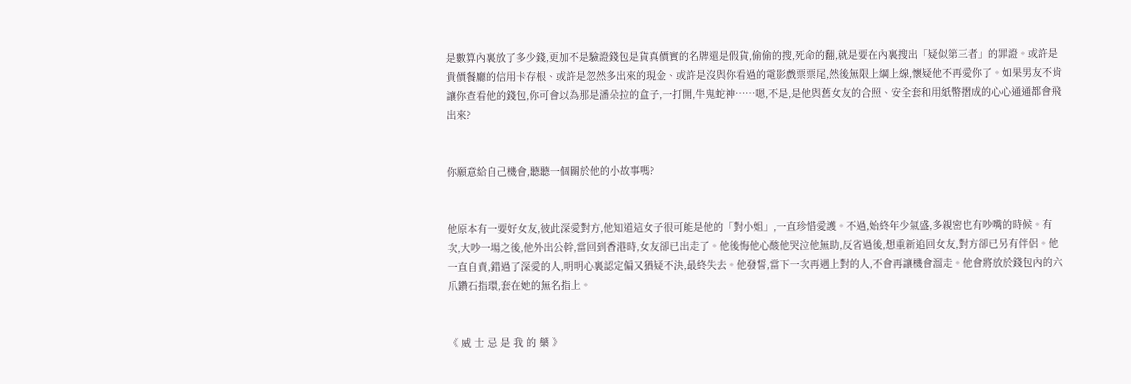是數算內裏放了多少錢,更加不是驗證錢包是貨真價實的名牌還是假貨,偷偷的搜,死命的翻,就是要在內裏搜出「疑似第三者」的罪證。或許是貴價餐廳的信用卡存根、或許是忽然多出來的現金、或許是沒與你看過的電影戲票票尾,然後無限上綱上線,懷疑他不再愛你了。如果男友不肯讓你查看他的錢包,你可會以為那是潘朵拉的盒子,一打開,牛鬼蛇神……嗯,不是,是他與舊女友的合照、安全套和用紙幣摺成的心心通通都會飛出來?


你願意給自己機會,聽聽一個關於他的小故事嗎?


他原本有一要好女友,彼此深愛對方,他知道這女子很可能是他的「對小姐」,一直珍惜愛護。不過,始終年少氣盛,多親密也有吵嘴的時候。有次,大吵一場之後,他外出公幹,當回到香港時,女友卻已出走了。他後悔他心酸他哭泣他無助,反省過後,想重新追回女友,對方卻已另有伴侶。他一直自責,錯過了深愛的人,明明心裏認定偏又猶疑不決,最終失去。他發誓,當下一次再遇上對的人,不會再讓機會溜走。他會將放於錢包內的六爪鑽石指環,套在她的無名指上。


《 威 士 忌 是 我 的 藥 》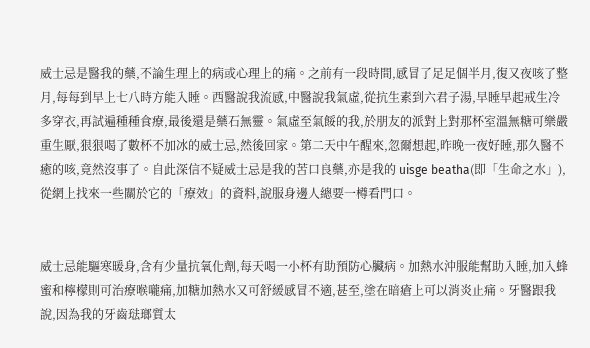威士忌是醫我的藥,不論生理上的病或心理上的痛。之前有一段時間,感冒了足足個半月,復又夜咳了整月,每每到早上七八時方能入睡。西醫說我流感,中醫說我氣虛,從抗生素到六君子湯,早睡早起戒生冷多穿衣,再試遍種種食療,最後還是藥石無靈。氣虛至氣餒的我,於朋友的派對上對那杯室溫無糖可樂嚴重生厭,狠狠喝了數杯不加冰的威士忌,然後回家。第二天中午醒來,忽爾想起,昨晚一夜好睡,那久醫不癒的咳,竟然沒事了。自此深信不疑威士忌是我的苦口良藥,亦是我的 uisge beatha(即「生命之水」),從網上找來一些關於它的「療效」的資料,說服身邊人總要一樽看門口。


威士忌能驅寒暖身,含有少量抗氧化劑,每天喝一小杯有助預防心臟病。加熱水沖服能幫助入睡,加入蜂蜜和檸檬則可治療喉嚨痛,加糖加熱水又可舒緩感冒不適,甚至,塗在暗瘡上可以消炎止痛。牙醫跟我說,因為我的牙齒琺瑯質太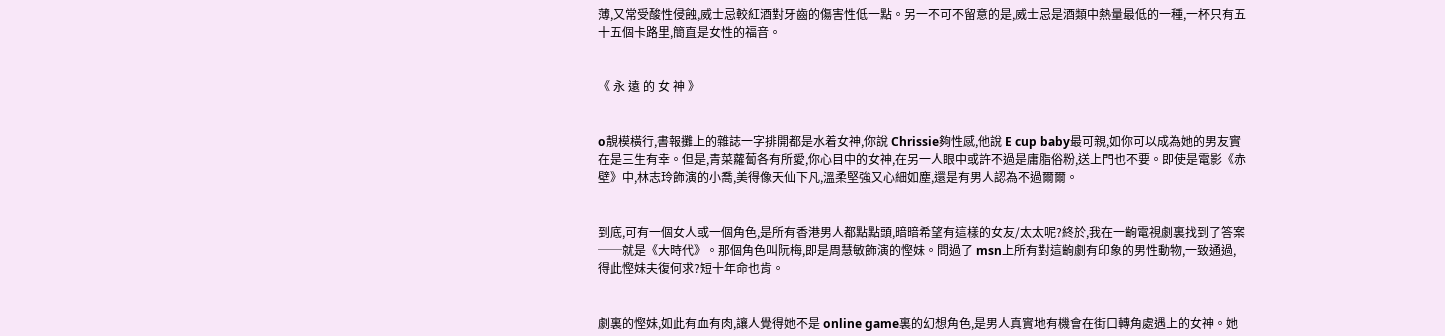薄,又常受酸性侵蝕,威士忌較紅酒對牙齒的傷害性低一點。另一不可不留意的是,威士忌是酒類中熱量最低的一種,一杯只有五十五個卡路里,簡直是女性的福音。


《 永 遠 的 女 神 》


o靚模橫行,書報攤上的雜誌一字排開都是水着女神,你說 Chrissie夠性感,他說 E cup baby最可親,如你可以成為她的男友實在是三生有幸。但是,青菜蘿蔔各有所愛,你心目中的女神,在另一人眼中或許不過是庸脂俗粉,送上門也不要。即使是電影《赤壁》中,林志玲飾演的小喬,美得像天仙下凡,溫柔堅強又心細如塵,還是有男人認為不過爾爾。


到底,可有一個女人或一個角色,是所有香港男人都點點頭,暗暗希望有這樣的女友/太太呢?終於,我在一齣電視劇裏找到了答案──就是《大時代》。那個角色叫阮梅,即是周慧敏飾演的慳妹。問過了 msn上所有對這齣劇有印象的男性動物,一致通過,得此慳妹夫復何求?短十年命也肯。


劇裏的慳妹,如此有血有肉,讓人覺得她不是 online game裏的幻想角色,是男人真實地有機會在街口轉角處遇上的女神。她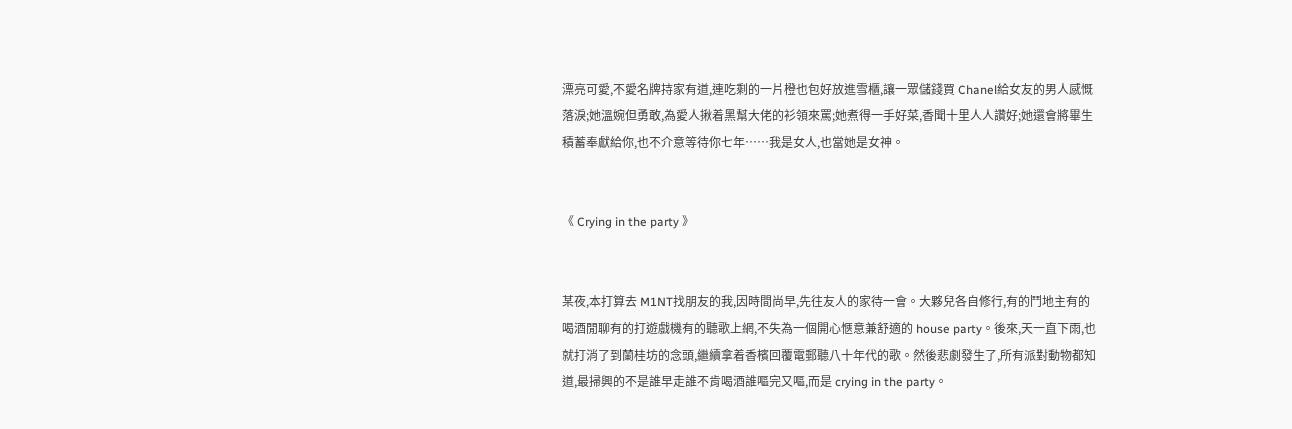漂亮可愛,不愛名牌持家有道,連吃剩的一片橙也包好放進雪櫃,讓一眾儲錢買 Chanel給女友的男人感慨落淚;她溫婉但勇敢,為愛人揪着黑幫大佬的衫領來罵;她煮得一手好菜,香聞十里人人讚好;她還會將畢生積蓄奉獻給你,也不介意等待你七年……我是女人,也當她是女神。


《 Crying in the party 》


某夜,本打算去 M1NT找朋友的我,因時間尚早,先往友人的家待一會。大夥兒各自修行,有的鬥地主有的喝酒閒聊有的打遊戲機有的聽歌上網,不失為一個開心愜意兼舒適的 house party。後來,天一直下雨,也就打消了到蘭桂坊的念頭,繼續拿着香檳回覆電郵聽八十年代的歌。然後悲劇發生了,所有派對動物都知道,最掃興的不是誰早走誰不肯喝酒誰嘔完又嘔,而是 crying in the party。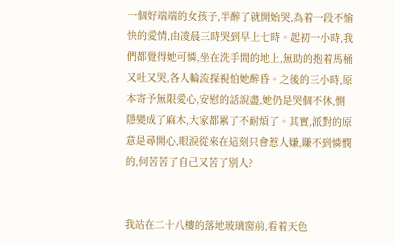一個好端端的女孩子,半醉了就開始哭,為着一段不愉快的愛情,由凌晨三時哭到早上七時。起初一小時,我們都覺得她可憐,坐在洗手間的地上,無助的抱着馬桶又吐又哭,各人輪流探視怕她醉昏。之後的三小時,原本寄予無限愛心,安慰的話說盡,她仍是哭個不休,惻隱變成了麻木,大家都累了不耐煩了。其實,派對的原意是尋開心,眼淚從來在這刻只會惹人嫌,賺不到憐憫的,何苦苦了自己又苦了別人?


我站在二十八樓的落地玻璃窗前,看着天色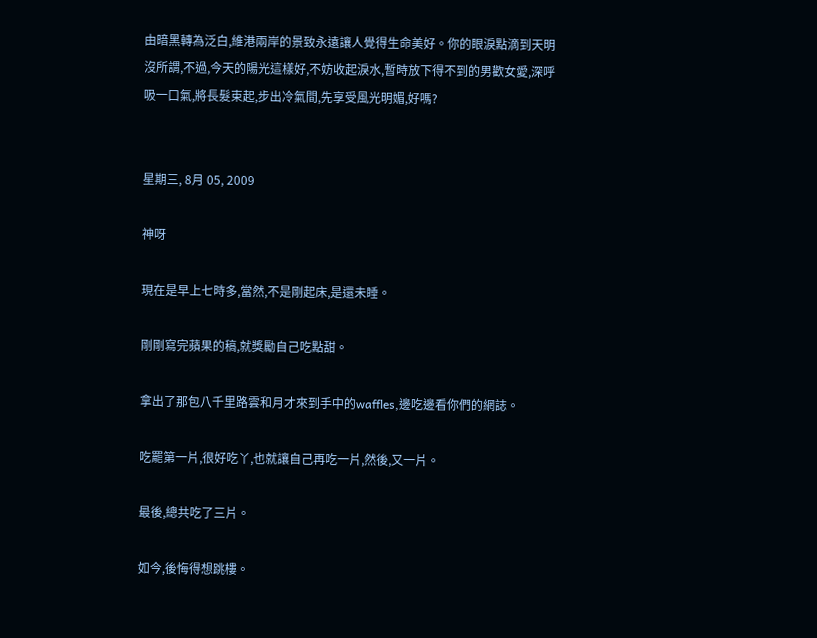由暗黑轉為泛白,維港兩岸的景致永遠讓人覺得生命美好。你的眼淚點滴到天明沒所謂,不過,今天的陽光這樣好,不妨收起淚水,暫時放下得不到的男歡女愛,深呼吸一口氣,將長髮束起,步出冷氣間,先享受風光明媚,好嗎?


星期三, 8月 05, 2009

神呀

現在是早上七時多,當然,不是剛起床,是還未睡。

剛剛寫完蘋果的稿,就獎勵自己吃點甜。

拿出了那包八千里路雲和月才來到手中的waffles,邊吃邊看你們的網誌。

吃罷第一片,很好吃丫,也就讓自己再吃一片,然後,又一片。

最後,總共吃了三片。

如今,後悔得想跳樓。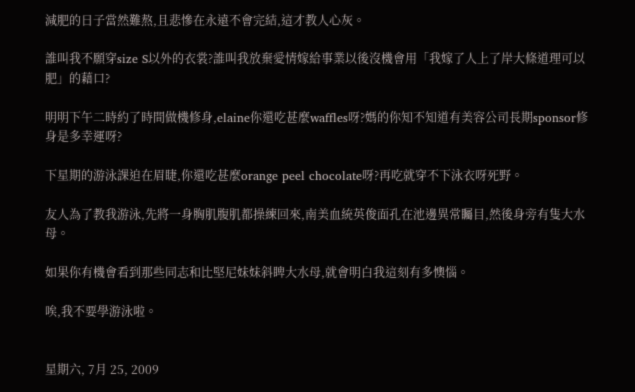減肥的日子當然難熬,且悲慘在永遠不會完結,這才教人心灰。

誰叫我不願穿size S以外的衣裳?誰叫我放棄愛情嫁給事業以後沒機會用「我嫁了人上了岸大條道理可以肥」的藉口?

明明下午二時約了時間做機修身,elaine你還吃甚麼waffles呀?媽的你知不知道有美容公司長期sponsor修身是多幸運呀?

下星期的游泳課迫在眉睫,你還吃甚麼orange peel chocolate呀?再吃就穿不下泳衣呀死野。

友人為了教我游泳,先將一身胸肌腹肌都操練回來,南美血統英俊面孔在池邊異常矚目,然後身旁有隻大水母。

如果你有機會看到那些同志和比堅尼妹妹斜睥大水母,就會明白我這刻有多懊惱。

唉,我不要學游泳啦。


星期六, 7月 25, 2009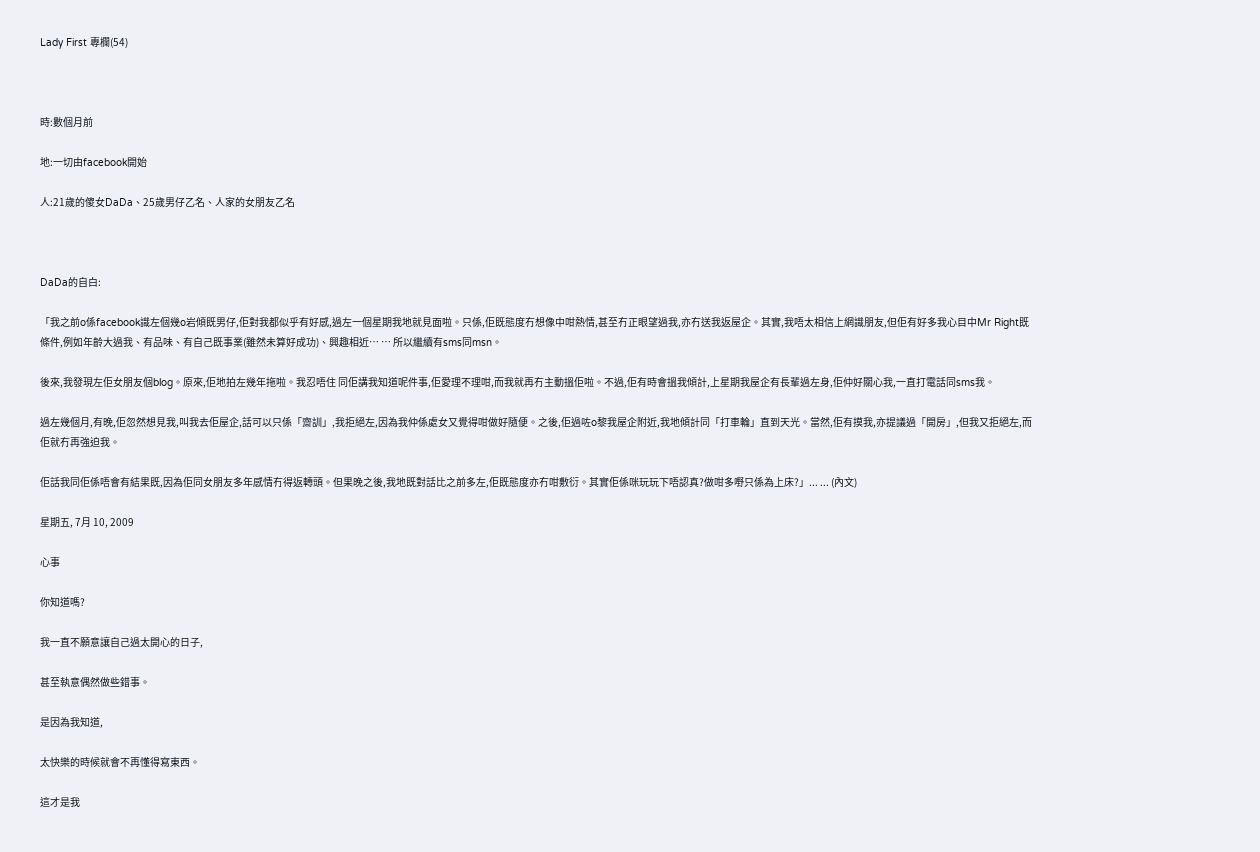Lady First 專欄(54)



時:數個月前

地:一切由facebook開始

人:21歲的傻女DaDa、25歲男仔乙名、人家的女朋友乙名



DaDa的自白:

「我之前o係facebook識左個幾o岩傾既男仔,佢對我都似乎有好感,過左一個星期我地就見面啦。只係,佢既態度冇想像中咁熱情,甚至冇正眼望過我,亦冇送我返屋企。其實,我唔太相信上網識朋友,但佢有好多我心目中Mr Right既條件,例如年齡大過我、有品味、有自己既事業(雖然未算好成功)、興趣相近… … 所以繼續有sms同msn。

後來,我發現左佢女朋友個blog。原來,佢地拍左幾年拖啦。我忍唔住 同佢講我知道呢件事,佢愛理不理咁,而我就再冇主動搵佢啦。不過,佢有時會搵我傾計,上星期我屋企有長輩過左身,佢仲好關心我,一直打電話同sms我。

過左幾個月,有晚,佢忽然想見我,叫我去佢屋企,話可以只係「齋訓」,我拒絕左,因為我仲係處女又覺得咁做好隨便。之後,佢過咗o黎我屋企附近,我地傾計同「打車輪」直到天光。當然,佢有摸我,亦提議過「開房」,但我又拒絕左,而佢就冇再強迫我。

佢話我同佢係唔會有結果既,因為佢同女朋友多年感情冇得返轉頭。但果晚之後,我地既對話比之前多左,佢既態度亦冇咁敷衍。其實佢係咪玩玩下唔認真?做咁多嘢只係為上床?」... ... (內文)

星期五, 7月 10, 2009

心事

你知道嗎?

我一直不願意讓自己過太開心的日子,

甚至執意偶然做些錯事。

是因為我知道,

太快樂的時候就會不再懂得寫東西。

這才是我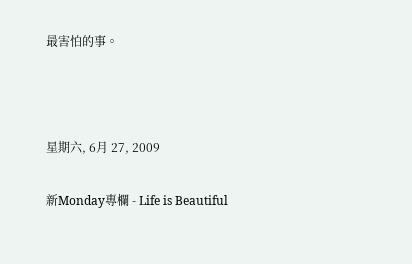最害怕的事。



星期六, 6月 27, 2009

新Monday專欄 - Life is Beautiful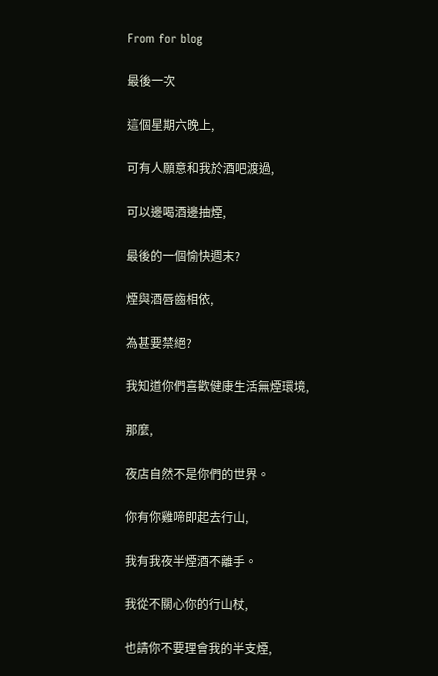From for blog

最後一次

這個星期六晚上,

可有人願意和我於酒吧渡過,

可以邊喝酒邊抽煙,

最後的一個愉快週末?

煙與酒唇齒相依,

為甚要禁絕?

我知道你們喜歡健康生活無煙環境,

那麼,

夜店自然不是你們的世界。

你有你雞啼即起去行山,

我有我夜半煙酒不離手。

我從不關心你的行山杖,

也請你不要理會我的半支煙,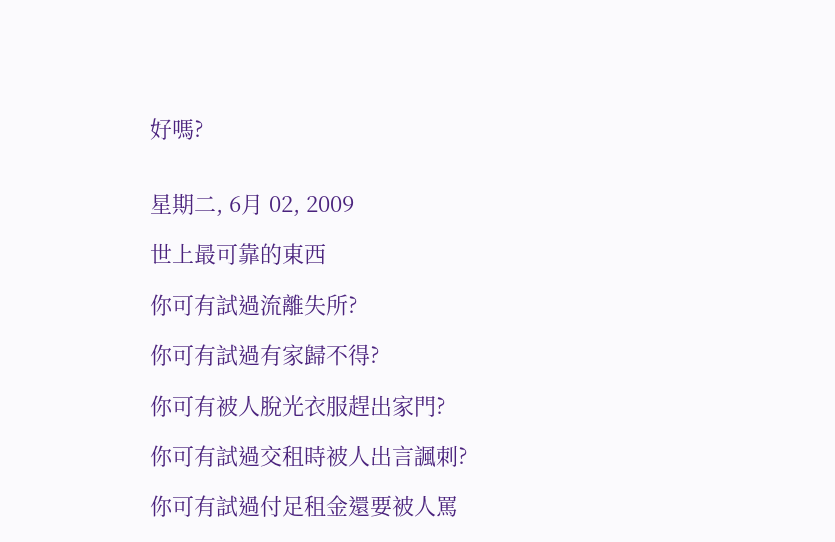好嗎?


星期二, 6月 02, 2009

世上最可靠的東西

你可有試過流離失所?

你可有試過有家歸不得?

你可有被人脫光衣服趕出家門?

你可有試過交租時被人出言諷刺?

你可有試過付足租金還要被人罵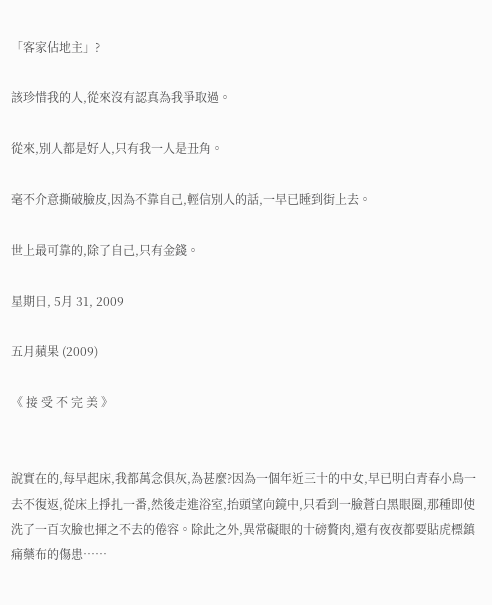「客家佔地主」?

該珍惜我的人,從來沒有認真為我爭取過。

從來,別人都是好人,只有我一人是丑角。

毫不介意撕破臉皮,因為不靠自己,輕信別人的話,一早已睡到街上去。

世上最可靠的,除了自己,只有金錢。

星期日, 5月 31, 2009

五月蘋果 (2009)

《 接 受 不 完 美 》


說實在的,每早起床,我都萬念俱灰,為甚麼?因為一個年近三十的中女,早已明白青春小鳥一去不復返,從床上掙扎一番,然後走進浴室,抬頭望向鏡中,只看到一臉蒼白黑眼圈,那種即使洗了一百次臉也揮之不去的倦容。除此之外,異常礙眼的十磅贅肉,還有夜夜都要貼虎標鎮痛藥布的傷患……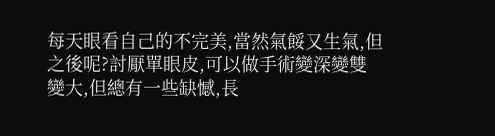每天眼看自己的不完美,當然氣餒又生氣,但之後呢?討厭單眼皮,可以做手術變深變雙變大,但總有一些缺憾,長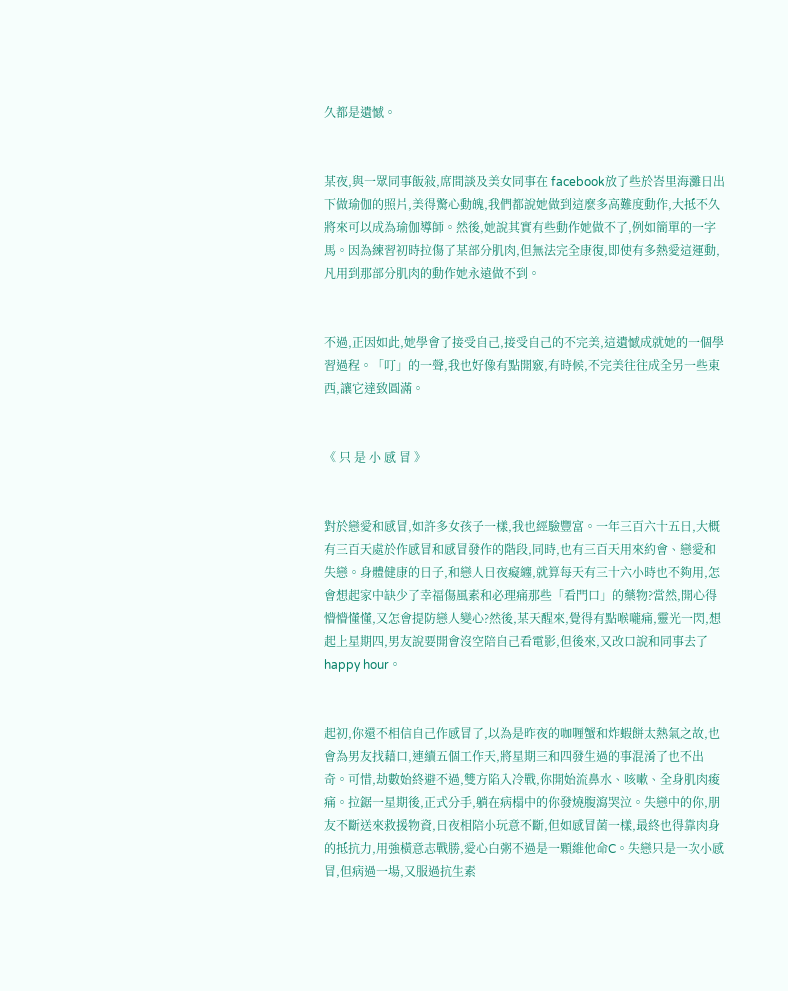久都是遺憾。


某夜,與一眾同事飯敍,席間談及美女同事在 facebook放了些於峇里海灘日出下做瑜伽的照片,美得驚心動魄,我們都說她做到這麼多高難度動作,大抵不久將來可以成為瑜伽導師。然後,她說其實有些動作她做不了,例如簡單的一字馬。因為練習初時拉傷了某部分肌肉,但無法完全康復,即使有多熱愛這運動,凡用到那部分肌肉的動作她永遠做不到。


不過,正因如此,她學會了接受自己,接受自己的不完美,這遺憾成就她的一個學習過程。「叮」的一聲,我也好像有點開竅,有時候,不完美往往成全另一些東西,讓它達致圓滿。


《 只 是 小 感 冒 》


對於戀愛和感冒,如許多女孩子一樣,我也經驗豐富。一年三百六十五日,大概有三百天處於作感冒和感冒發作的階段,同時,也有三百天用來約會、戀愛和失戀。身體健康的日子,和戀人日夜癡纏,就算每天有三十六小時也不夠用,怎會想起家中缺少了幸福傷風素和必理痛那些「看門口」的藥物?當然,開心得懵懵懂懂,又怎會提防戀人變心?然後,某天醒來,覺得有點喉嚨痛,靈光一閃,想起上星期四,男友說要開會沒空陪自己看電影,但後來,又改口說和同事去了 happy hour。


起初,你還不相信自己作感冒了,以為是昨夜的咖喱蟹和炸蝦餅太熱氣之故,也會為男友找藉口,連續五個工作天,將星期三和四發生過的事混淆了也不出奇。可惜,劫數始終避不過,雙方陷入冷戰,你開始流鼻水、咳嗽、全身肌肉痠痛。拉鋸一星期後,正式分手,躺在病榻中的你發燒腹瀉哭泣。失戀中的你,朋友不斷送來救援物資,日夜相陪小玩意不斷,但如感冒菌一樣,最終也得靠肉身的抵抗力,用強橫意志戰勝,愛心白粥不過是一顆維他命C。失戀只是一次小感冒,但病過一場,又服過抗生素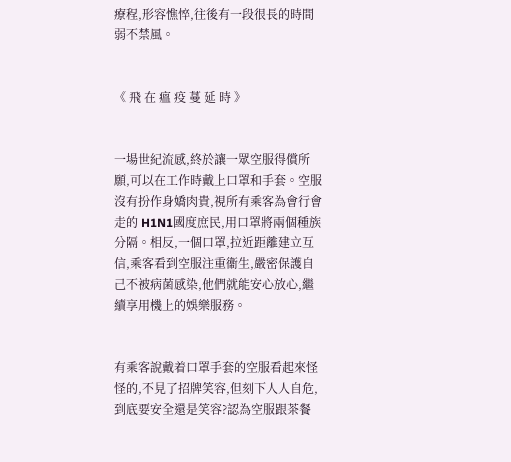療程,形容憔悴,往後有一段很長的時間弱不禁風。


《 飛 在 瘟 疫 蔓 延 時 》


一場世紀流感,終於讓一眾空服得償所願,可以在工作時戴上口罩和手套。空服沒有扮作身嬌肉貴,視所有乘客為會行會走的 H1N1國度庶民,用口罩將兩個種族分隔。相反,一個口罩,拉近距離建立互信,乘客看到空服注重衞生,嚴密保護自己不被病菌感染,他們就能安心放心,繼續享用機上的娛樂服務。


有乘客說戴着口罩手套的空服看起來怪怪的,不見了招牌笑容,但刻下人人自危,到底要安全還是笑容?認為空服跟茶餐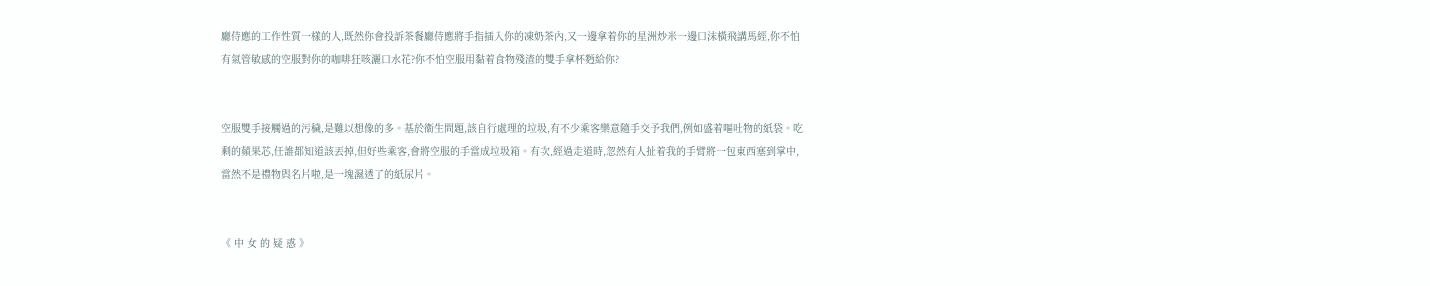廳侍應的工作性質一樣的人,既然你會投訴茶餐廳侍應將手指插入你的凍奶茶內,又一邊拿着你的星洲炒米一邊口沫橫飛講馬經,你不怕有氣管敏感的空服對你的咖啡狂咳灑口水花?你不怕空服用黏着食物殘渣的雙手拿杯麪給你?


空服雙手接觸過的污穢,是難以想像的多。基於衞生問題,該自行處理的垃圾,有不少乘客樂意隨手交予我們,例如盛着嘔吐物的紙袋。吃剩的蘋果芯,任誰都知道該丟掉,但好些乘客,會將空服的手當成垃圾箱。有次,經過走道時,忽然有人扯着我的手臂將一包東西塞到掌中,當然不是禮物與名片啦,是一塊濕透了的紙尿片。


《 中 女 的 疑 惑 》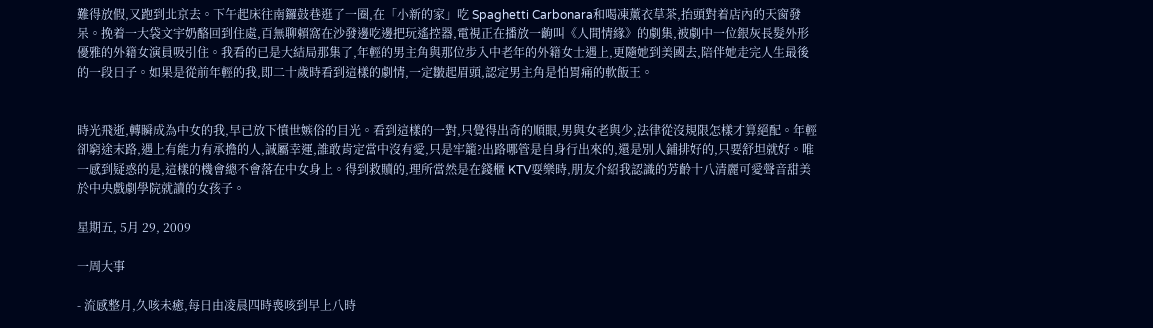難得放假,又跑到北京去。下午起床往南鑼鼓巷逛了一圈,在「小新的家」吃 Spaghetti Carbonara和喝凍薰衣草茶,抬頭對着店內的天窗發呆。挽着一大袋文宇奶酪回到住處,百無聊賴窩在沙發邊吃邊把玩遙控器,電視正在播放一齣叫《人間情緣》的劇集,被劇中一位銀灰長髮外形優雅的外籍女演員吸引住。我看的已是大結局那集了,年輕的男主角與那位步入中老年的外籍女士遇上,更隨她到美國去,陪伴她走完人生最後的一段日子。如果是從前年輕的我,即二十歲時看到這樣的劇情,一定皺起眉頭,認定男主角是怕胃痛的軟飯王。


時光飛逝,轉瞬成為中女的我,早已放下憤世嫉俗的目光。看到這樣的一對,只覺得出奇的順眼,男與女老與少,法律從沒規限怎樣才算絕配。年輕卻窮途末路,遇上有能力有承擔的人,誠屬幸運,誰敢肯定當中沒有愛,只是牢籠?出路哪管是自身行出來的,還是別人鋪排好的,只要舒坦就好。唯一感到疑惑的是,這樣的機會總不會落在中女身上。得到救贖的,理所當然是在錢櫃 KTV耍樂時,朋友介紹我認識的芳齡十八清麗可愛聲音甜美於中央戲劇學院就讀的女孩子。

星期五, 5月 29, 2009

一周大事

- 流感整月,久咳未癒,每日由凌晨四時喪咳到早上八時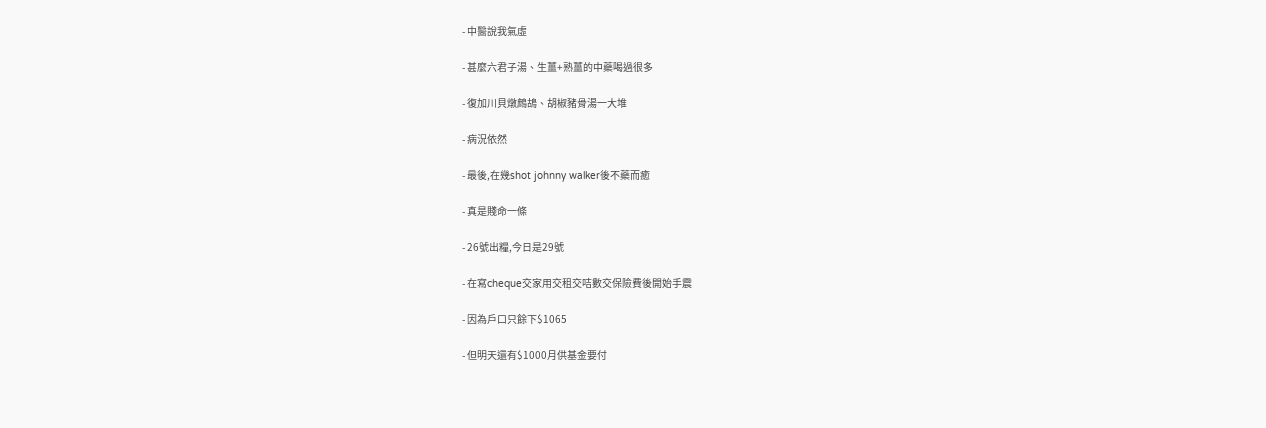- 中醫說我氣虛

- 甚麼六君子湯、生薑+熟薑的中藥喝過很多

- 復加川貝燉鷓鴣、胡椒豬骨湯一大堆

- 病況依然

- 最後,在幾shot johnny walker後不藥而癒

- 真是賤命一條

- 26號出糧,今日是29號

- 在寫cheque交家用交租交咭數交保險費後開始手震

- 因為戶口只餘下$1065

- 但明天還有$1000月供基金要付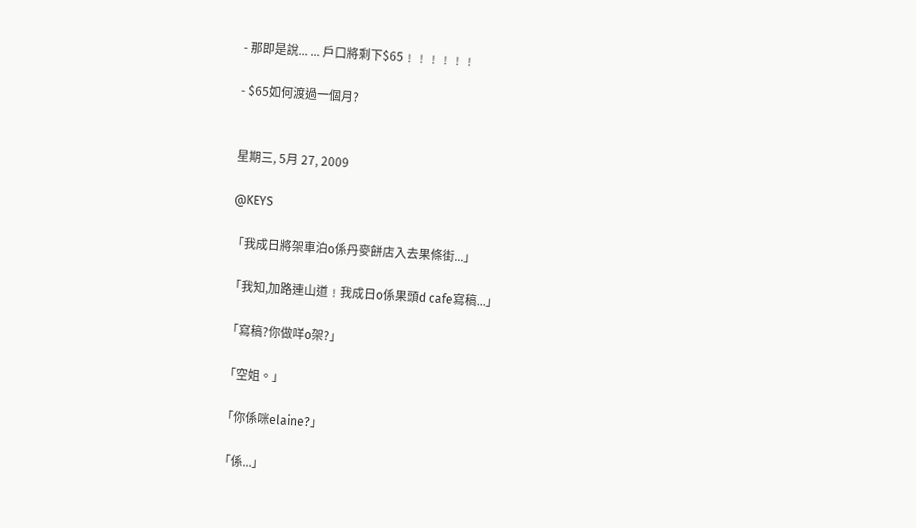- 那即是說... ... 戶口將剩下$65﹗﹗﹗﹗﹗﹗

- $65如何渡過一個月?


星期三, 5月 27, 2009

@KEYS

「我成日將架車泊o係丹麥餅店入去果條街...」

「我知,加路連山道﹗我成日o係果頭d cafe寫稿...」

「寫稿?你做咩o架?」

「空姐。」

「你係咪elaine?」

「係...」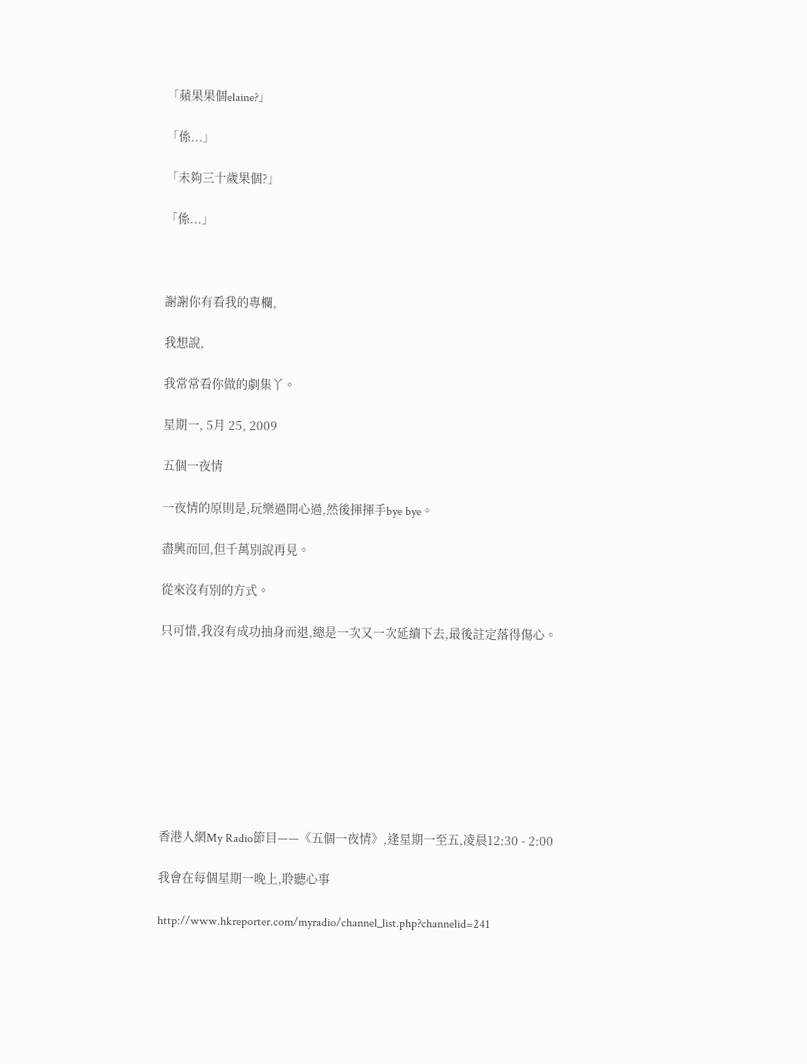「蘋果果個elaine?」

「係...」

「未夠三十歲果個?」

「係...」



謝謝你有看我的專欄,

我想說,

我常常看你做的劇集丫。

星期一, 5月 25, 2009

五個一夜情

一夜情的原則是,玩樂過開心過,然後揮揮手bye bye。

盡興而回,但千萬別說再見。

從來沒有別的方式。

只可惜,我沒有成功抽身而退,總是一次又一次延續下去,最後註定落得傷心。









香港人網My Radio節目——《五個一夜情》,逢星期一至五,凌晨12:30 - 2:00

我會在每個星期一晚上,聆聽心事

http://www.hkreporter.com/myradio/channel_list.php?channelid=241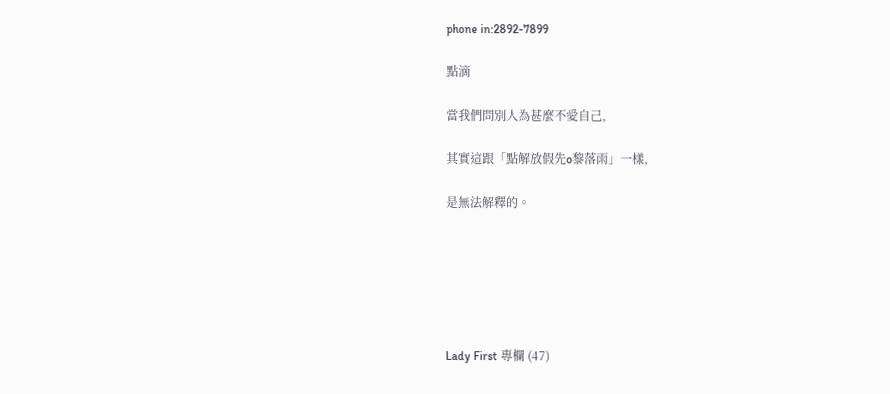phone in:2892-7899

點滴

當我們問別人為甚麼不愛自己,

其實這跟「點解放假先o黎落雨」一樣,

是無法解釋的。






Lady First 專欄 (47)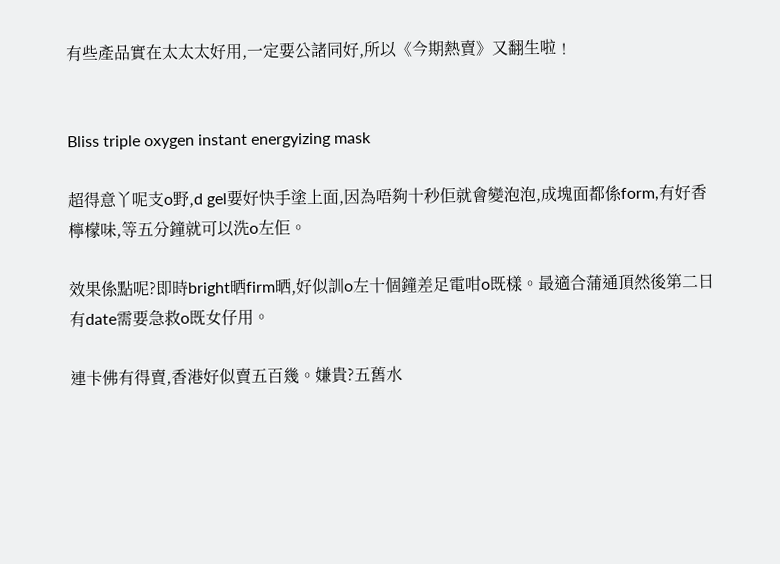有些產品實在太太太好用,一定要公諸同好,所以《今期熱賣》又翻生啦﹗


Bliss triple oxygen instant energyizing mask

超得意丫呢支o野,d gel要好快手塗上面,因為唔夠十秒佢就會變泡泡,成塊面都係form,有好香檸檬味,等五分鐘就可以洗o左佢。

效果係點呢?即時bright晒firm晒,好似訓o左十個鐘差足電咁o既樣。最適合蒲通頂然後第二日有date需要急救o既女仔用。

連卡佛有得賣,香港好似賣五百幾。嫌貴?五舊水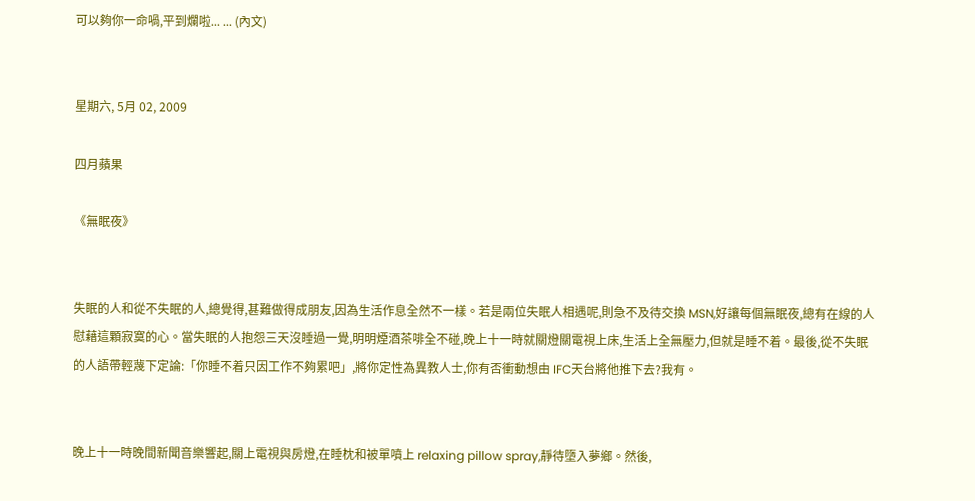可以夠你一命喎,平到爛啦... ... (內文)


星期六, 5月 02, 2009

四月蘋果

《無眠夜》


失眠的人和從不失眠的人,總覺得,甚難做得成朋友,因為生活作息全然不一樣。若是兩位失眠人相遇呢,則急不及待交換 MSN,好讓每個無眠夜,總有在線的人慰藉這顆寂寞的心。當失眠的人抱怨三天沒睡過一覺,明明煙酒茶啡全不碰,晚上十一時就關燈關電視上床,生活上全無壓力,但就是睡不着。最後,從不失眠的人語帶輕蔑下定論:「你睡不着只因工作不夠累吧」,將你定性為異教人士,你有否衝動想由 IFC天台將他推下去?我有。


晚上十一時晚間新聞音樂響起,關上電視與房燈,在睡枕和被單噴上 relaxing pillow spray,靜待墮入夢鄉。然後,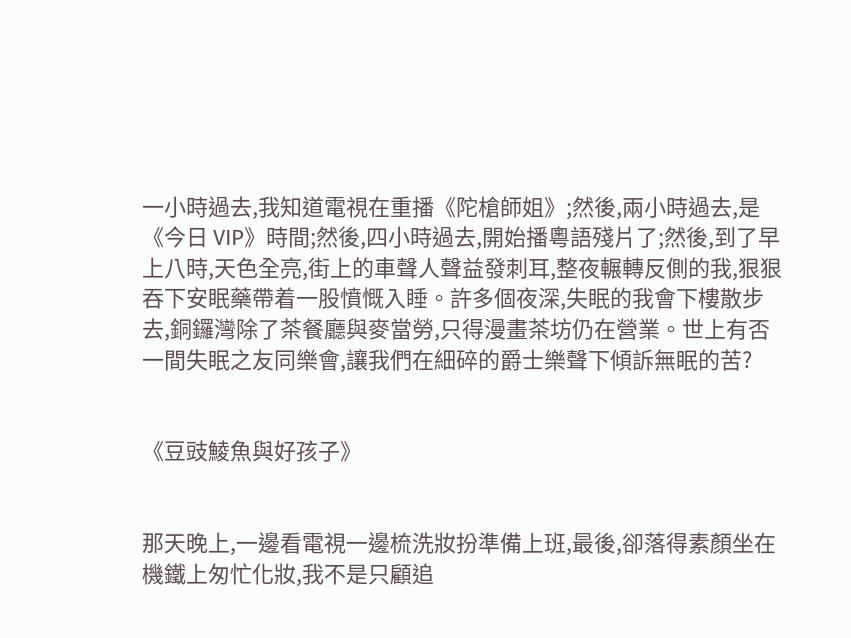一小時過去,我知道電視在重播《陀槍師姐》;然後,兩小時過去,是《今日 VIP》時間;然後,四小時過去,開始播粵語殘片了;然後,到了早上八時,天色全亮,街上的車聲人聲益發刺耳,整夜輾轉反側的我,狠狠吞下安眠藥帶着一股憤慨入睡。許多個夜深,失眠的我會下樓散步去,銅鑼灣除了茶餐廳與麥當勞,只得漫畫茶坊仍在營業。世上有否一間失眠之友同樂會,讓我們在細碎的爵士樂聲下傾訴無眠的苦?


《豆豉鯪魚與好孩子》


那天晚上,一邊看電視一邊梳洗妝扮準備上班,最後,卻落得素顏坐在機鐵上匆忙化妝,我不是只顧追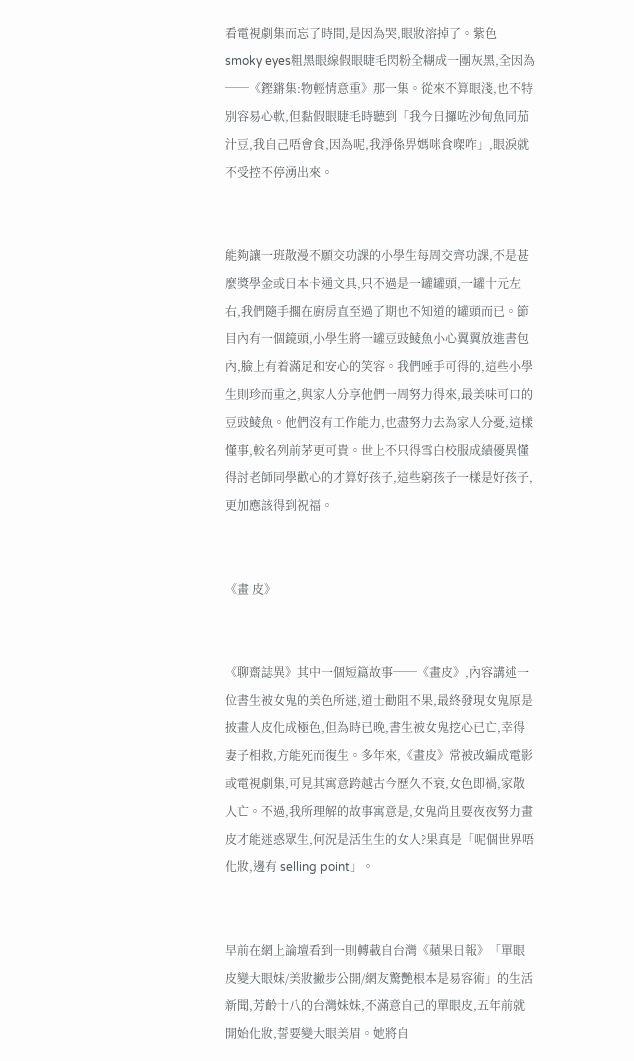看電視劇集而忘了時間,是因為哭,眼妝溶掉了。紫色 smoky eyes粗黑眼線假眼睫毛閃粉全糊成一團灰黑,全因為──《鏗鏘集:物輕情意重》那一集。從來不算眼淺,也不特別容易心軟,但黏假眼睫毛時聽到「我今日攞咗沙甸魚同茄汁豆,我自己唔會食,因為呢,我淨係畀媽咪食㗎咋」,眼淚就不受控不停湧出來。


能夠讓一班散漫不願交功課的小學生每周交齊功課,不是甚麼獎學金或日本卡通文具,只不過是一罐罐頭,一罐十元左右,我們隨手擱在廚房直至過了期也不知道的罐頭而已。節目內有一個鏡頭,小學生將一罐豆豉鯪魚小心翼翼放進書包內,臉上有着滿足和安心的笑容。我們唾手可得的,這些小學生則珍而重之,與家人分享他們一周努力得來,最美味可口的豆豉鯪魚。他們沒有工作能力,也盡努力去為家人分憂,這樣懂事,較名列前茅更可貴。世上不只得雪白校服成績優異懂得討老師同學歡心的才算好孩子,這些窮孩子一樣是好孩子,更加應該得到祝福。


《畫 皮》


《聊齋誌異》其中一個短篇故事──《畫皮》,內容講述一位書生被女鬼的美色所迷,道士勸阻不果,最終發現女鬼原是披畫人皮化成極色,但為時已晚,書生被女鬼挖心已亡,幸得妻子相救,方能死而復生。多年來,《畫皮》常被改編成電影或電視劇集,可見其寓意跨越古今歷久不衰,女色即禍,家散人亡。不過,我所理解的故事寓意是,女鬼尚且要夜夜努力畫皮才能迷惑眾生,何況是活生生的女人?果真是「呢個世界唔化妝,邊有 selling point」。


早前在網上論壇看到一則轉載自台灣《蘋果日報》「單眼皮變大眼妹/美妝撇步公開/網友驚艷根本是易容術」的生活新聞,芳齡十八的台灣妹妹,不滿意自己的單眼皮,五年前就開始化妝,誓要變大眼美眉。她將自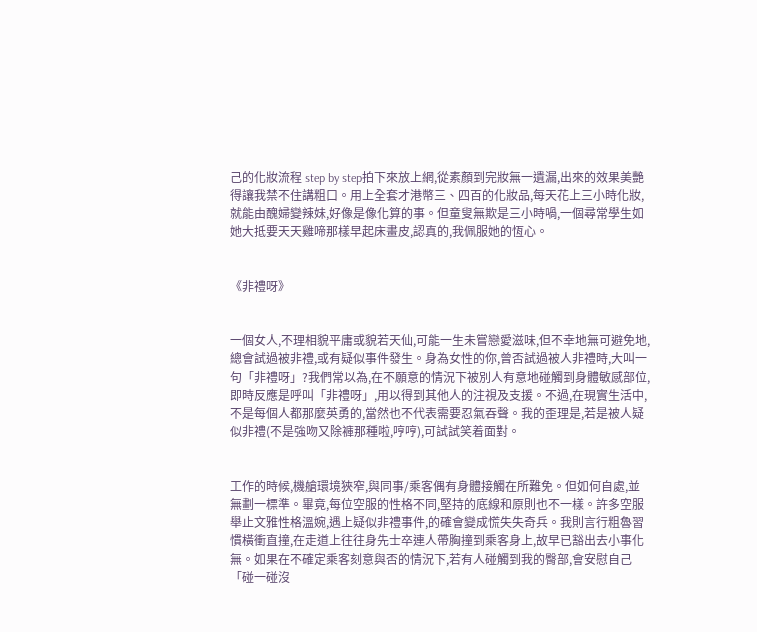己的化妝流程 step by step拍下來放上網,從素顏到完妝無一遺漏,出來的效果美艷得讓我禁不住講粗口。用上全套才港幣三、四百的化妝品,每天花上三小時化妝,就能由醜婦變辣妹,好像是像化算的事。但童叟無欺是三小時喎,一個尋常學生如她大抵要天天雞啼那樣早起床畫皮,認真的,我佩服她的恆心。


《非禮呀》


一個女人,不理相貌平庸或貌若天仙,可能一生未嘗戀愛滋味,但不幸地無可避免地,總會試過被非禮,或有疑似事件發生。身為女性的你,曾否試過被人非禮時,大叫一句「非禮呀」?我們常以為,在不願意的情況下被別人有意地碰觸到身體敏感部位,即時反應是呼叫「非禮呀」,用以得到其他人的注視及支援。不過,在現實生活中,不是每個人都那麼英勇的,當然也不代表需要忍氣吞聲。我的歪理是,若是被人疑似非禮(不是強吻又除褲那種啦,哼哼),可試試笑着面對。


工作的時候,機艙環境狹窄,與同事/乘客偶有身體接觸在所難免。但如何自處,並無劃一標準。畢竟,每位空服的性格不同,堅持的底線和原則也不一樣。許多空服舉止文雅性格溫婉,遇上疑似非禮事件,的確會變成慌失失奇兵。我則言行粗魯習慣橫衝直撞,在走道上往往身先士卒連人帶胸撞到乘客身上,故早已豁出去小事化無。如果在不確定乘客刻意與否的情況下,若有人碰觸到我的臀部,會安慰自己「碰一碰沒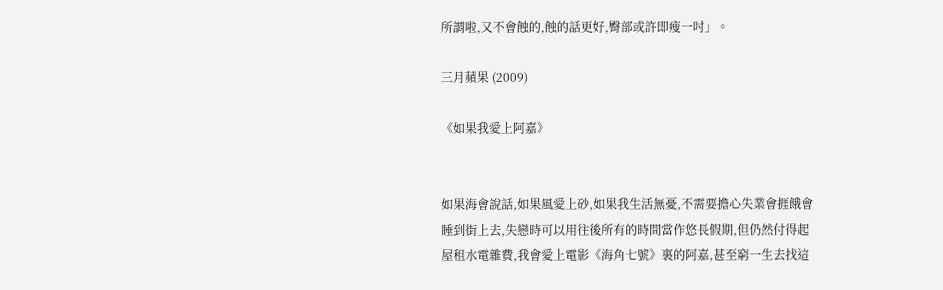所謂啦,又不會蝕的,蝕的話更好,臀部或許即瘦一吋」。

三月蘋果 (2009)

《如果我愛上阿嘉》


如果海會說話,如果風愛上砂,如果我生活無憂,不需要擔心失業會捱餓會睡到街上去,失戀時可以用往後所有的時間當作悠長假期,但仍然付得起屋租水電雜費,我會愛上電影《海角七號》裏的阿嘉,甚至窮一生去找這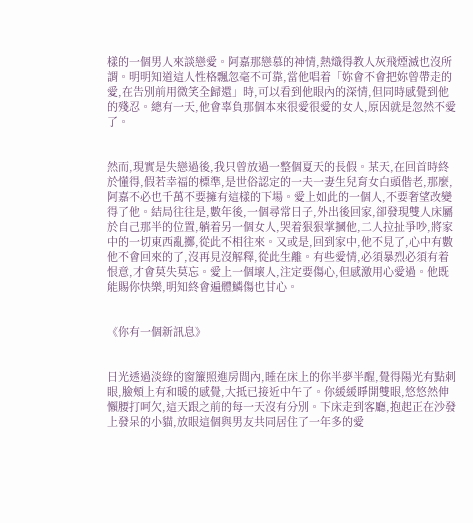樣的一個男人來談戀愛。阿嘉那戀慕的神情,熱熾得教人灰飛煙滅也沒所謂。明明知道這人性格飄忽毫不可靠,當他唱着「妳會不會把妳曾帶走的愛,在告別前用微笑全歸還」時,可以看到他眼內的深情,但同時感覺到他的殘忍。總有一天,他會辜負那個本來很愛很愛的女人,原因就是忽然不愛了。


然而,現實是失戀過後,我只曾放過一整個夏天的長假。某天,在回首時終於懂得,假若幸福的標準,是世俗認定的一夫一妻生兒育女白頭偕老,那麼,阿嘉不必也千萬不要擁有這樣的下場。愛上如此的一個人,不要奢望改變得了他。結局往往是,數年後,一個尋常日子,外出後回家,卻發現雙人床屬於自己那半的位置,躺着另一個女人,哭着狠狠掌摑他,二人拉扯爭吵,將家中的一切東西亂擲,從此不相往來。又或是,回到家中,他不見了,心中有數他不會回來的了,沒再見沒解釋,從此生離。有些愛情,必須暴烈必須有着恨意,才會莫失莫忘。愛上一個壞人,注定要傷心,但感激用心愛過。他既能賜你快樂,明知終會遍體鱗傷也甘心。


《你有一個新訊息》


日光透過淡綠的窗簾照進房間內,睡在床上的你半夢半醒,覺得陽光有點刺眼,臉頰上有和暖的感覺,大抵已接近中午了。你緩緩睜開雙眼,悠悠然伸懶腰打呵欠,這天跟之前的每一天沒有分別。下床走到客廳,抱起正在沙發上發呆的小貓,放眼這個與男友共同居住了一年多的愛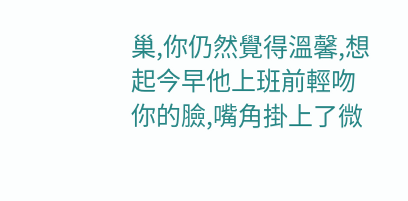巢,你仍然覺得溫馨,想起今早他上班前輕吻你的臉,嘴角掛上了微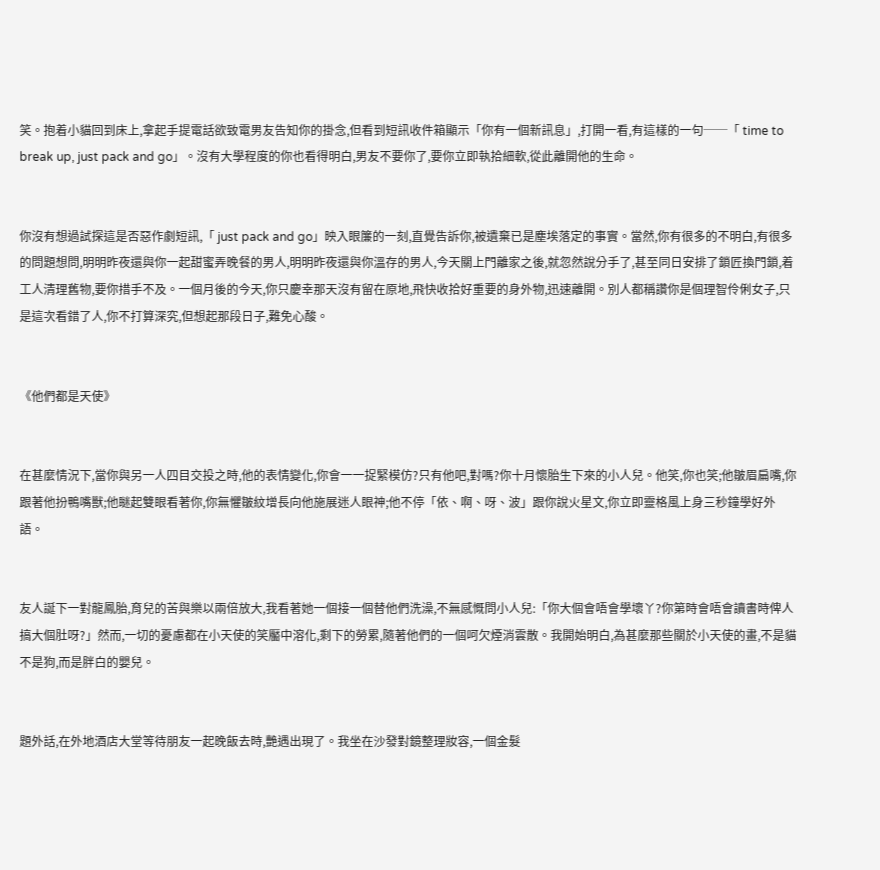笑。抱着小貓回到床上,拿起手提電話欲致電男友告知你的掛念,但看到短訊收件箱顯示「你有一個新訊息」,打開一看,有這樣的一句──「 time to break up, just pack and go」。沒有大學程度的你也看得明白,男友不要你了,要你立即執拾細軟,從此離開他的生命。


你沒有想過試探這是否惡作劇短訊,「 just pack and go」映入眼簾的一刻,直覺告訴你,被遺棄已是塵埃落定的事實。當然,你有很多的不明白,有很多的問題想問,明明昨夜還與你一起甜蜜弄晚餐的男人,明明昨夜還與你溫存的男人,今天關上門離家之後,就忽然說分手了,甚至同日安排了鎖匠換門鎖,着工人清理舊物,要你措手不及。一個月後的今天,你只慶幸那天沒有留在原地,飛快收拾好重要的身外物,迅速離開。別人都稱讚你是個理智伶俐女子,只是這次看錯了人,你不打算深究,但想起那段日子,難免心酸。


《他們都是天使》


在甚麼情況下,當你與另一人四目交投之時,他的表情變化,你會一一捉緊模仿?只有他吧,對嗎?你十月懷胎生下來的小人兒。他笑,你也笑;他皺眉扁嘴,你跟著他扮鴨嘴獸;他瞇起雙眼看著你,你無懼皺紋增長向他施展迷人眼神;他不停「依、啊、呀、波」跟你說火星文,你立即靈格風上身三秒鐘學好外語。


友人誕下一對龍鳳胎,育兒的苦與樂以兩倍放大,我看著她一個接一個替他們洗澡,不無感慨問小人兒:「你大個會唔會學壞丫?你第時會唔會讀書時俾人搞大個肚呀?」然而,一切的憂慮都在小天使的笑靨中溶化,剩下的勞累,隨著他們的一個呵欠煙消雲散。我開始明白,為甚麼那些關於小天使的畫,不是貓不是狗,而是胖白的嬰兒。


題外話,在外地酒店大堂等待朋友一起晚飯去時,艷遇出現了。我坐在沙發對鏡整理妝容,一個金髮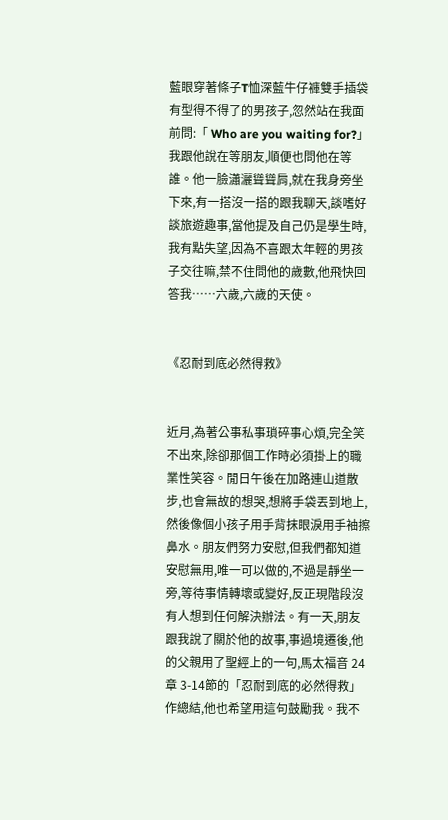藍眼穿著條子T恤深藍牛仔褲雙手插袋有型得不得了的男孩子,忽然站在我面前問:「 Who are you waiting for?」我跟他說在等朋友,順便也問他在等誰。他一臉瀟灑聳聳肩,就在我身旁坐下來,有一搭沒一搭的跟我聊天,談嗜好談旅遊趣事,當他提及自己仍是學生時,我有點失望,因為不喜跟太年輕的男孩子交往嘛,禁不住問他的歲數,他飛快回答我……六歲,六歲的天使。


《忍耐到底必然得救》


近月,為著公事私事瑣碎事心煩,完全笑不出來,除卻那個工作時必須掛上的職業性笑容。閒日午後在加路連山道散步,也會無故的想哭,想將手袋丟到地上,然後像個小孩子用手背抹眼淚用手袖擦鼻水。朋友們努力安慰,但我們都知道安慰無用,唯一可以做的,不過是靜坐一旁,等待事情轉壞或變好,反正現階段沒有人想到任何解決辦法。有一天,朋友跟我說了關於他的故事,事過境遷後,他的父親用了聖經上的一句,馬太福音 24章 3-14節的「忍耐到底的必然得救」作總結,他也希望用這句鼓勵我。我不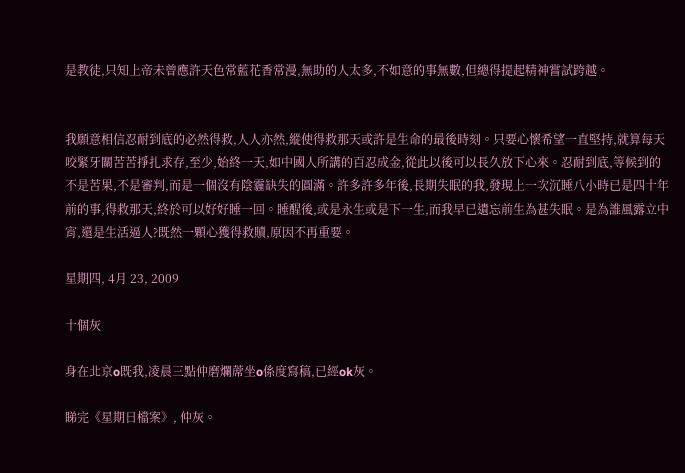是教徒,只知上帝未曾應許天色常藍花香常漫,無助的人太多,不如意的事無數,但總得提起精神嘗試跨越。


我願意相信忍耐到底的必然得救,人人亦然,縱使得救那天或許是生命的最後時刻。只要心懷希望一直堅持,就算每天咬緊牙關苦苦掙扎求存,至少,始終一天,如中國人所講的百忍成金,從此以後可以長久放下心來。忍耐到底,等候到的不是苦果,不是審判,而是一個沒有陰霾缺失的圓滿。許多許多年後,長期失眠的我,發現上一次沉睡八小時已是四十年前的事,得救那天,終於可以好好睡一回。睡醒後,或是永生或是下一生,而我早已遺忘前生為甚失眠。是為誰風露立中宵,還是生活逼人?既然一顆心獲得救贖,原因不再重要。

星期四, 4月 23, 2009

十個灰

身在北京o既我,凌晨三點仲磨爛蓆坐o係度寫稿,已經ok灰。

睇完《星期日檔案》, 仲灰。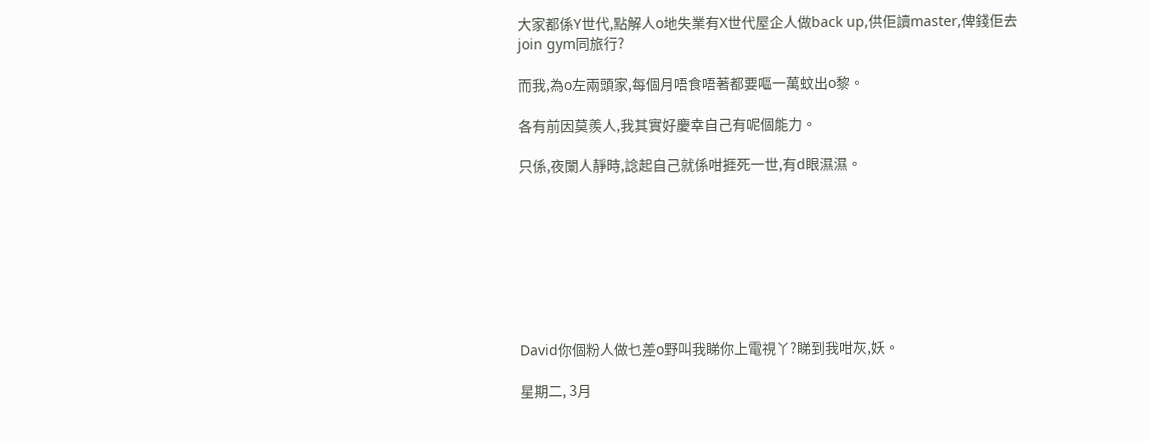大家都係Y世代,點解人o地失業有X世代屋企人做back up,供佢讀master,俾錢佢去join gym同旅行?

而我,為o左兩頭家,每個月唔食唔著都要嘔一萬蚊出o黎。

各有前因莫羨人,我其實好慶幸自己有呢個能力。

只係,夜闌人靜時,諗起自己就係咁捱死一世,有d眼濕濕。








David你個粉人做乜差o野叫我睇你上電視丫?睇到我咁灰,妖。

星期二, 3月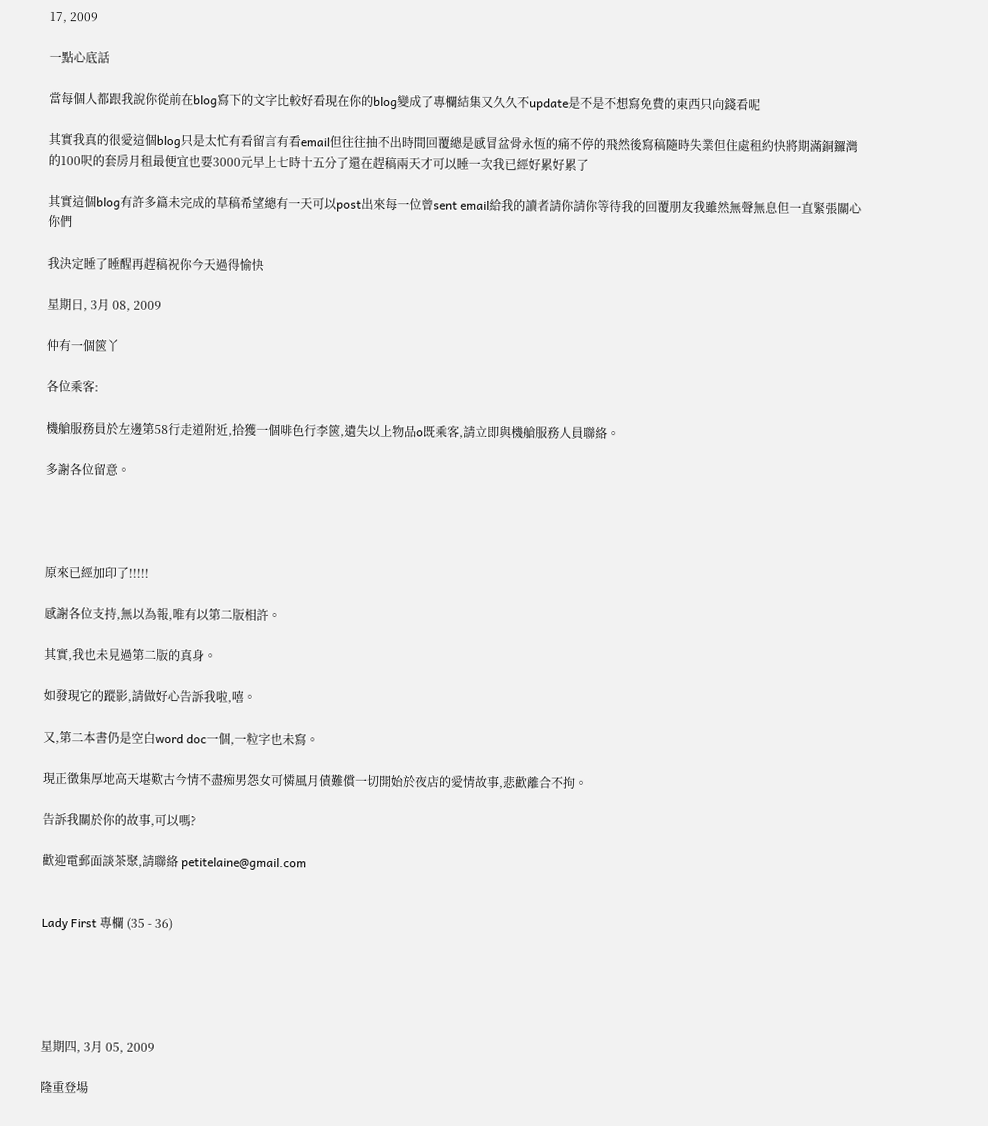17, 2009

一點心底話

當每個人都跟我說你從前在blog寫下的文字比較好看現在你的blog變成了專欄結集又久久不update是不是不想寫免費的東西只向錢看呢

其實我真的很愛這個blog只是太忙有看留言有看email但往往抽不出時間回覆總是感冒盆骨永恆的痛不停的飛然後寫稿隨時失業但住處租約快將期滿銅鑼灣的100呎的套房月租最便宜也要3000元早上七時十五分了還在趕稿兩天才可以睡一次我已經好累好累了

其實這個blog有許多篇未完成的草稿希望總有一天可以post出來每一位曾sent email給我的讀者請你請你等待我的回覆朋友我雖然無聲無息但一直緊張關心你們

我決定睡了睡醒再趕稿祝你今天過得愉快

星期日, 3月 08, 2009

仲有一個篋丫

各位乘客:

機艙服務員於左邊第58行走道附近,拾獲一個啡色行李篋,遺失以上物品o既乘客,請立即與機艙服務人員聯絡。

多謝各位留意。




原來已經加印了!!!!!

感謝各位支持,無以為報,唯有以第二版相許。

其實,我也未見過第二版的真身。

如發現它的蹤影,請做好心告訴我啦,嘻。

又,第二本書仍是空白word doc一個,一粒字也未寫。

現正徵集厚地高天堪歎古今情不盡痴男怨女可憐風月債難償一切開始於夜店的愛情故事,悲歡離合不拘。

告訴我關於你的故事,可以嗎?

歡迎電郵面談茶聚,請聯絡 petitelaine@gmail.com


Lady First 專欄 (35 - 36)





星期四, 3月 05, 2009

隆重登場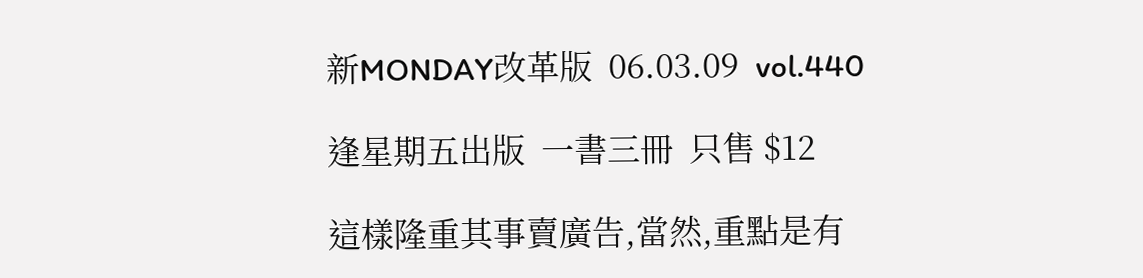新MONDAY改革版  06.03.09  vol.440

逢星期五出版  一書三冊  只售 $12

這樣隆重其事賣廣告,當然,重點是有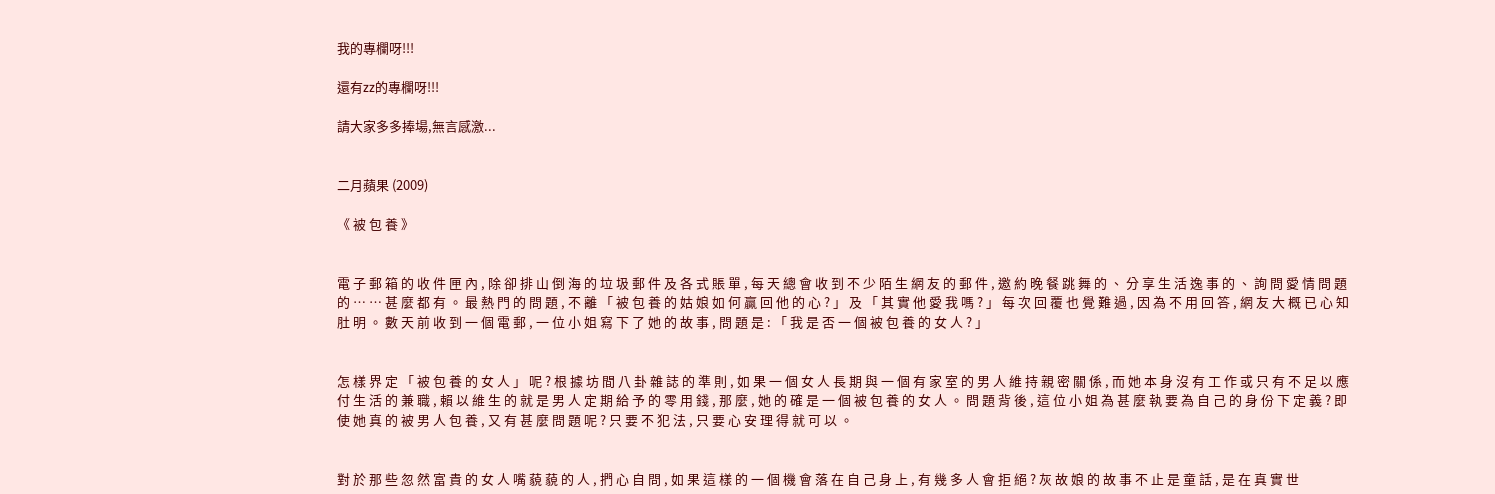我的專欄呀!!!

還有zz的專欄呀!!!

請大家多多捧場,無言感激...


二月蘋果 (2009)

《 被 包 養 》


電 子 郵 箱 的 收 件 匣 內 , 除 卻 排 山 倒 海 的 垃 圾 郵 件 及 各 式 賬 單 , 每 天 總 會 收 到 不 少 陌 生 網 友 的 郵 件 , 邀 約 晚 餐 跳 舞 的 、 分 享 生 活 逸 事 的 、 詢 問 愛 情 問 題 的 … … 甚 麼 都 有 。 最 熱 門 的 問 題 , 不 離 「 被 包 養 的 姑 娘 如 何 贏 回 他 的 心 ? 」 及 「 其 實 他 愛 我 嗎 ? 」 每 次 回 覆 也 覺 難 過 , 因 為 不 用 回 答 , 網 友 大 概 已 心 知 肚 明 。 數 天 前 收 到 一 個 電 郵 , 一 位 小 姐 寫 下 了 她 的 故 事 , 問 題 是 : 「 我 是 否 一 個 被 包 養 的 女 人 ? 」


怎 樣 界 定 「 被 包 養 的 女 人 」 呢 ? 根 據 坊 間 八 卦 雜 誌 的 準 則 , 如 果 一 個 女 人 長 期 與 一 個 有 家 室 的 男 人 維 持 親 密 關 係 , 而 她 本 身 沒 有 工 作 或 只 有 不 足 以 應 付 生 活 的 兼 職 , 賴 以 維 生 的 就 是 男 人 定 期 給 予 的 零 用 錢 , 那 麼 , 她 的 確 是 一 個 被 包 養 的 女 人 。 問 題 背 後 , 這 位 小 姐 為 甚 麼 執 要 為 自 己 的 身 份 下 定 義 ? 即 使 她 真 的 被 男 人 包 養 , 又 有 甚 麼 問 題 呢 ? 只 要 不 犯 法 , 只 要 心 安 理 得 就 可 以 。


對 於 那 些 忽 然 富 貴 的 女 人 嘴 藐 藐 的 人 , 捫 心 自 問 , 如 果 這 樣 的 一 個 機 會 落 在 自 己 身 上 , 有 幾 多 人 會 拒 絕 ? 灰 故 娘 的 故 事 不 止 是 童 話 , 是 在 真 實 世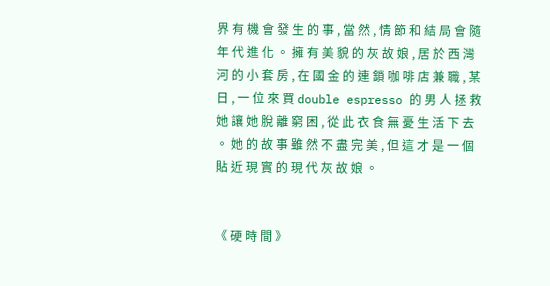界 有 機 會 發 生 的 事 , 當 然 , 情 節 和 結 局 會 隨 年 代 進 化 。 擁 有 美 貌 的 灰 故 娘 , 居 於 西 灣 河 的 小 套 房 , 在 國 金 的 連 鎖 咖 啡 店 兼 職 , 某 日 , 一 位 來 買 double espresso 的 男 人 拯 救 她 讓 她 脫 離 窮 困 , 從 此 衣 食 無 憂 生 活 下 去 。 她 的 故 事 雖 然 不 盡 完 美 , 但 這 才 是 一 個 貼 近 現 實 的 現 代 灰 故 娘 。


《 硬 時 間 》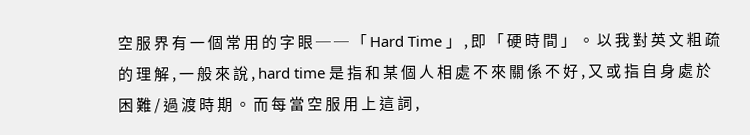空 服 界 有 一 個 常 用 的 字 眼 ─ ─ 「 Hard Time 」 , 即 「 硬 時 間 」 。 以 我 對 英 文 粗 疏 的 理 解 , 一 般 來 說 , hard time 是 指 和 某 個 人 相 處 不 來 關 係 不 好 , 又 或 指 自 身 處 於 困 難 / 過 渡 時 期 。 而 每 當 空 服 用 上 這 詞 ,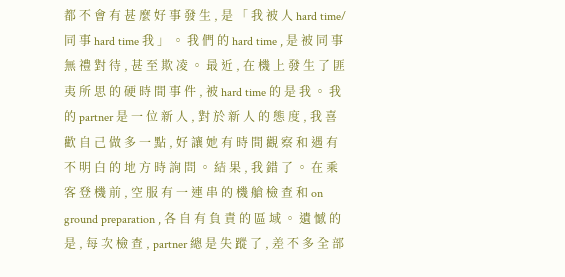都 不 會 有 甚 麼 好 事 發 生 , 是 「 我 被 人 hard time/ 同 事 hard time 我 」 。 我 們 的 hard time , 是 被 同 事 無 禮 對 待 , 甚 至 欺 凌 。 最 近 , 在 機 上 發 生 了 匪 夷 所 思 的 硬 時 間 事 件 , 被 hard time 的 是 我 。 我 的 partner 是 一 位 新 人 , 對 於 新 人 的 態 度 , 我 喜 歡 自 己 做 多 一 點 , 好 讓 她 有 時 間 觀 察 和 遇 有 不 明 白 的 地 方 時 詢 問 。 結 果 , 我 錯 了 。 在 乘 客 登 機 前 , 空 服 有 一 連 串 的 機 艙 檢 查 和 on ground preparation , 各 自 有 負 責 的 區 域 。 遺 憾 的 是 , 每 次 檢 查 , partner 總 是 失 蹤 了 , 差 不 多 全 部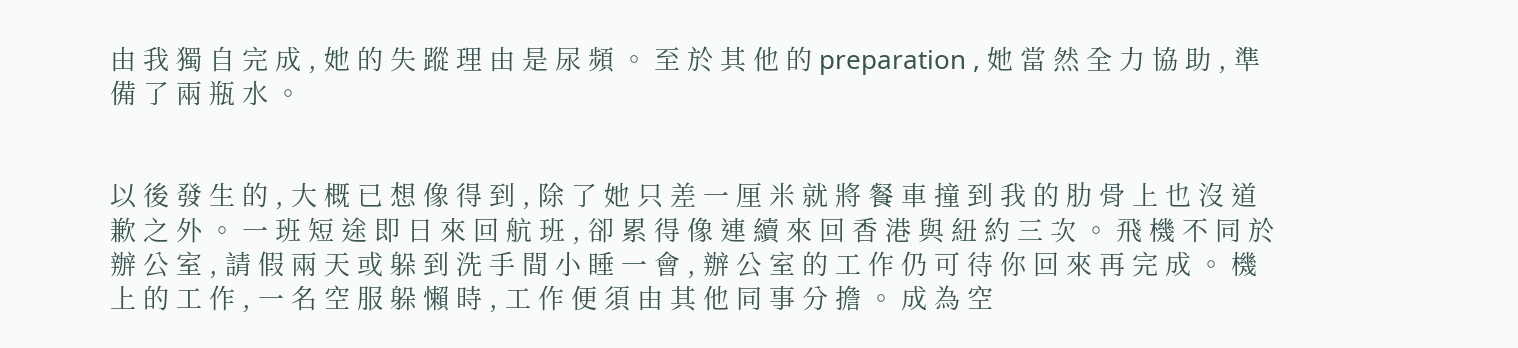由 我 獨 自 完 成 , 她 的 失 蹤 理 由 是 尿 頻 。 至 於 其 他 的 preparation , 她 當 然 全 力 協 助 , 準 備 了 兩 瓶 水 。


以 後 發 生 的 , 大 概 已 想 像 得 到 , 除 了 她 只 差 一 厘 米 就 將 餐 車 撞 到 我 的 肋 骨 上 也 沒 道 歉 之 外 。 一 班 短 途 即 日 來 回 航 班 , 卻 累 得 像 連 續 來 回 香 港 與 紐 約 三 次 。 飛 機 不 同 於 辦 公 室 , 請 假 兩 天 或 躲 到 洗 手 間 小 睡 一 會 , 辦 公 室 的 工 作 仍 可 待 你 回 來 再 完 成 。 機 上 的 工 作 , 一 名 空 服 躲 懶 時 , 工 作 便 須 由 其 他 同 事 分 擔 。 成 為 空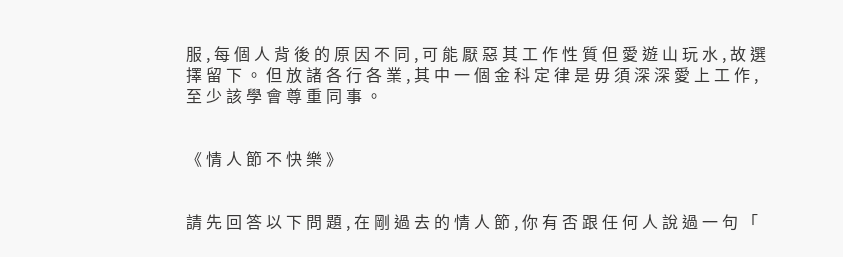服 , 每 個 人 背 後 的 原 因 不 同 , 可 能 厭 惡 其 工 作 性 質 但 愛 遊 山 玩 水 , 故 選 擇 留 下 。 但 放 諸 各 行 各 業 , 其 中 一 個 金 科 定 律 是 毋 須 深 深 愛 上 工 作 , 至 少 該 學 會 尊 重 同 事 。


《 情 人 節 不 快 樂 》


請 先 回 答 以 下 問 題 , 在 剛 過 去 的 情 人 節 , 你 有 否 跟 任 何 人 說 過 一 句 「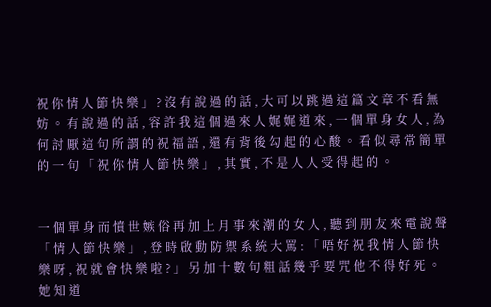祝 你 情 人 節 快 樂 」 ? 沒 有 說 過 的 話 , 大 可 以 跳 過 這 篇 文 章 不 看 無 妨 。 有 說 過 的 話 , 容 許 我 這 個 過 來 人 娓 娓 道 來 , 一 個 單 身 女 人 , 為 何 討 厭 這 句 所 謂 的 祝 福 語 , 還 有 背 後 勾 起 的 心 酸 。 看 似 尋 常 簡 單 的 一 句 「 祝 你 情 人 節 快 樂 」 , 其 實 , 不 是 人 人 受 得 起 的 。


一 個 單 身 而 憤 世 嫉 俗 再 加 上 月 事 來 潮 的 女 人 , 聽 到 朋 友 來 電 說 聲 「 情 人 節 快 樂 」 , 登 時 啟 動 防 禦 系 統 大 罵 : 「 唔 好 祝 我 情 人 節 快 樂 呀 , 祝 就 會 快 樂 啦 ? 」 另 加 十 數 句 粗 話 幾 乎 要 咒 他 不 得 好 死 。 她 知 道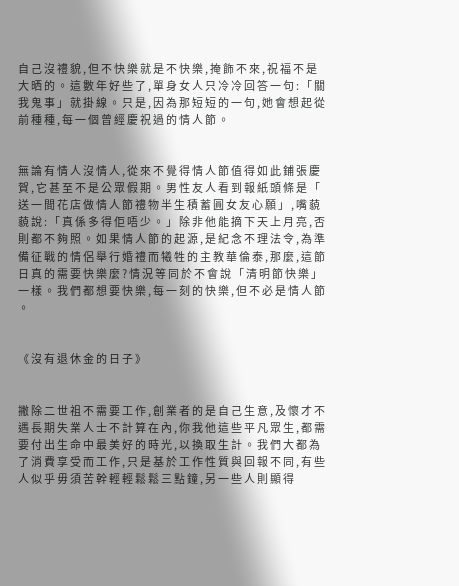自 己 沒 禮 貌 , 但 不 快 樂 就 是 不 快 樂 , 掩 飾 不 來 , 祝 福 不 是 大 晒 的 。 這 數 年 好 些 了 , 單 身 女 人 只 冷 冷 回 答 一 句 : 「 關 我 鬼 事 」 就 掛 線 。 只 是 , 因 為 那 短 短 的 一 句 , 她 會 想 起 從 前 種 種 , 每 一 個 曾 經 慶 祝 過 的 情 人 節 。


無 論 有 情 人 沒 情 人 , 從 來 不 覺 得 情 人 節 值 得 如 此 鋪 張 慶 賀 , 它 甚 至 不 是 公 眾 假 期 。 男 性 友 人 看 到 報 紙 頭 條 是 「 送 一 間 花 店 做 情 人 節 禮 物 半 生 積 蓄 圓 女 友 心 願 」 , 嘴 藐 藐 說 : 「 真 係 多 得 佢 唔 少 。 」 除 非 他 能 摘 下 天 上 月 亮 , 否 則 都 不 夠 照 。 如 果 情 人 節 的 起 源 , 是 紀 念 不 理 法 令 , 為 準 備 征 戰 的 情 侶 舉 行 婚 禮 而 犧 牲 的 主 教 華 倫 泰 , 那 麼 , 這 節 日 真 的 需 要 快 樂 麼 ? 情 況 等 同 於 不 會 說 「 清 明 節 快 樂 」 一 樣 。 我 們 都 想 要 快 樂 , 每 一 刻 的 快 樂 , 但 不 必 是 情 人 節 。


《 沒 有 退 休 金 的 日 子 》


撇 除 二 世 祖 不 需 要 工 作 , 創 業 者 的 是 自 己 生 意 , 及 懷 才 不 遇 長 期 失 業 人 士 不 計 算 在 內 , 你 我 他 這 些 平 凡 眾 生 , 都 需 要 付 出 生 命 中 最 美 好 的 時 光 , 以 換 取 生 計 。 我 們 大 都 為 了 消 費 享 受 而 工 作 , 只 是 基 於 工 作 性 質 與 回 報 不 同 , 有 些 人 似 乎 毋 須 苦 幹 輕 輕 鬆 鬆 三 點 鐘 , 另 一 些 人 則 顯 得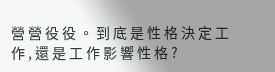營 營 役 役 。 到 底 是 性 格 決 定 工 作 , 還 是 工 作 影 響 性 格 ?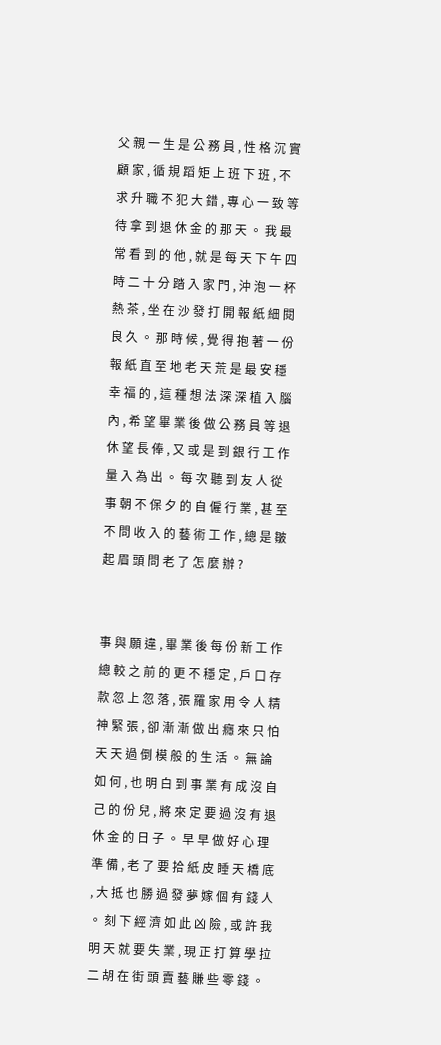父 親 一 生 是 公 務 員 , 性 格 沉 實 顧 家 , 循 規 蹈 矩 上 班 下 班 , 不 求 升 職 不 犯 大 錯 , 專 心 一 致 等 待 拿 到 退 休 金 的 那 天 。 我 最 常 看 到 的 他 , 就 是 每 天 下 午 四 時 二 十 分 踏 入 家 門 , 沖 泡 一 杯 熱 茶 , 坐 在 沙 發 打 開 報 紙 細 閱 良 久 。 那 時 候 , 覺 得 抱 著 一 份 報 紙 直 至 地 老 天 荒 是 最 安 穩 幸 福 的 , 這 種 想 法 深 深 植 入 腦 內 , 希 望 畢 業 後 做 公 務 員 等 退 休 望 長 俸 , 又 或 是 到 銀 行 工 作 量 入 為 出 。 每 次 聽 到 友 人 從 事 朝 不 保 夕 的 自 僱 行 業 , 甚 至 不 問 收 入 的 藝 術 工 作 , 總 是 皺 起 眉 頭 問 老 了 怎 麼 辦 ?


事 與 願 違 , 畢 業 後 每 份 新 工 作 總 較 之 前 的 更 不 穩 定 , 戶 口 存 款 忽 上 忽 落 , 張 羅 家 用 令 人 精 神 緊 張 , 卻 漸 漸 做 出 癮 來 只 怕 天 天 過 倒 模 般 的 生 活 。 無 論 如 何 , 也 明 白 到 事 業 有 成 沒 自 己 的 份 兒 , 將 來 定 要 過 沒 有 退 休 金 的 日 子 。 早 早 做 好 心 理 準 備 , 老 了 要 拾 紙 皮 睡 天 橋 底 , 大 抵 也 勝 過 發 夢 嫁 個 有 錢 人 。 刻 下 經 濟 如 此 凶 險 , 或 許 我 明 天 就 要 失 業 , 現 正 打 算 學 拉 二 胡 在 街 頭 賣 藝 賺 些 零 錢 。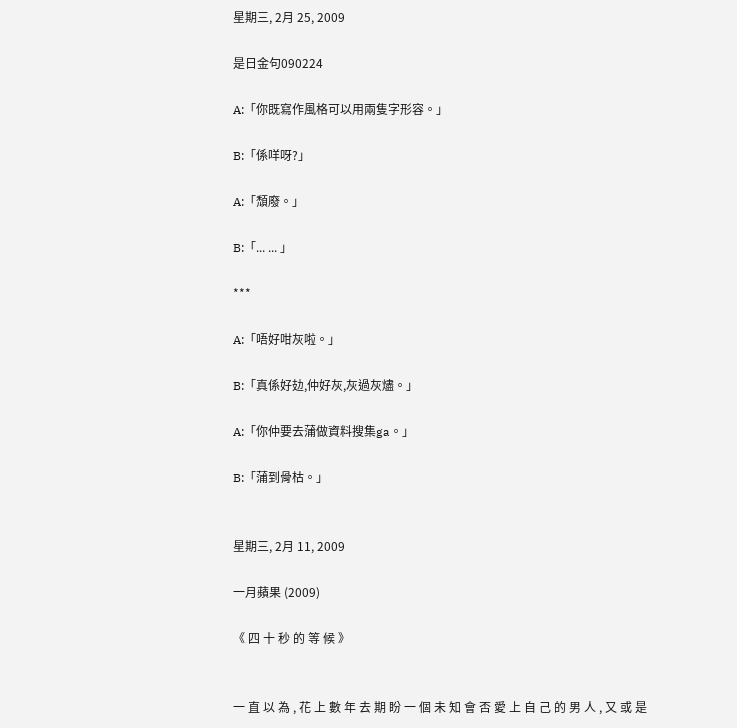星期三, 2月 25, 2009

是日金句090224

A:「你既寫作風格可以用兩隻字形容。」

B:「係咩呀?」

A:「頹廢。」

B:「... ... 」

***

A:「唔好咁灰啦。」

B:「真係好攰,仲好灰,灰過灰燼。」

A:「你仲要去蒲做資料搜集ga。」

B:「蒲到骨枯。」


星期三, 2月 11, 2009

一月蘋果 (2009)

《 四 十 秒 的 等 候 》


一 直 以 為 , 花 上 數 年 去 期 盼 一 個 未 知 會 否 愛 上 自 己 的 男 人 , 又 或 是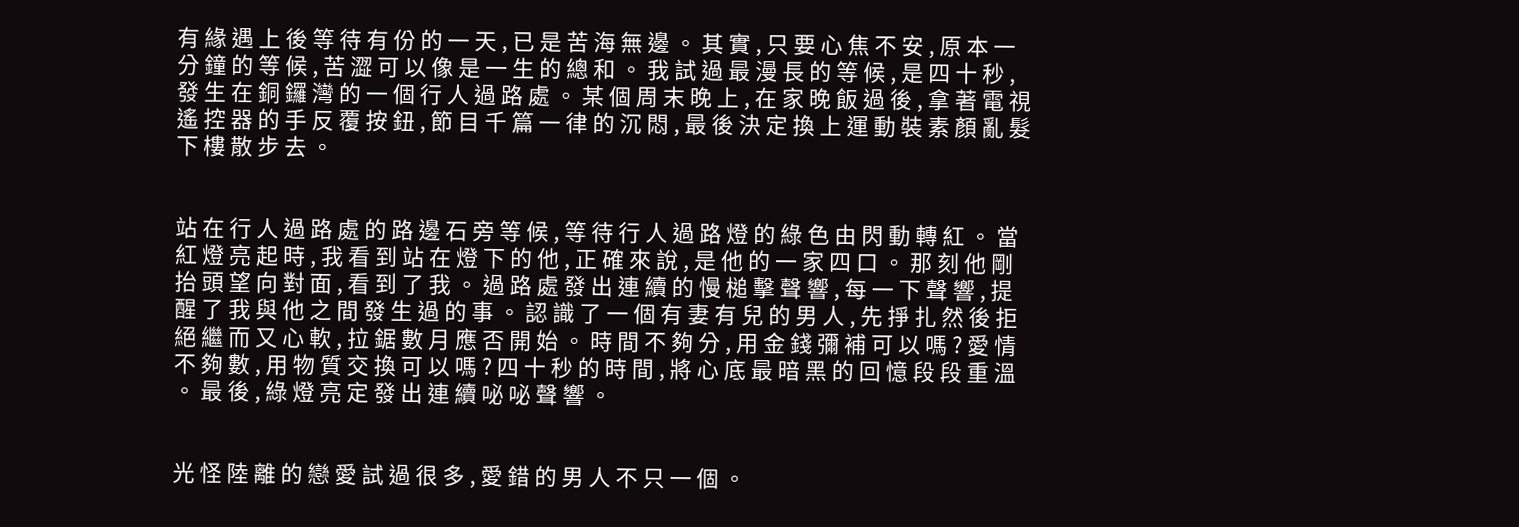有 緣 遇 上 後 等 待 有 份 的 一 天 , 已 是 苦 海 無 邊 。 其 實 , 只 要 心 焦 不 安 , 原 本 一 分 鐘 的 等 候 , 苦 澀 可 以 像 是 一 生 的 總 和 。 我 試 過 最 漫 長 的 等 候 , 是 四 十 秒 , 發 生 在 銅 鑼 灣 的 一 個 行 人 過 路 處 。 某 個 周 末 晚 上 , 在 家 晚 飯 過 後 , 拿 著 電 視 遙 控 器 的 手 反 覆 按 鈕 , 節 目 千 篇 一 律 的 沉 悶 , 最 後 決 定 換 上 運 動 裝 素 顏 亂 髮 下 樓 散 步 去 。


站 在 行 人 過 路 處 的 路 邊 石 旁 等 候 , 等 待 行 人 過 路 燈 的 綠 色 由 閃 動 轉 紅 。 當 紅 燈 亮 起 時 , 我 看 到 站 在 燈 下 的 他 , 正 確 來 說 , 是 他 的 一 家 四 口 。 那 刻 他 剛 抬 頭 望 向 對 面 , 看 到 了 我 。 過 路 處 發 出 連 續 的 慢 槌 擊 聲 響 , 每 一 下 聲 響 , 提 醒 了 我 與 他 之 間 發 生 過 的 事 。 認 識 了 一 個 有 妻 有 兒 的 男 人 , 先 掙 扎 然 後 拒 絕 繼 而 又 心 軟 , 拉 鋸 數 月 應 否 開 始 。 時 間 不 夠 分 , 用 金 錢 彌 補 可 以 嗎 ? 愛 情 不 夠 數 , 用 物 質 交 換 可 以 嗎 ? 四 十 秒 的 時 間 , 將 心 底 最 暗 黑 的 回 憶 段 段 重 溫 。 最 後 , 綠 燈 亮 定 發 出 連 續 咇 咇 聲 響 。


光 怪 陸 離 的 戀 愛 試 過 很 多 , 愛 錯 的 男 人 不 只 一 個 。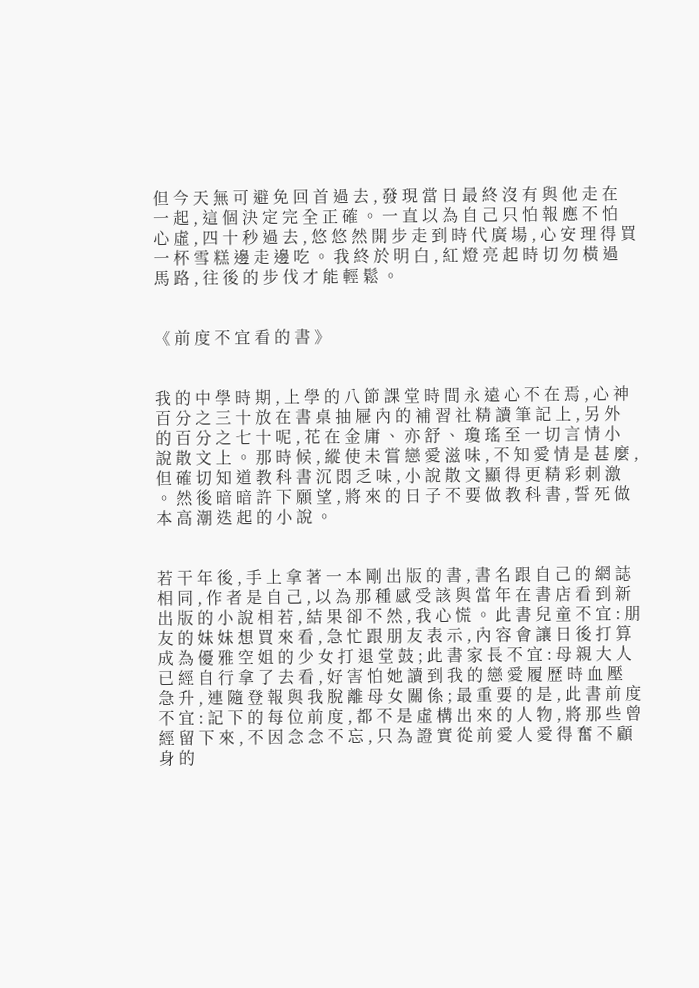但 今 天 無 可 避 免 回 首 過 去 , 發 現 當 日 最 終 沒 有 與 他 走 在 一 起 , 這 個 決 定 完 全 正 確 。 一 直 以 為 自 己 只 怕 報 應 不 怕 心 虛 , 四 十 秒 過 去 , 悠 悠 然 開 步 走 到 時 代 廣 場 , 心 安 理 得 買 一 杯 雪 糕 邊 走 邊 吃 。 我 終 於 明 白 , 紅 燈 亮 起 時 切 勿 橫 過 馬 路 , 往 後 的 步 伐 才 能 輕 鬆 。


《 前 度 不 宜 看 的 書 》


我 的 中 學 時 期 , 上 學 的 八 節 課 堂 時 間 永 遠 心 不 在 焉 , 心 神 百 分 之 三 十 放 在 書 桌 抽 屜 內 的 補 習 社 精 讀 筆 記 上 , 另 外 的 百 分 之 七 十 呢 , 花 在 金 庸 、 亦 舒 、 瓊 瑤 至 一 切 言 情 小 說 散 文 上 。 那 時 候 , 縱 使 未 嘗 戀 愛 滋 味 , 不 知 愛 情 是 甚 麼 , 但 確 切 知 道 教 科 書 沉 悶 乏 味 , 小 說 散 文 顯 得 更 精 彩 刺 激 。 然 後 暗 暗 許 下 願 望 , 將 來 的 日 子 不 要 做 教 科 書 , 誓 死 做 本 高 潮 迭 起 的 小 說 。


若 干 年 後 , 手 上 拿 著 一 本 剛 出 版 的 書 , 書 名 跟 自 己 的 網 誌 相 同 , 作 者 是 自 己 , 以 為 那 種 感 受 該 與 當 年 在 書 店 看 到 新 出 版 的 小 說 相 若 , 結 果 卻 不 然 , 我 心 慌 。 此 書 兒 童 不 宜 : 朋 友 的 妹 妹 想 買 來 看 , 急 忙 跟 朋 友 表 示 , 內 容 會 讓 日 後 打 算 成 為 優 雅 空 姐 的 少 女 打 退 堂 鼓 ; 此 書 家 長 不 宜 : 母 親 大 人 已 經 自 行 拿 了 去 看 , 好 害 怕 她 讀 到 我 的 戀 愛 履 歷 時 血 壓 急 升 , 連 隨 登 報 與 我 脫 離 母 女 關 係 ; 最 重 要 的 是 , 此 書 前 度 不 宜 : 記 下 的 每 位 前 度 , 都 不 是 虛 構 出 來 的 人 物 , 將 那 些 曾 經 留 下 來 , 不 因 念 念 不 忘 , 只 為 證 實 從 前 愛 人 愛 得 奮 不 顧 身 的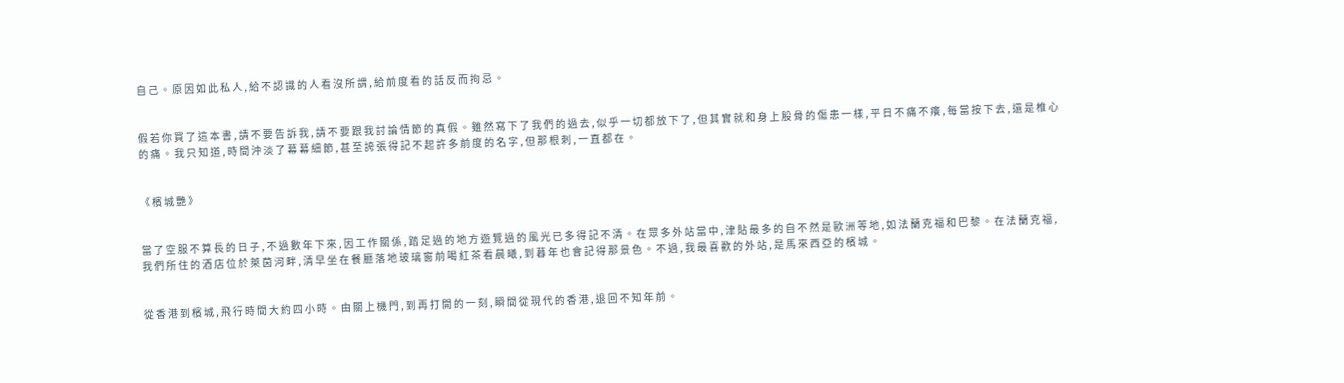自 己 。 原 因 如 此 私 人 , 給 不 認 識 的 人 看 沒 所 謂 , 給 前 度 看 的 話 反 而 拘 忌 。


假 若 你 買 了 這 本 書 , 請 不 要 告 訴 我 , 請 不 要 跟 我 討 論 情 節 的 真 假 。 雖 然 寫 下 了 我 們 的 過 去 , 似 乎 一 切 都 放 下 了 , 但 其 實 就 和 身 上 股 骨 的 傷 患 一 樣 , 平 日 不 痛 不 癢 , 每 當 按 下 去 , 還 是 椎 心 的 痛 。 我 只 知 道 , 時 間 沖 淡 了 幕 幕 細 節 , 甚 至 誇 張 得 記 不 起 許 多 前 度 的 名 字 , 但 那 根 刺 , 一 直 都 在 。


《 檳 城 艷 》


當 了 空 服 不 算 長 的 日 子 , 不 過 數 年 下 來 , 因 工 作 關 係 , 踏 足 過 的 地 方 遊 覽 過 的 風 光 已 多 得 記 不 清 。 在 眾 多 外 站 當 中 , 津 貼 最 多 的 自 不 然 是 歐 洲 等 地 , 如 法 蘭 克 福 和 巴 黎 。 在 法 蘭 克 福 , 我 們 所 住 的 酒 店 位 於 萊 茵 河 畔 , 清 早 坐 在 餐 廳 落 地 玻 璃 窗 前 喝 紅 茶 看 晨 曦 , 到 暮 年 也 會 記 得 那 景 色 。 不 過 , 我 最 喜 歡 的 外 站 , 是 馬 來 西 亞 的 檳 城 。


從 香 港 到 檳 城 , 飛 行 時 間 大 約 四 小 時 。 由 關 上 機 門 , 到 再 打 開 的 一 刻 , 瞬 間 從 現 代 的 香 港 , 退 回 不 知 年 前 。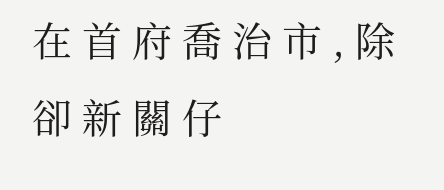在 首 府 喬 治 市 , 除 卻 新 關 仔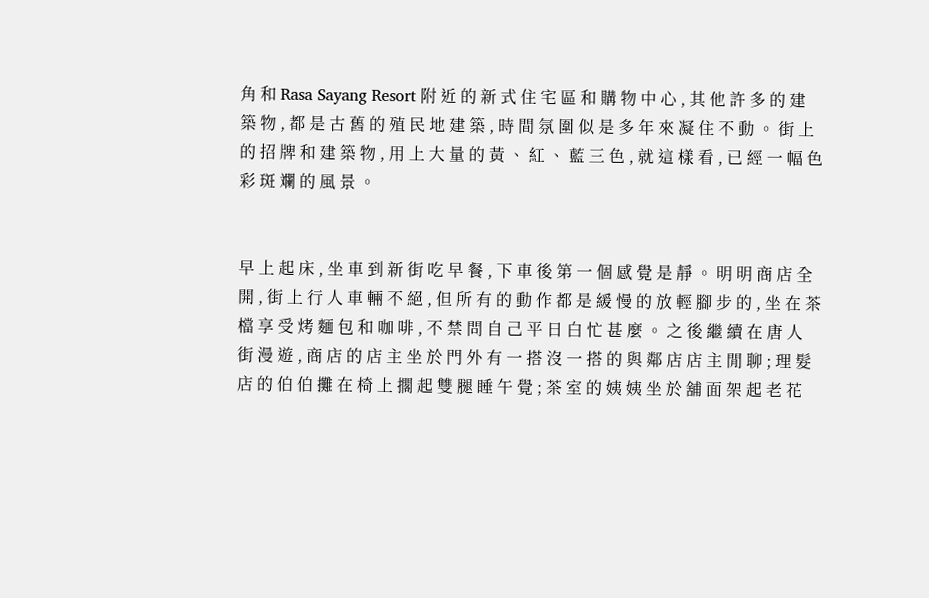角 和 Rasa Sayang Resort 附 近 的 新 式 住 宅 區 和 購 物 中 心 , 其 他 許 多 的 建 築 物 , 都 是 古 舊 的 殖 民 地 建 築 , 時 間 氛 圍 似 是 多 年 來 凝 住 不 動 。 街 上 的 招 牌 和 建 築 物 , 用 上 大 量 的 黃 、 紅 、 藍 三 色 , 就 這 樣 看 , 已 經 一 幅 色 彩 斑 斕 的 風 景 。


早 上 起 床 , 坐 車 到 新 街 吃 早 餐 , 下 車 後 第 一 個 感 覺 是 靜 。 明 明 商 店 全 開 , 街 上 行 人 車 輛 不 絕 , 但 所 有 的 動 作 都 是 緩 慢 的 放 輕 腳 步 的 , 坐 在 茶 檔 享 受 烤 麵 包 和 咖 啡 , 不 禁 問 自 己 平 日 白 忙 甚 麼 。 之 後 繼 續 在 唐 人 街 漫 遊 , 商 店 的 店 主 坐 於 門 外 有 一 搭 沒 一 搭 的 與 鄰 店 店 主 閒 聊 ; 理 髮 店 的 伯 伯 攤 在 椅 上 擱 起 雙 腿 睡 午 覺 ; 茶 室 的 姨 姨 坐 於 舖 面 架 起 老 花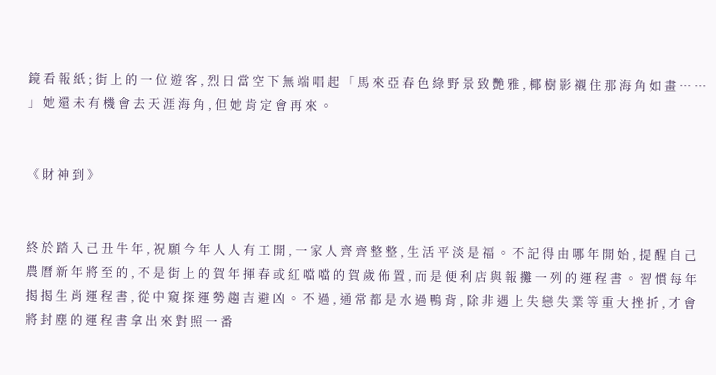鏡 看 報 紙 ; 街 上 的 一 位 遊 客 , 烈 日 當 空 下 無 端 唱 起 「 馬 來 亞 春 色 綠 野 景 致 艷 雅 , 椰 樹 影 襯 住 那 海 角 如 畫 … … 」 她 還 未 有 機 會 去 天 涯 海 角 , 但 她 肯 定 會 再 來 。


《 財 神 到 》


終 於 踏 入 己 丑 牛 年 , 祝 願 今 年 人 人 有 工 開 , 一 家 人 齊 齊 整 整 , 生 活 平 淡 是 福 。 不 記 得 由 哪 年 開 始 , 提 醒 自 己 農 曆 新 年 將 至 的 , 不 是 街 上 的 賀 年 揮 春 或 紅 噹 噹 的 賀 歲 佈 置 , 而 是 便 利 店 與 報 攤 一 列 的 運 程 書 。 習 慣 每 年 揭 揭 生 肖 運 程 書 , 從 中 窺 探 運 勢 趨 吉 避 凶 。 不 過 , 通 常 都 是 水 過 鴨 背 , 除 非 遇 上 失 戀 失 業 等 重 大 挫 折 , 才 會 將 封 塵 的 運 程 書 拿 出 來 對 照 一 番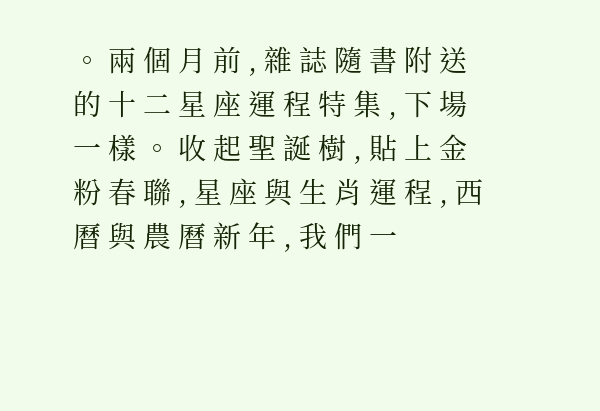。 兩 個 月 前 , 雜 誌 隨 書 附 送 的 十 二 星 座 運 程 特 集 , 下 場 一 樣 。 收 起 聖 誕 樹 , 貼 上 金 粉 春 聯 , 星 座 與 生 肖 運 程 , 西 曆 與 農 曆 新 年 , 我 們 一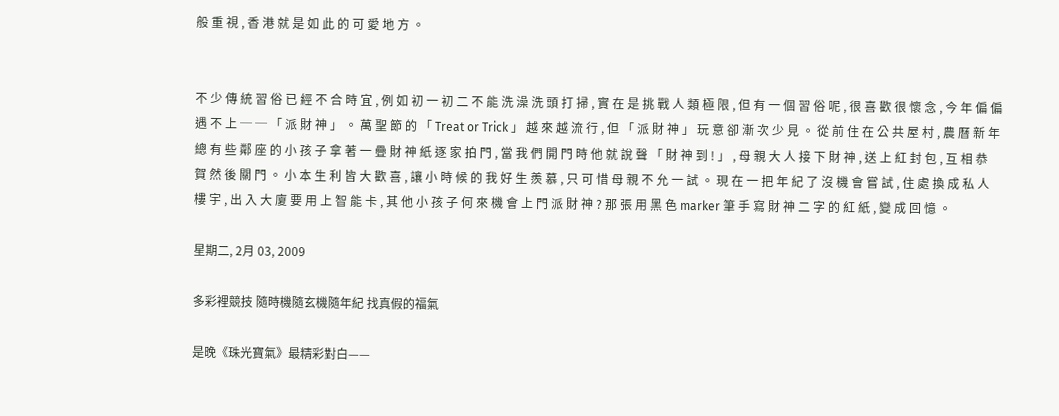般 重 視 , 香 港 就 是 如 此 的 可 愛 地 方 。


不 少 傳 統 習 俗 已 經 不 合 時 宜 , 例 如 初 一 初 二 不 能 洗 澡 洗 頭 打 掃 , 實 在 是 挑 戰 人 類 極 限 , 但 有 一 個 習 俗 呢 , 很 喜 歡 很 懷 念 , 今 年 偏 偏 遇 不 上 ─ ─ 「 派 財 神 」 。 萬 聖 節 的 「 Treat or Trick 」 越 來 越 流 行 , 但 「 派 財 神 」 玩 意 卻 漸 次 少 見 。 從 前 住 在 公 共 屋 村 , 農 曆 新 年 總 有 些 鄰 座 的 小 孩 子 拿 著 一 疊 財 神 紙 逐 家 拍 門 , 當 我 們 開 門 時 他 就 說 聲 「 財 神 到 ! 」 , 母 親 大 人 接 下 財 神 , 送 上 紅 封 包 , 互 相 恭 賀 然 後 關 門 。 小 本 生 利 皆 大 歡 喜 , 讓 小 時 候 的 我 好 生 羨 慕 , 只 可 惜 母 親 不 允 一 試 。 現 在 一 把 年 紀 了 沒 機 會 嘗 試 , 住 處 換 成 私 人 樓 宇 , 出 入 大 廈 要 用 上 智 能 卡 , 其 他 小 孩 子 何 來 機 會 上 門 派 財 神 ? 那 張 用 黑 色 marker 筆 手 寫 財 神 二 字 的 紅 紙 , 變 成 回 憶 。

星期二, 2月 03, 2009

多彩裡競技 隨時機隨玄機隨年紀 找真假的福氣

是晚《珠光寶氣》最精彩對白——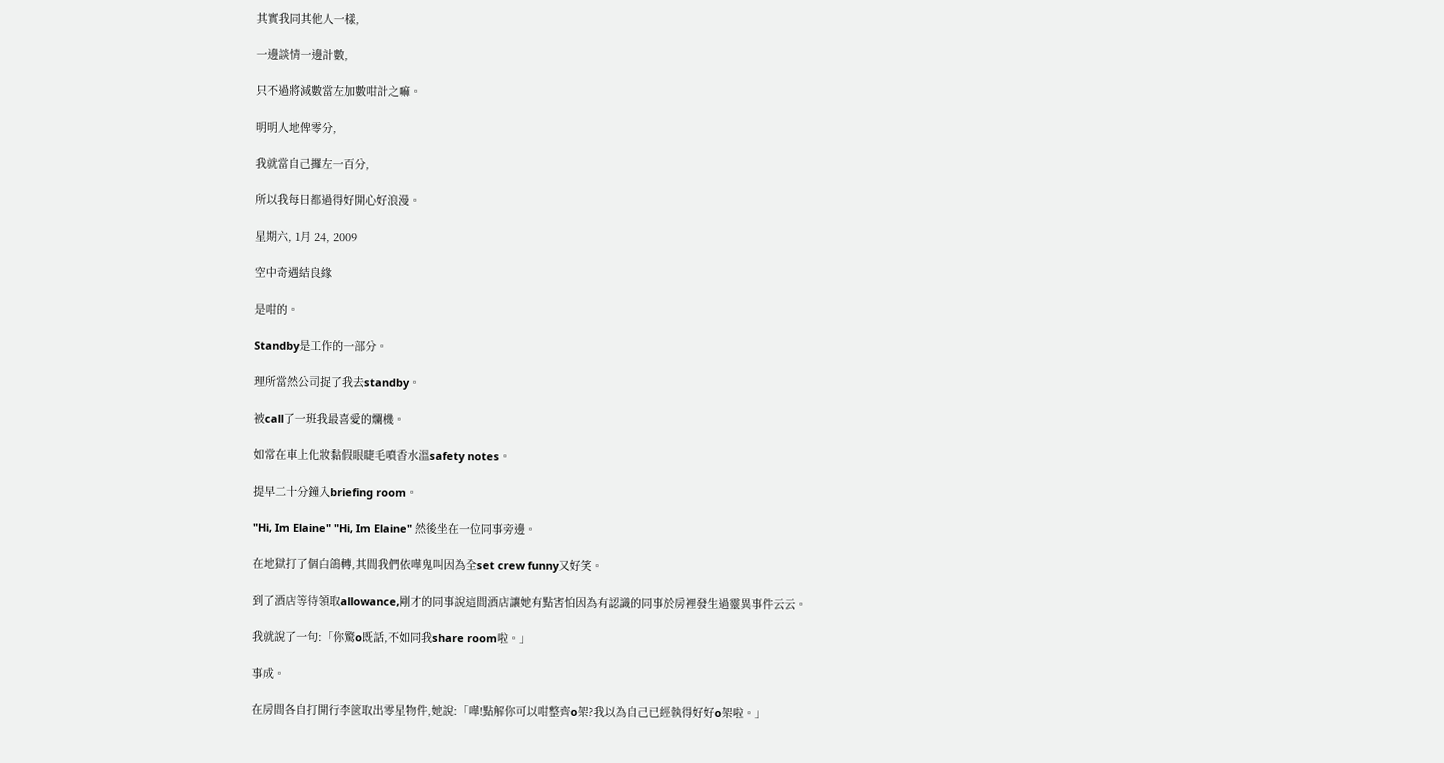其實我同其他人一樣,

一邊談情一邊計數,

只不過將減數當左加數咁計之嘛。

明明人地俾零分,

我就當自己攞左一百分,

所以我每日都過得好開心好浪漫。

星期六, 1月 24, 2009

空中奇遇結良緣

是咁的。

Standby是工作的一部分。

理所當然公司捉了我去standby。

被call了一班我最喜愛的爛機。

如常在車上化妝黏假眼睫毛噴香水溫safety notes。

提早二十分鐘入briefing room。

"Hi, Im Elaine" "Hi, Im Elaine" 然後坐在一位同事旁邊。

在地獄打了個白鴿轉,其間我們依嘩鬼叫因為全set crew funny又好笑。

到了酒店等待領取allowance,剛才的同事說這間酒店讓她有點害怕因為有認識的同事於房裡發生過靈異事件云云。

我就說了一句:「你驚o既話,不如同我share room啦。」

事成。

在房間各自打開行李篋取出零星物件,她說:「嘩!點解你可以咁整齊o架?我以為自己已經執得好好o架啦。」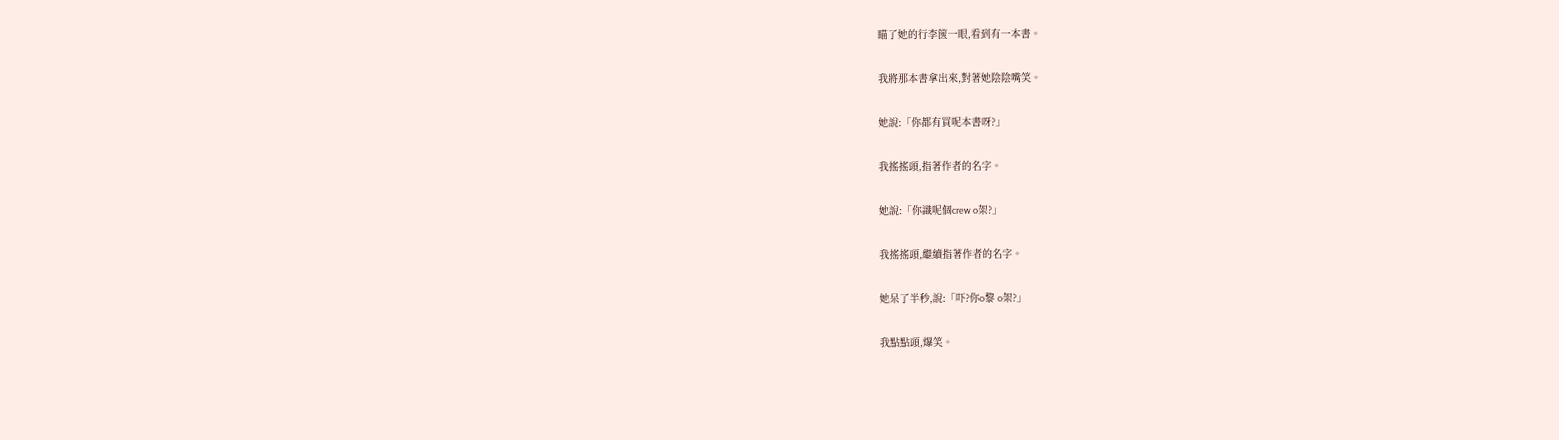瞄了她的行李篋一眼,看到有一本書。

我將那本書拿出來,對著她陰陰嘴笑。

她說:「你都有買呢本書呀?」

我搖搖頭,指著作者的名字。

她說:「你識呢個crew o架?」

我搖搖頭,繼續指著作者的名字。

她呆了半秒,說:「吓?你o黎 o架?」

我點點頭,爆笑。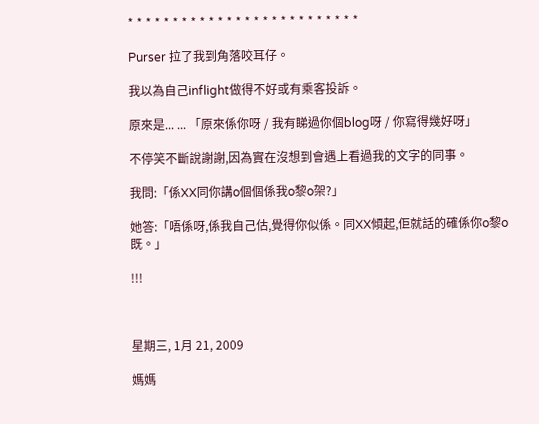* * * * * * * * * * * * * * * * * * * * * * * * * *

Purser 拉了我到角落咬耳仔。

我以為自己inflight做得不好或有乘客投訴。

原來是... ... 「原來係你呀 / 我有睇過你個blog呀 / 你寫得幾好呀」

不停笑不斷說謝謝,因為實在沒想到會遇上看過我的文字的同事。

我問:「係XX同你講o個個係我o黎o架?」

她答:「唔係呀,係我自己估,覺得你似係。同XX傾起,佢就話的確係你o黎o既。」

!!!



星期三, 1月 21, 2009

媽媽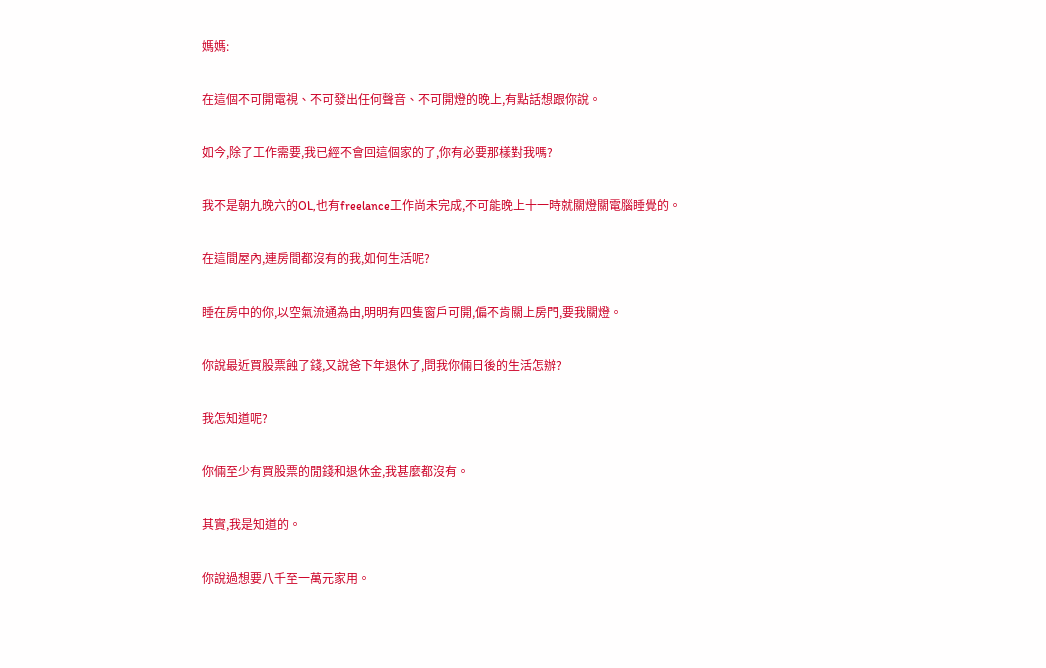媽媽:

在這個不可開電視、不可發出任何聲音、不可開燈的晚上,有點話想跟你說。

如今,除了工作需要,我已經不會回這個家的了,你有必要那樣對我嗎?

我不是朝九晚六的OL,也有freelance工作尚未完成,不可能晚上十一時就關燈關電腦睡覺的。

在這間屋內,連房間都沒有的我,如何生活呢?

睡在房中的你,以空氣流通為由,明明有四隻窗戶可開,偏不肯關上房門,要我關燈。

你說最近買股票蝕了錢,又說爸下年退休了,問我你倆日後的生活怎辦?

我怎知道呢?

你倆至少有買股票的閒錢和退休金,我甚麼都沒有。

其實,我是知道的。

你說過想要八千至一萬元家用。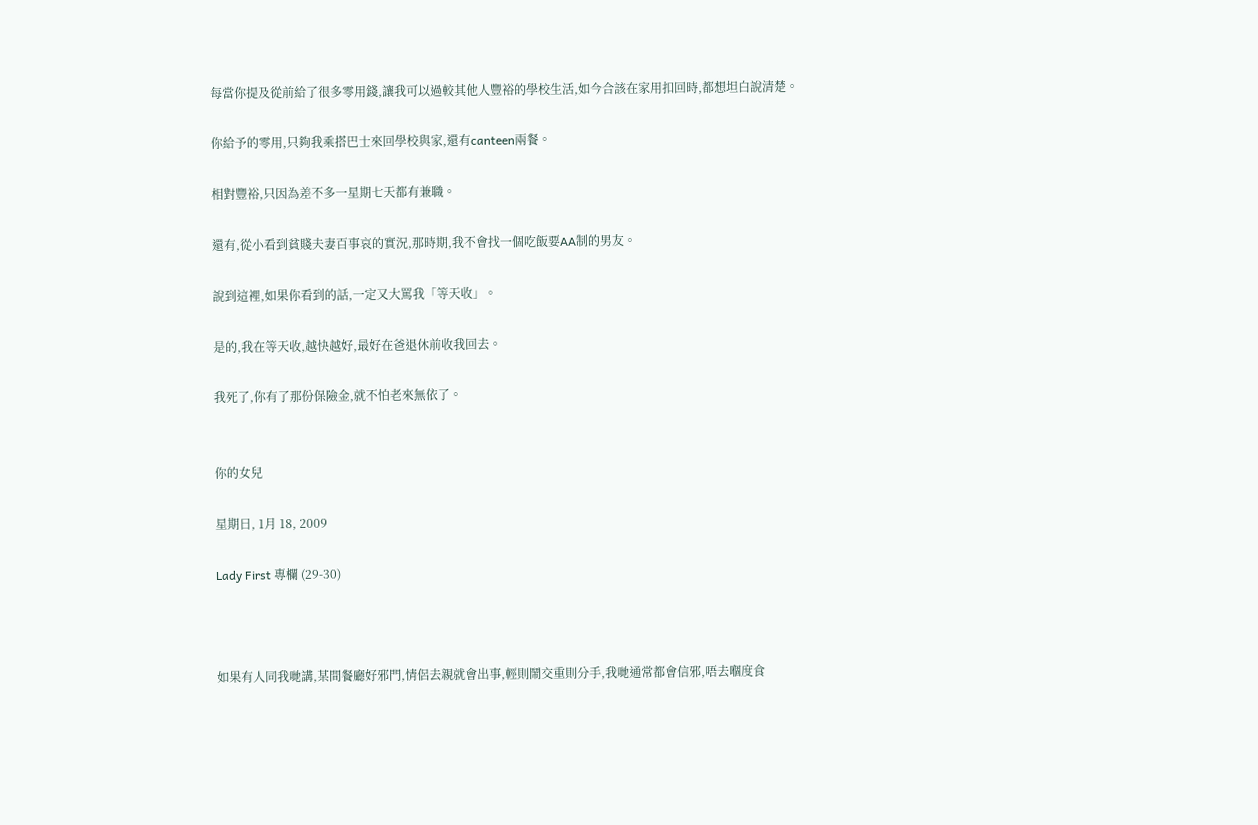每當你提及從前給了很多零用錢,讓我可以過較其他人豐裕的學校生活,如今合該在家用扣回時,都想坦白說清楚。

你給予的零用,只夠我乘搭巴士來回學校與家,還有canteen兩餐。

相對豐裕,只因為差不多一星期七天都有兼職。

還有,從小看到貧賤夫妻百事哀的實況,那時期,我不會找一個吃飯要AA制的男友。

說到這裡,如果你看到的話,一定又大罵我「等天收」。

是的,我在等天收,越快越好,最好在爸退休前收我回去。

我死了,你有了那份保險金,就不怕老來無依了。


你的女兒

星期日, 1月 18, 2009

Lady First 專欄 (29-30)



如果有人同我哋講,某間餐廳好邪門,情侶去親就會出事,輕則鬧交重則分手,我哋通常都會信邪,唔去嗰度食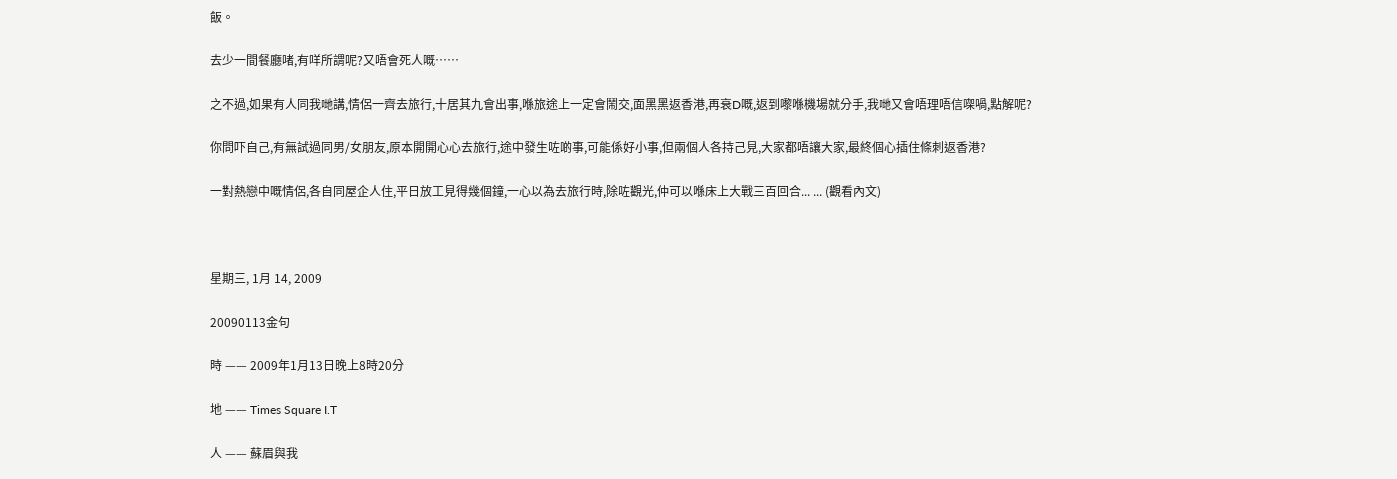飯。

去少一間餐廳啫,有咩所謂呢?又唔會死人嘅……

之不過,如果有人同我哋講,情侶一齊去旅行,十居其九會出事,喺旅途上一定會鬧交,面黑黑返香港,再衰D嘅,返到嚟喺機場就分手,我哋又會唔理唔信㗎喎,點解呢?

你問吓自己,有無試過同男/女朋友,原本開開心心去旅行,途中發生咗啲事,可能係好小事,但兩個人各持己見,大家都唔讓大家,最終個心插住條刺返香港?

一對熱戀中嘅情侶,各自同屋企人住,平日放工見得幾個鐘,一心以為去旅行時,除咗觀光,仲可以喺床上大戰三百回合... ... (觀看內文)



星期三, 1月 14, 2009

20090113金句

時 —— 2009年1月13日晚上8時20分

地 —— Times Square I.T

人 —— 蘇眉與我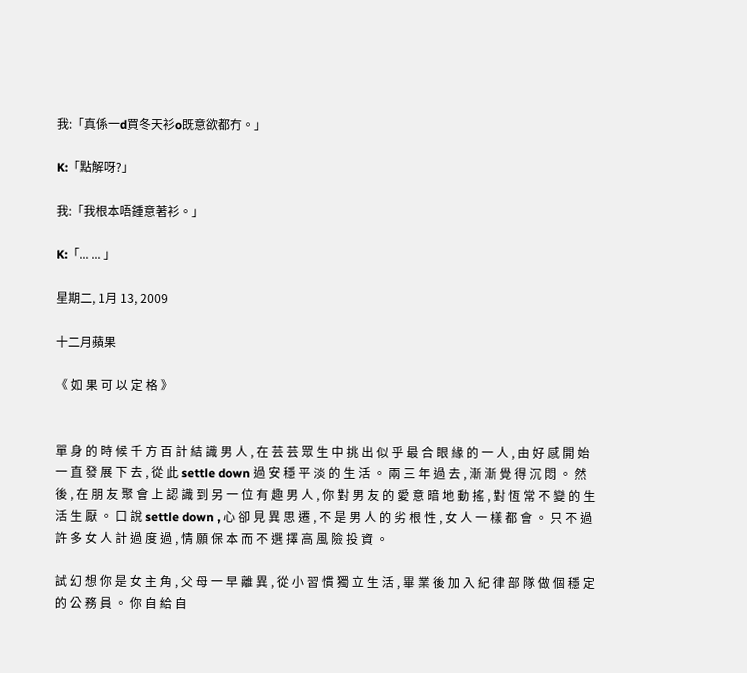我:「真係一d買冬天衫o既意欲都冇。」

K:「點解呀?」

我:「我根本唔鍾意著衫。」

K:「... ... 」

星期二, 1月 13, 2009

十二月蘋果

《 如 果 可 以 定 格 》


單 身 的 時 候 千 方 百 計 結 識 男 人 , 在 芸 芸 眾 生 中 挑 出 似 乎 最 合 眼 緣 的 一 人 , 由 好 感 開 始 一 直 發 展 下 去 , 從 此 settle down 過 安 穩 平 淡 的 生 活 。 兩 三 年 過 去 , 漸 漸 覺 得 沉 悶 。 然 後 , 在 朋 友 聚 會 上 認 識 到 另 一 位 有 趣 男 人 , 你 對 男 友 的 愛 意 暗 地 動 搖 , 對 恆 常 不 變 的 生 活 生 厭 。 口 說 settle down , 心 卻 見 異 思 遷 , 不 是 男 人 的 劣 根 性 , 女 人 一 樣 都 會 。 只 不 過 許 多 女 人 計 過 度 過 , 情 願 保 本 而 不 選 擇 高 風 險 投 資 。

試 幻 想 你 是 女 主 角 , 父 母 一 早 離 異 , 從 小 習 慣 獨 立 生 活 , 畢 業 後 加 入 紀 律 部 隊 做 個 穩 定 的 公 務 員 。 你 自 給 自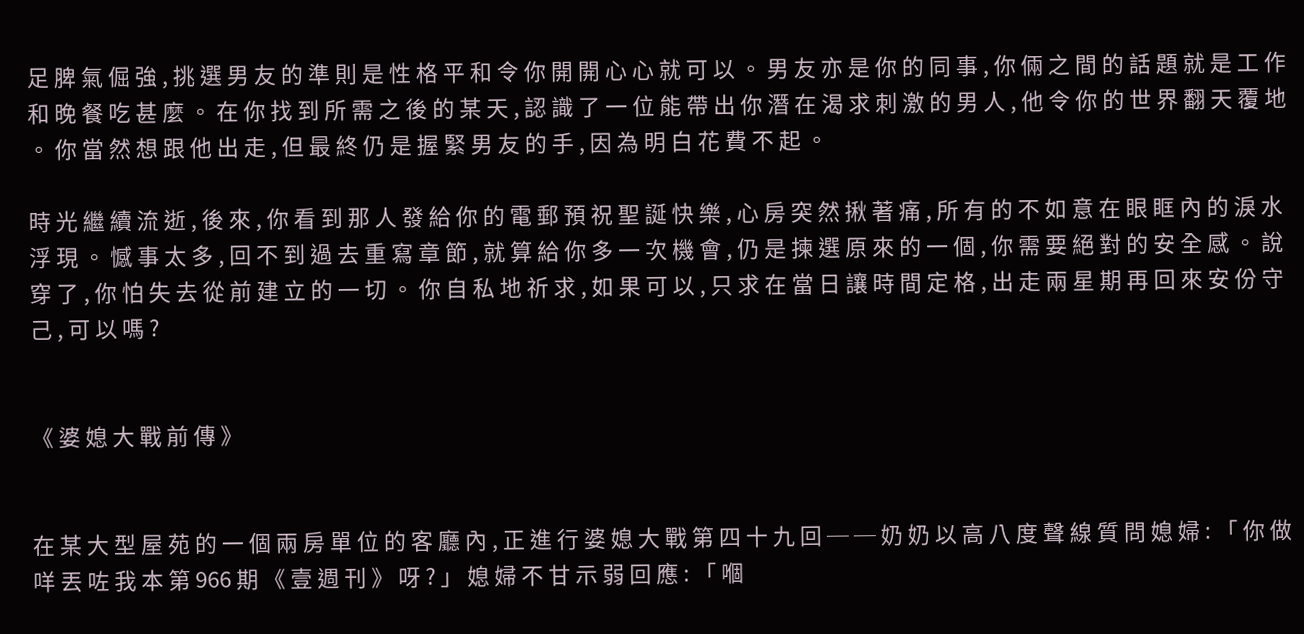足 脾 氣 倔 強 , 挑 選 男 友 的 準 則 是 性 格 平 和 令 你 開 開 心 心 就 可 以 。 男 友 亦 是 你 的 同 事 , 你 倆 之 間 的 話 題 就 是 工 作 和 晚 餐 吃 甚 麼 。 在 你 找 到 所 需 之 後 的 某 天 , 認 識 了 一 位 能 帶 出 你 潛 在 渴 求 刺 激 的 男 人 , 他 令 你 的 世 界 翻 天 覆 地 。 你 當 然 想 跟 他 出 走 , 但 最 終 仍 是 握 緊 男 友 的 手 , 因 為 明 白 花 費 不 起 。

時 光 繼 續 流 逝 , 後 來 , 你 看 到 那 人 發 給 你 的 電 郵 預 祝 聖 誕 快 樂 , 心 房 突 然 揪 著 痛 , 所 有 的 不 如 意 在 眼 眶 內 的 淚 水 浮 現 。 憾 事 太 多 , 回 不 到 過 去 重 寫 章 節 , 就 算 給 你 多 一 次 機 會 , 仍 是 揀 選 原 來 的 一 個 , 你 需 要 絕 對 的 安 全 感 。 說 穿 了 , 你 怕 失 去 從 前 建 立 的 一 切 。 你 自 私 地 祈 求 , 如 果 可 以 , 只 求 在 當 日 讓 時 間 定 格 , 出 走 兩 星 期 再 回 來 安 份 守 己 , 可 以 嗎 ?


《 婆 媳 大 戰 前 傳 》


在 某 大 型 屋 苑 的 一 個 兩 房 單 位 的 客 廳 內 , 正 進 行 婆 媳 大 戰 第 四 十 九 回 ─ ─ 奶 奶 以 高 八 度 聲 線 質 問 媳 婦 : 「 你 做 咩 丟 咗 我 本 第 966 期 《 壹 週 刊 》 呀 ? 」 媳 婦 不 甘 示 弱 回 應 : 「 嗰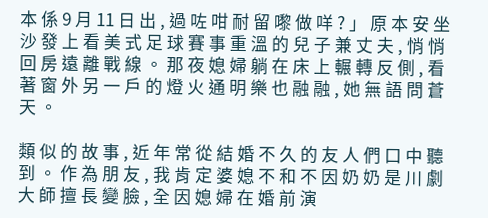本 係 9 月 11 日 出 , 過 咗 咁 耐 留 嚟 做 咩 ? 」 原 本 安 坐 沙 發 上 看 美 式 足 球 賽 事 重 溫 的 兒 子 兼 丈 夫 , 悄 悄 回 房 遠 離 戰 線 。 那 夜 媳 婦 躺 在 床 上 輾 轉 反 側 , 看 著 窗 外 另 一 戶 的 燈 火 通 明 樂 也 融 融 , 她 無 語 問 蒼 天 。

類 似 的 故 事 , 近 年 常 從 結 婚 不 久 的 友 人 們 口 中 聽 到 。 作 為 朋 友 , 我 肯 定 婆 媳 不 和 不 因 奶 奶 是 川 劇 大 師 擅 長 變 臉 , 全 因 媳 婦 在 婚 前 演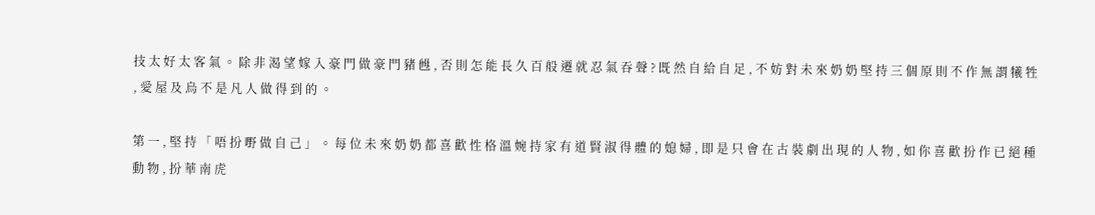技 太 好 太 客 氣 。 除 非 渴 望 嫁 入 豪 門 做 豪 門 豬 乸 , 否 則 怎 能 長 久 百 般 遷 就 忍 氣 吞 聲 ? 既 然 自 給 自 足 , 不 妨 對 未 來 奶 奶 堅 持 三 個 原 則 不 作 無 謂 犧 牲 , 愛 屋 及 烏 不 是 凡 人 做 得 到 的 。

第 一 , 堅 持 「 唔 扮 嘢 做 自 己 」 。 每 位 未 來 奶 奶 都 喜 歡 性 格 溫 婉 持 家 有 道 賢 淑 得 體 的 媳 婦 , 即 是 只 會 在 古 裝 劇 出 現 的 人 物 , 如 你 喜 歡 扮 作 已 絕 種 動 物 , 扮 華 南 虎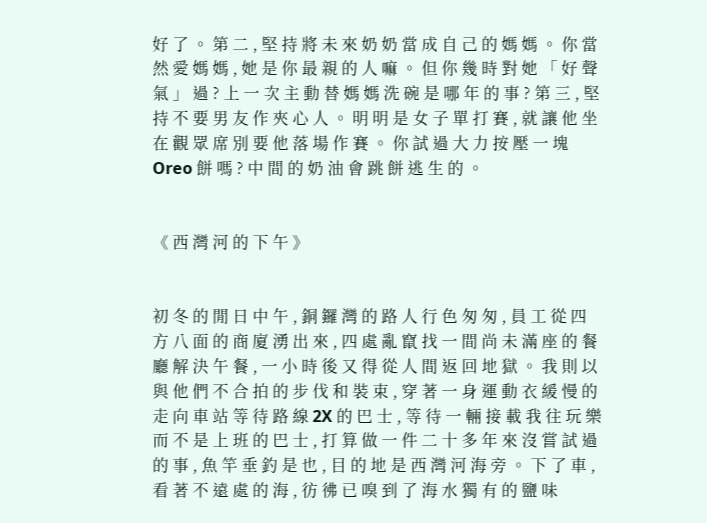好 了 。 第 二 , 堅 持 將 未 來 奶 奶 當 成 自 己 的 媽 媽 。 你 當 然 愛 媽 媽 , 她 是 你 最 親 的 人 嘛 。 但 你 幾 時 對 她 「 好 聲 氣 」 過 ? 上 一 次 主 動 替 媽 媽 洗 碗 是 哪 年 的 事 ? 第 三 , 堅 持 不 要 男 友 作 夾 心 人 。 明 明 是 女 子 單 打 賽 , 就 讓 他 坐 在 觀 眾 席 別 要 他 落 場 作 賽 。 你 試 過 大 力 按 壓 一 塊 Oreo 餅 嗎 ? 中 間 的 奶 油 會 跳 餅 逃 生 的 。


《 西 灣 河 的 下 午 》


初 冬 的 閒 日 中 午 , 銅 鑼 灣 的 路 人 行 色 匆 匆 , 員 工 從 四 方 八 面 的 商 廈 湧 出 來 , 四 處 亂 竄 找 一 間 尚 未 滿 座 的 餐 廳 解 決 午 餐 , 一 小 時 後 又 得 從 人 間 返 回 地 獄 。 我 則 以 與 他 們 不 合 拍 的 步 伐 和 裝 束 , 穿 著 一 身 運 動 衣 緩 慢 的 走 向 車 站 等 待 路 線 2X 的 巴 士 , 等 待 一 輛 接 載 我 往 玩 樂 而 不 是 上 班 的 巴 士 , 打 算 做 一 件 二 十 多 年 來 沒 嘗 試 過 的 事 , 魚 竿 垂 釣 是 也 , 目 的 地 是 西 灣 河 海 旁 。 下 了 車 , 看 著 不 遠 處 的 海 , 彷 彿 已 嗅 到 了 海 水 獨 有 的 鹽 味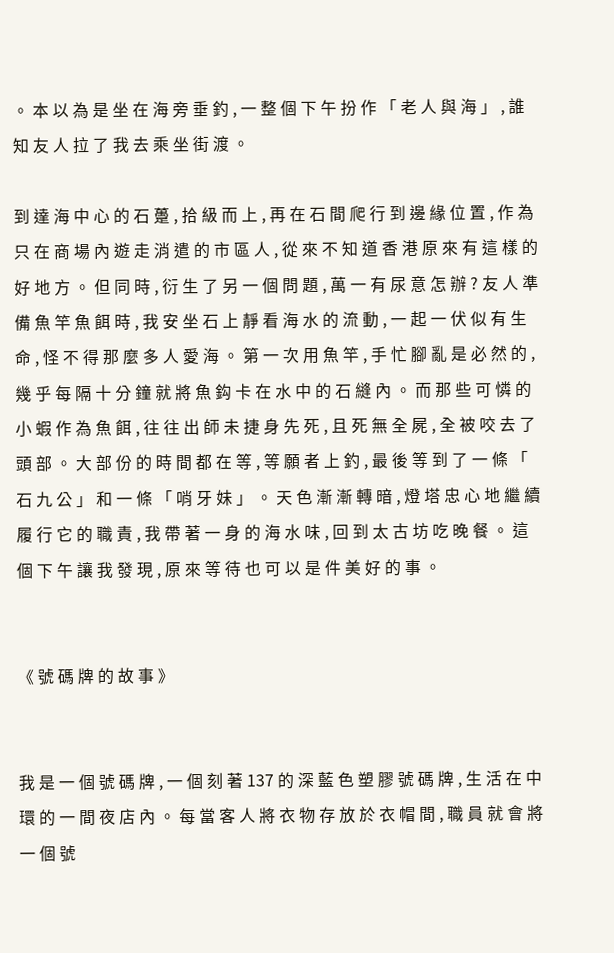。 本 以 為 是 坐 在 海 旁 垂 釣 , 一 整 個 下 午 扮 作 「 老 人 與 海 」 , 誰 知 友 人 拉 了 我 去 乘 坐 街 渡 。

到 達 海 中 心 的 石 躉 , 拾 級 而 上 , 再 在 石 間 爬 行 到 邊 緣 位 置 , 作 為 只 在 商 場 內 遊 走 消 遣 的 市 區 人 , 從 來 不 知 道 香 港 原 來 有 這 樣 的 好 地 方 。 但 同 時 , 衍 生 了 另 一 個 問 題 , 萬 一 有 尿 意 怎 辦 ? 友 人 準 備 魚 竿 魚 餌 時 , 我 安 坐 石 上 靜 看 海 水 的 流 動 , 一 起 一 伏 似 有 生 命 , 怪 不 得 那 麼 多 人 愛 海 。 第 一 次 用 魚 竿 , 手 忙 腳 亂 是 必 然 的 , 幾 乎 每 隔 十 分 鐘 就 將 魚 鈎 卡 在 水 中 的 石 縫 內 。 而 那 些 可 憐 的 小 蝦 作 為 魚 餌 , 往 往 出 師 未 捷 身 先 死 , 且 死 無 全 屍 , 全 被 咬 去 了 頭 部 。 大 部 份 的 時 間 都 在 等 , 等 願 者 上 釣 , 最 後 等 到 了 一 條 「 石 九 公 」 和 一 條 「 哨 牙 妹 」 。 天 色 漸 漸 轉 暗 , 燈 塔 忠 心 地 繼 續 履 行 它 的 職 責 , 我 帶 著 一 身 的 海 水 味 , 回 到 太 古 坊 吃 晚 餐 。 這 個 下 午 讓 我 發 現 , 原 來 等 待 也 可 以 是 件 美 好 的 事 。


《 號 碼 牌 的 故 事 》


我 是 一 個 號 碼 牌 , 一 個 刻 著 137 的 深 藍 色 塑 膠 號 碼 牌 , 生 活 在 中 環 的 一 間 夜 店 內 。 每 當 客 人 將 衣 物 存 放 於 衣 帽 間 , 職 員 就 會 將 一 個 號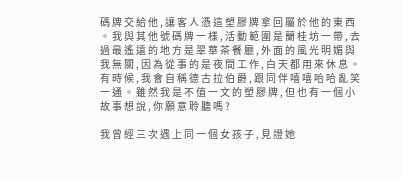碼 牌 交 給 他 , 讓 客 人 憑 這 塑 膠 牌 拿 回 屬 於 他 的 東 西 。 我 與 其 他 號 碼 牌 一 樣 , 活 動 範 圍 是 蘭 桂 坊 一 帶 , 去 過 最 遙 遠 的 地 方 是 翠 華 茶 餐 廳 , 外 面 的 風 光 明 媚 與 我 無 關 , 因 為 從 事 的 是 夜 間 工 作 , 白 天 都 用 來 休 息 。 有 時 候 , 我 會 自 稱 德 古 拉 伯 爵 , 跟 同 伴 嘻 嘻 哈 哈 亂 笑 一 通 。 雖 然 我 是 不 值 一 文 的 塑 膠 牌 , 但 也 有 一 個 小 故 事 想 說 , 你 願 意 聆 聽 嗎 ?

我 曾 經 三 次 遇 上 同 一 個 女 孩 子 , 見 證 她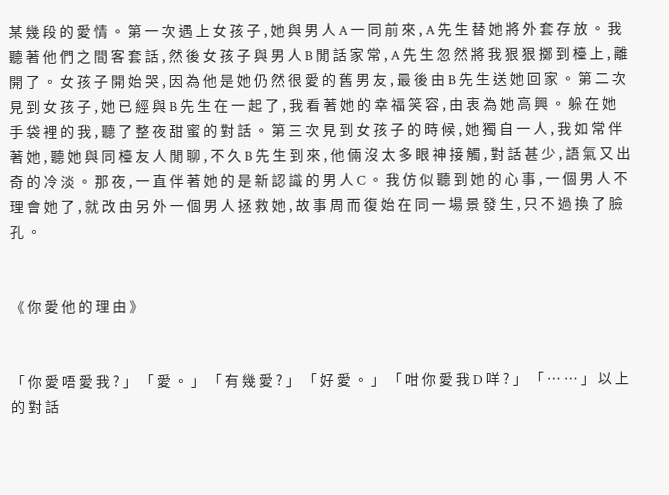某 幾 段 的 愛 情 。 第 一 次 遇 上 女 孩 子 , 她 與 男 人 A 一 同 前 來 , A 先 生 替 她 將 外 套 存 放 。 我 聽 著 他 們 之 間 客 套 話 , 然 後 女 孩 子 與 男 人 B 閒 話 家 常 , A 先 生 忽 然 將 我 狠 狠 擲 到 檯 上 , 離 開 了 。 女 孩 子 開 始 哭 , 因 為 他 是 她 仍 然 很 愛 的 舊 男 友 , 最 後 由 B 先 生 送 她 回 家 。 第 二 次 見 到 女 孩 子 , 她 已 經 與 B 先 生 在 一 起 了 , 我 看 著 她 的 幸 福 笑 容 , 由 衷 為 她 高 興 。 躲 在 她 手 袋 裡 的 我 , 聽 了 整 夜 甜 蜜 的 對 話 。 第 三 次 見 到 女 孩 子 的 時 候 , 她 獨 自 一 人 , 我 如 常 伴 著 她 , 聽 她 與 同 檯 友 人 閒 聊 , 不 久 B 先 生 到 來 , 他 倆 沒 太 多 眼 神 接 觸 , 對 話 甚 少 , 語 氣 又 出 奇 的 冷 淡 。 那 夜 , 一 直 伴 著 她 的 是 新 認 識 的 男 人 C 。 我 仿 似 聽 到 她 的 心 事 , 一 個 男 人 不 理 會 她 了 , 就 改 由 另 外 一 個 男 人 拯 救 她 , 故 事 周 而 復 始 在 同 一 場 景 發 生 , 只 不 過 換 了 臉 孔 。


《 你 愛 他 的 理 由 》


「 你 愛 唔 愛 我 ? 」 「 愛 。 」 「 有 幾 愛 ? 」 「 好 愛 。 」 「 咁 你 愛 我 D 咩 ? 」 「 … … 」 以 上 的 對 話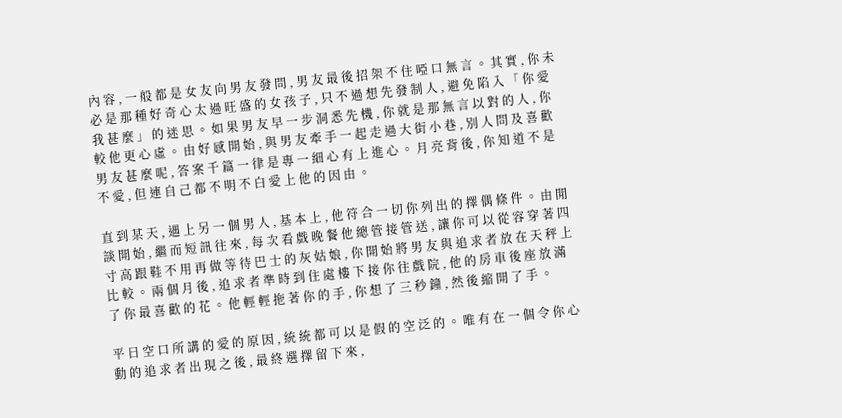內 容 , 一 般 都 是 女 友 向 男 友 發 問 , 男 友 最 後 招 架 不 住 啞 口 無 言 。 其 實 , 你 未 必 是 那 種 好 奇 心 太 過 旺 盛 的 女 孩 子 , 只 不 過 想 先 發 制 人 , 避 免 陷 入 「 你 愛 我 甚 麼 」 的 迷 思 。 如 果 男 友 早 一 步 洞 悉 先 機 , 你 就 是 那 無 言 以 對 的 人 , 你 較 他 更 心 虛 。 由 好 感 開 始 , 與 男 友 牽 手 一 起 走 過 大 街 小 巷 , 別 人 問 及 喜 歡 男 友 甚 麼 呢 , 答 案 千 篇 一 律 是 專 一 細 心 有 上 進 心 。 月 亮 背 後 , 你 知 道 不 是 不 愛 , 但 連 自 己 都 不 明 不 白 愛 上 他 的 因 由 。

直 到 某 天 , 遇 上 另 一 個 男 人 , 基 本 上 , 他 符 合 一 切 你 列 出 的 擇 偶 條 件 。 由 閒 談 開 始 , 繼 而 短 訊 往 來 , 每 次 看 戲 晚 餐 他 總 管 接 管 送 , 讓 你 可 以 從 容 穿 著 四 寸 高 跟 鞋 不 用 再 做 等 待 巴 士 的 灰 姑 娘 , 你 開 始 將 男 友 與 追 求 者 放 在 天 秤 上 比 較 。 兩 個 月 後 , 追 求 者 準 時 到 住 處 樓 下 接 你 往 戲 院 , 他 的 房 車 後 座 放 滿 了 你 最 喜 歡 的 花 。 他 輕 輕 拖 著 你 的 手 , 你 想 了 三 秒 鐘 , 然 後 縮 開 了 手 。

平 日 空 口 所 講 的 愛 的 原 因 , 統 統 都 可 以 是 假 的 空 泛 的 。 唯 有 在 一 個 令 你 心 動 的 追 求 者 出 現 之 後 , 最 終 選 擇 留 下 來 ,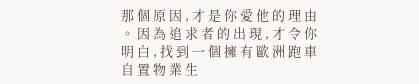那 個 原 因 , 才 是 你 愛 他 的 理 由 。 因 為 追 求 者 的 出 現 , 才 令 你 明 白 , 找 到 一 個 擁 有 歐 洲 跑 車 自 置 物 業 生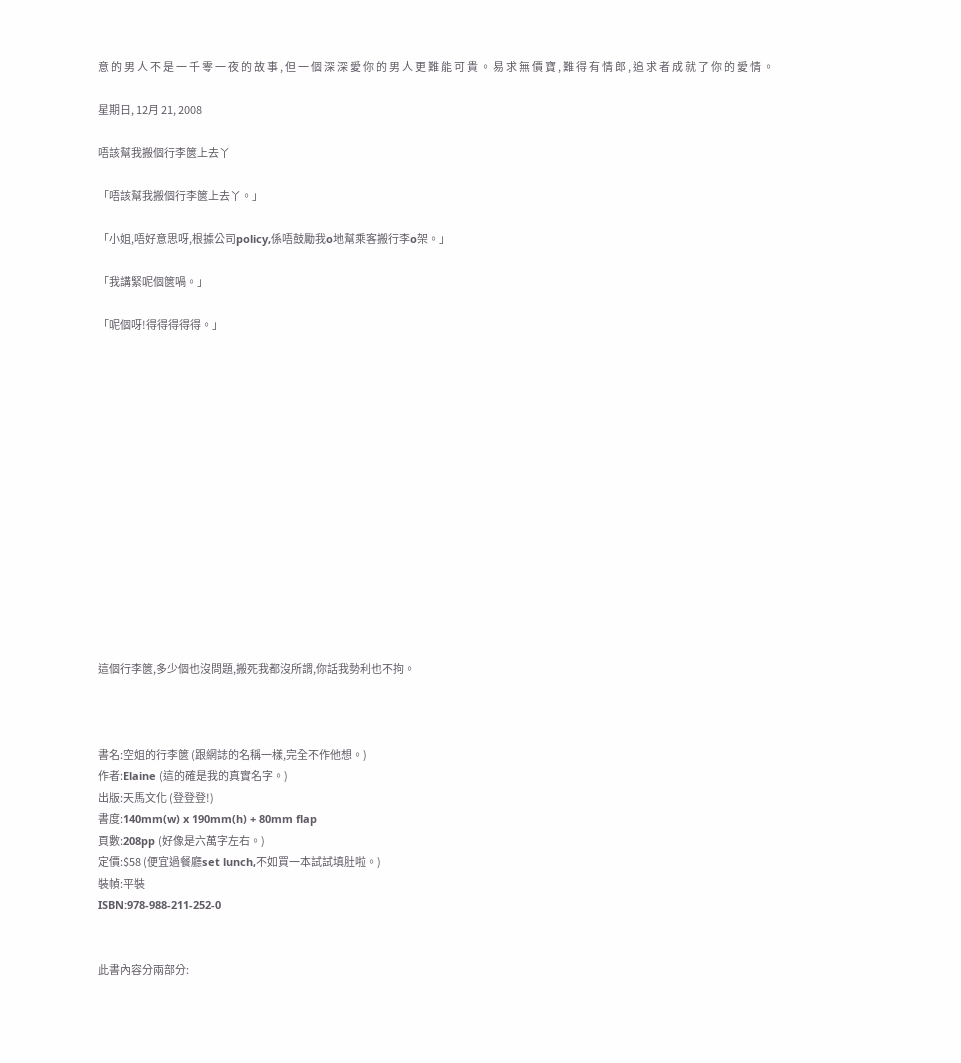意 的 男 人 不 是 一 千 零 一 夜 的 故 事 , 但 一 個 深 深 愛 你 的 男 人 更 難 能 可 貴 。 易 求 無 價 寶 , 難 得 有 情 郎 , 追 求 者 成 就 了 你 的 愛 情 。

星期日, 12月 21, 2008

唔該幫我搬個行李篋上去丫

「唔該幫我搬個行李篋上去丫。」

「小姐,唔好意思呀,根據公司policy,係唔鼓勵我o地幫乘客搬行李o架。」

「我講緊呢個篋喎。」

「呢個呀!得得得得得。」















這個行李篋,多少個也沒問題,搬死我都沒所謂,你話我勢利也不拘。



書名:空姐的行李篋 (跟網誌的名稱一樣,完全不作他想。)
作者:Elaine (這的確是我的真實名字。)
出版:天馬文化 (登登登!)
書度:140mm(w) x 190mm(h) + 80mm flap
頁數:208pp (好像是六萬字左右。)
定價:$58 (便宜過餐廳set lunch,不如買一本試試填肚啦。)
裝幀:平裝
ISBN:978-988-211-252-0


此書內容分兩部分: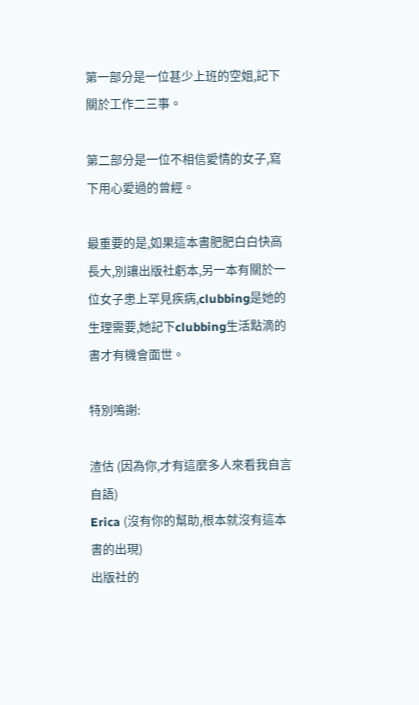第一部分是一位甚少上班的空姐,記下關於工作二三事。

第二部分是一位不相信愛情的女子,寫下用心愛過的曾經。

最重要的是,如果這本書肥肥白白快高長大,別讓出版社虧本,另一本有關於一位女子患上罕見疾病,clubbing是她的生理需要,她記下clubbing生活點滴的書才有機會面世。

特別鳴謝:

渣估 (因為你,才有這麼多人來看我自言自語)
Erica (沒有你的幫助,根本就沒有這本書的出現)
出版社的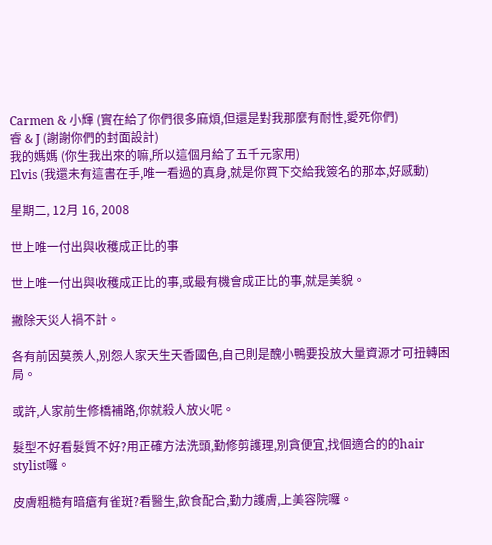Carmen & 小輝 (實在給了你們很多麻煩,但還是對我那麼有耐性,愛死你們)
睿 & J (謝謝你們的封面設計)
我的媽媽 (你生我出來的嘛,所以這個月給了五千元家用)
Elvis (我還未有這書在手,唯一看過的真身,就是你買下交給我簽名的那本,好感動)

星期二, 12月 16, 2008

世上唯一付出與收穫成正比的事

世上唯一付出與收穫成正比的事,或最有機會成正比的事,就是美貌。

撇除天災人禍不計。

各有前因莫羨人,別怨人家天生天香國色,自己則是醜小鴨要投放大量資源才可扭轉困局。

或許,人家前生修橋補路,你就殺人放火呢。

髮型不好看髮質不好?用正確方法洗頭,勤修剪護理,別貪便宜,找個適合的的hair stylist囉。

皮膚粗糙有暗瘡有雀斑?看醫生,飲食配合,勤力護膚,上美容院囉。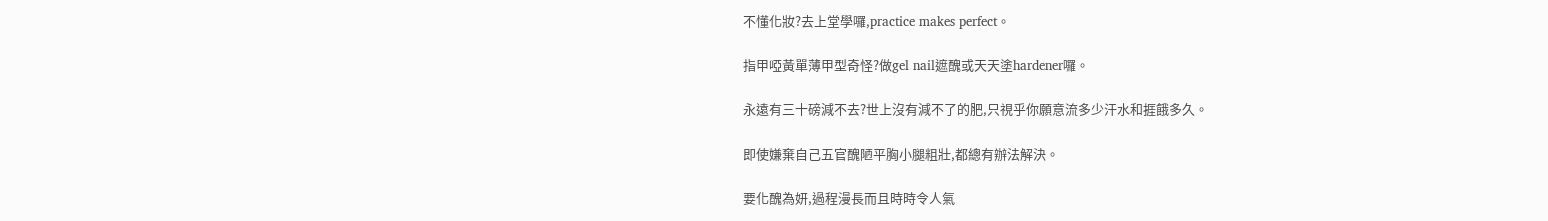不懂化妝?去上堂學囉,practice makes perfect。

指甲啞黃單薄甲型奇怪?做gel nail遮醜或天天塗hardener囉。

永遠有三十磅減不去?世上沒有減不了的肥,只視乎你願意流多少汗水和捱餓多久。

即使嫌棄自己五官醜陋平胸小腿粗壯,都總有辦法解決。

要化醜為妍,過程漫長而且時時令人氣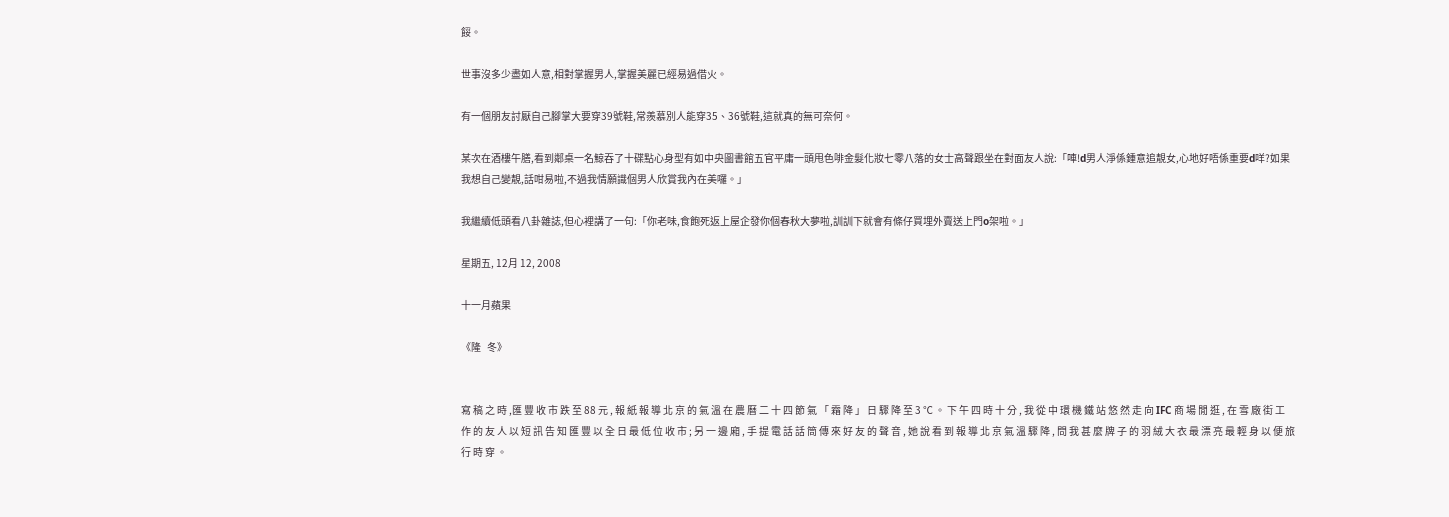餒。

世事沒多少盡如人意,相對掌握男人,掌握美麗已經易過借火。

有一個朋友討厭自己腳掌大要穿39號鞋,常羨慕別人能穿35、36號鞋,這就真的無可奈何。

某次在酒樓午膳,看到鄰桌一名鯨吞了十碟點心身型有如中央圖書館五官平庸一頭甩色啡金髮化妝七零八落的女士高聲跟坐在對面友人說:「唓!d男人淨係鍾意追靚女,心地好唔係重要d咩?如果我想自己變靚,話咁易啦,不過我情願識個男人欣賞我內在美囉。」

我繼續低頭看八卦雜誌,但心裡講了一句:「你老味,食飽死返上屋企發你個春秋大夢啦,訓訓下就會有條仔買埋外賣送上門o架啦。」

星期五, 12月 12, 2008

十一月蘋果

《隆   冬》


寫 稿 之 時 ,匯 豐 收 市 跌 至 88 元 , 報 紙 報 導 北 京 的 氣 溫 在 農 曆 二 十 四 節 氣 「 霜 降 」 日 驟 降 至 3 ℃ 。 下 午 四 時 十 分 , 我 從 中 環 機 鐵 站 悠 然 走 向 IFC 商 場 閒 逛 , 在 雪 廠 街 工 作 的 友 人 以 短 訊 告 知 匯 豐 以 全 日 最 低 位 收 市 ; 另 一 邊 廂 , 手 提 電 話 話 筒 傳 來 好 友 的 聲 音 , 她 說 看 到 報 導 北 京 氣 溫 驟 降 , 問 我 甚 麼 牌 子 的 羽 絨 大 衣 最 漂 亮 最 輕 身 以 便 旅 行 時 穿 。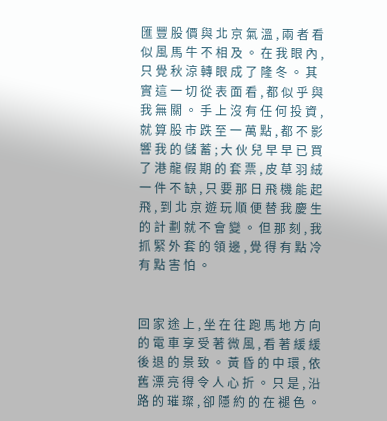匯 豐 股 價 與 北 京 氣 溫 , 兩 者 看 似 風 馬 牛 不 相 及 。 在 我 眼 內 , 只 覺 秋 涼 轉 眼 成 了 隆 冬 。 其 實 這 一 切 從 表 面 看 , 都 似 乎 與 我 無 關 。 手 上 沒 有 任 何 投 資 , 就 算 股 市 跌 至 一 萬 點 , 都 不 影 響 我 的 儲 蓄 ; 大 伙 兒 早 早 已 買 了 港 龍 假 期 的 套 票 , 皮 草 羽 絨 一 件 不 缺 , 只 要 那 日 飛 機 能 起 飛 , 到 北 京 遊 玩 順 便 替 我 慶 生 的 計 劃 就 不 會 變 。 但 那 刻 , 我 抓 緊 外 套 的 領 邊 , 覺 得 有 點 冷 有 點 害 怕 。


回 家 途 上 , 坐 在 往 跑 馬 地 方 向 的 電 車 享 受 著 微 風 , 看 著 緩 緩 後 退 的 景 致 。 黃 昏 的 中 環 , 依 舊 漂 亮 得 令 人 心 折 。 只 是 , 沿 路 的 璀 璨 , 卻 隱 約 的 在 褪 色 。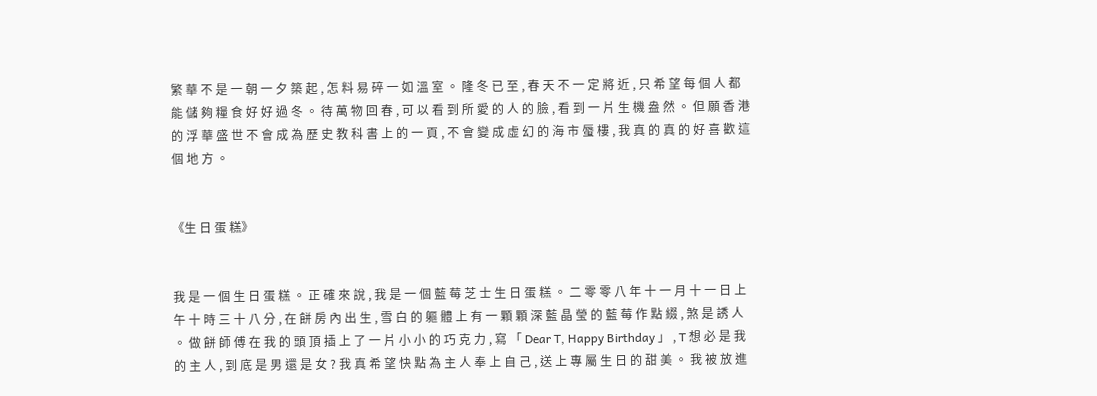繁 華 不 是 一 朝 一 夕 築 起 , 怎 料 易 碎 一 如 溫 室 。 隆 冬 已 至 , 春 天 不 一 定 將 近 , 只 希 望 每 個 人 都 能 儲 夠 糧 食 好 好 過 冬 。 待 萬 物 回 春 , 可 以 看 到 所 愛 的 人 的 臉 , 看 到 一 片 生 機 盎 然 。 但 願 香 港 的 浮 華 盛 世 不 會 成 為 歷 史 教 科 書 上 的 一 頁 , 不 會 變 成 虛 幻 的 海 市 蜃 樓 , 我 真 的 真 的 好 喜 歡 這 個 地 方 。


《生 日 蛋 糕》


我 是 一 個 生 日 蛋 糕 。 正 確 來 說 , 我 是 一 個 藍 莓 芝 士 生 日 蛋 糕 。 二 零 零 八 年 十 一 月 十 一 日 上 午 十 時 三 十 八 分 , 在 餅 房 內 出 生 , 雪 白 的 軀 體 上 有 一 顆 顆 深 藍 晶 瑩 的 藍 莓 作 點 綴 , 煞 是 誘 人 。 做 餅 師 傅 在 我 的 頭 頂 插 上 了 一 片 小 小 的 巧 克 力 , 寫 「 Dear T, Happy Birthday 」 , T 想 必 是 我 的 主 人 , 到 底 是 男 還 是 女 ? 我 真 希 望 快 點 為 主 人 奉 上 自 己 , 送 上 專 屬 生 日 的 甜 美 。 我 被 放 進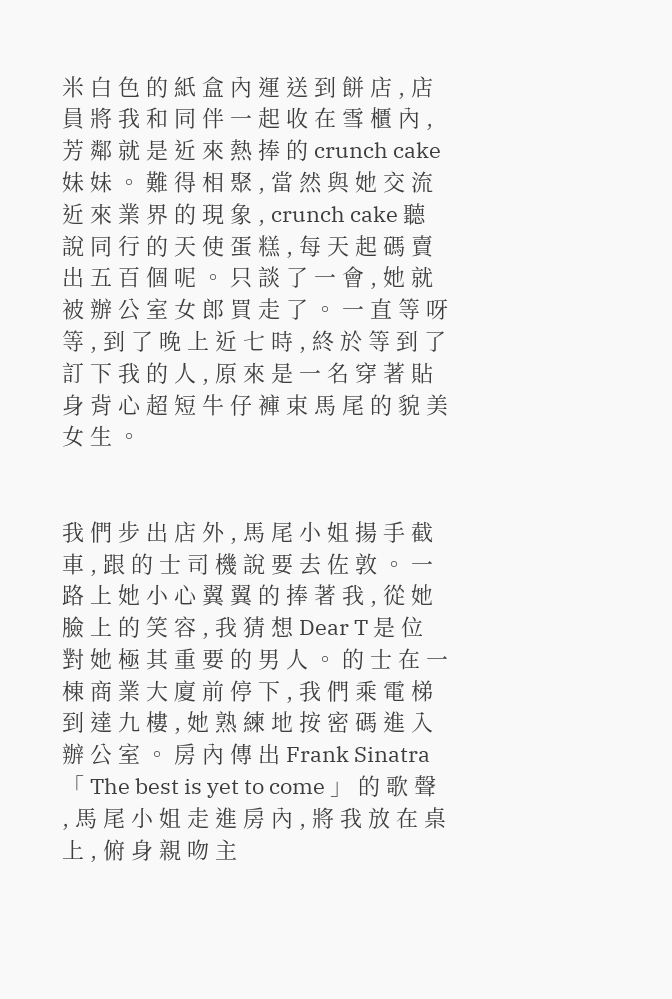米 白 色 的 紙 盒 內 運 送 到 餅 店 , 店 員 將 我 和 同 伴 一 起 收 在 雪 櫃 內 , 芳 鄰 就 是 近 來 熱 捧 的 crunch cake 妹 妹 。 難 得 相 聚 , 當 然 與 她 交 流 近 來 業 界 的 現 象 , crunch cake 聽 說 同 行 的 天 使 蛋 糕 , 每 天 起 碼 賣 出 五 百 個 呢 。 只 談 了 一 會 , 她 就 被 辦 公 室 女 郎 買 走 了 。 一 直 等 呀 等 , 到 了 晚 上 近 七 時 , 終 於 等 到 了 訂 下 我 的 人 , 原 來 是 一 名 穿 著 貼 身 背 心 超 短 牛 仔 褲 束 馬 尾 的 貌 美 女 生 。


我 們 步 出 店 外 , 馬 尾 小 姐 揚 手 截 車 , 跟 的 士 司 機 說 要 去 佐 敦 。 一 路 上 她 小 心 翼 翼 的 捧 著 我 , 從 她 臉 上 的 笑 容 , 我 猜 想 Dear T 是 位 對 她 極 其 重 要 的 男 人 。 的 士 在 一 棟 商 業 大 廈 前 停 下 , 我 們 乘 電 梯 到 達 九 樓 , 她 熟 練 地 按 密 碼 進 入 辦 公 室 。 房 內 傳 出 Frank Sinatra 「 The best is yet to come 」 的 歌 聲 , 馬 尾 小 姐 走 進 房 內 , 將 我 放 在 桌 上 , 俯 身 親 吻 主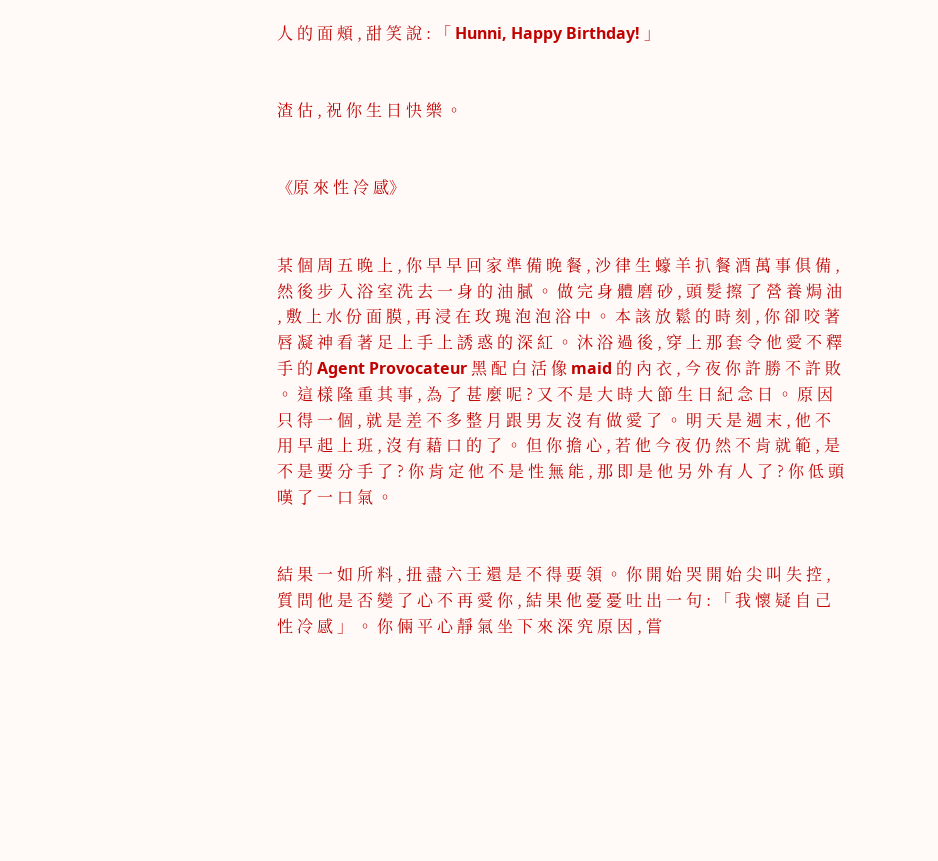人 的 面 頰 , 甜 笑 說 : 「 Hunni, Happy Birthday! 」


渣 估 , 祝 你 生 日 快 樂 。


《原 來 性 冷 感》


某 個 周 五 晚 上 , 你 早 早 回 家 準 備 晚 餐 , 沙 律 生 蠔 羊 扒 餐 酒 萬 事 俱 備 , 然 後 步 入 浴 室 洗 去 一 身 的 油 膩 。 做 完 身 體 磨 砂 , 頭 髮 擦 了 營 養 焗 油 , 敷 上 水 份 面 膜 , 再 浸 在 玫 瑰 泡 泡 浴 中 。 本 該 放 鬆 的 時 刻 , 你 卻 咬 著 唇 凝 神 看 著 足 上 手 上 誘 惑 的 深 紅 。 沐 浴 過 後 , 穿 上 那 套 令 他 愛 不 釋 手 的 Agent Provocateur 黑 配 白 活 像 maid 的 內 衣 , 今 夜 你 許 勝 不 許 敗 。 這 樣 隆 重 其 事 , 為 了 甚 麼 呢 ? 又 不 是 大 時 大 節 生 日 紀 念 日 。 原 因 只 得 一 個 , 就 是 差 不 多 整 月 跟 男 友 沒 有 做 愛 了 。 明 天 是 週 末 , 他 不 用 早 起 上 班 , 沒 有 藉 口 的 了 。 但 你 擔 心 , 若 他 今 夜 仍 然 不 肯 就 範 , 是 不 是 要 分 手 了 ? 你 肯 定 他 不 是 性 無 能 , 那 即 是 他 另 外 有 人 了 ? 你 低 頭 嘆 了 一 口 氣 。


結 果 一 如 所 料 , 扭 盡 六 壬 還 是 不 得 要 領 。 你 開 始 哭 開 始 尖 叫 失 控 , 質 問 他 是 否 變 了 心 不 再 愛 你 , 結 果 他 憂 憂 吐 出 一 句 : 「 我 懷 疑 自 己 性 冷 感 」 。 你 倆 平 心 靜 氣 坐 下 來 深 究 原 因 , 嘗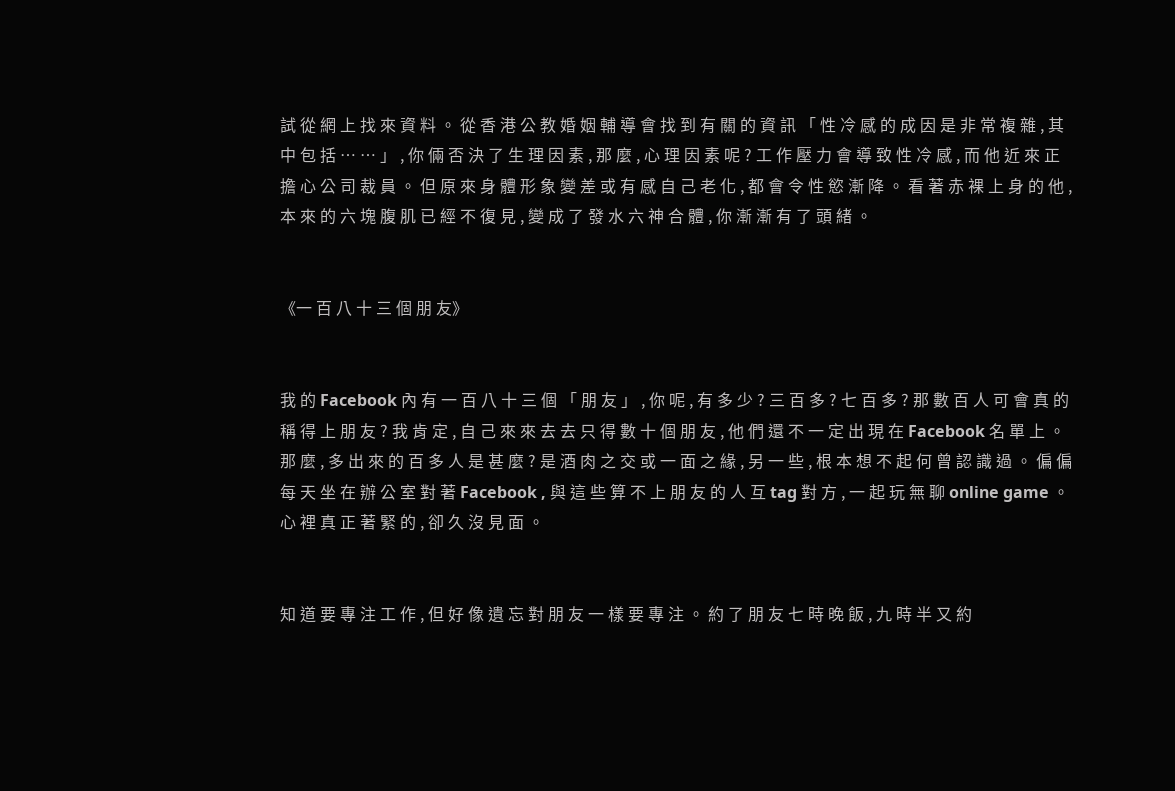試 從 網 上 找 來 資 料 。 從 香 港 公 教 婚 姻 輔 導 會 找 到 有 關 的 資 訊 「 性 冷 感 的 成 因 是 非 常 複 雜 , 其 中 包 括 … … 」 , 你 倆 否 決 了 生 理 因 素 , 那 麼 , 心 理 因 素 呢 ? 工 作 壓 力 會 導 致 性 冷 感 , 而 他 近 來 正 擔 心 公 司 裁 員 。 但 原 來 身 體 形 象 變 差 或 有 感 自 己 老 化 , 都 會 令 性 慾 漸 降 。 看 著 赤 裸 上 身 的 他 , 本 來 的 六 塊 腹 肌 已 經 不 復 見 , 變 成 了 發 水 六 神 合 體 , 你 漸 漸 有 了 頭 緒 。


《一 百 八 十 三 個 朋 友》


我 的 Facebook 內 有 一 百 八 十 三 個 「 朋 友 」 , 你 呢 , 有 多 少 ? 三 百 多 ? 七 百 多 ? 那 數 百 人 可 會 真 的 稱 得 上 朋 友 ? 我 肯 定 , 自 己 來 來 去 去 只 得 數 十 個 朋 友 , 他 們 還 不 一 定 出 現 在 Facebook 名 單 上 。 那 麼 , 多 出 來 的 百 多 人 是 甚 麼 ? 是 酒 肉 之 交 或 一 面 之 緣 , 另 一 些 , 根 本 想 不 起 何 曾 認 識 過 。 偏 偏 每 天 坐 在 辦 公 室 對 著 Facebook , 與 這 些 算 不 上 朋 友 的 人 互 tag 對 方 , 一 起 玩 無 聊 online game 。 心 裡 真 正 著 緊 的 , 卻 久 沒 見 面 。


知 道 要 專 注 工 作 , 但 好 像 遺 忘 對 朋 友 一 樣 要 專 注 。 約 了 朋 友 七 時 晚 飯 , 九 時 半 又 約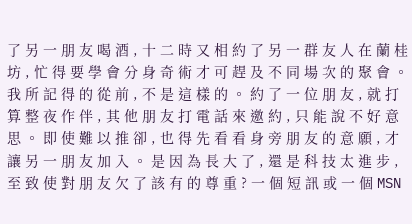了 另 一 朋 友 喝 酒 , 十 二 時 又 相 約 了 另 一 群 友 人 在 蘭 桂 坊 , 忙 得 要 學 會 分 身 奇 術 才 可 趕 及 不 同 場 次 的 聚 會 。 我 所 記 得 的 從 前 , 不 是 這 樣 的 。 約 了 一 位 朋 友 , 就 打 算 整 夜 作 伴 , 其 他 朋 友 打 電 話 來 邀 約 , 只 能 說 不 好 意 思 。 即 使 難 以 推 卻 , 也 得 先 看 看 身 旁 朋 友 的 意 願 , 才 讓 另 一 朋 友 加 入 。 是 因 為 長 大 了 , 還 是 科 技 太 進 步 , 至 致 使 對 朋 友 欠 了 該 有 的 尊 重 ? 一 個 短 訊 或 一 個 MSN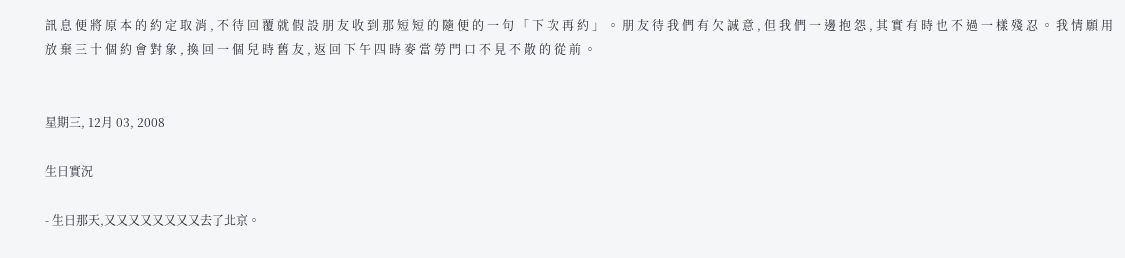訊 息 便 將 原 本 的 約 定 取 消 , 不 待 回 覆 就 假 設 朋 友 收 到 那 短 短 的 隨 便 的 一 句 「 下 次 再 約 」 。 朋 友 待 我 們 有 欠 誠 意 , 但 我 們 一 邊 抱 怨 , 其 實 有 時 也 不 過 一 樣 殘 忍 。 我 情 願 用 放 棄 三 十 個 約 會 對 象 , 換 回 一 個 兒 時 舊 友 , 返 回 下 午 四 時 麥 當 勞 門 口 不 見 不 散 的 從 前 。


星期三, 12月 03, 2008

生日實況

- 生日那天,又又又又又又又又去了北京。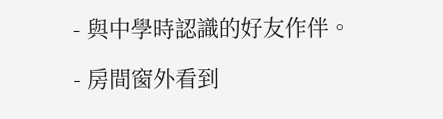- 與中學時認識的好友作伴。

- 房間窗外看到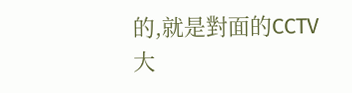的,就是對面的CCTV大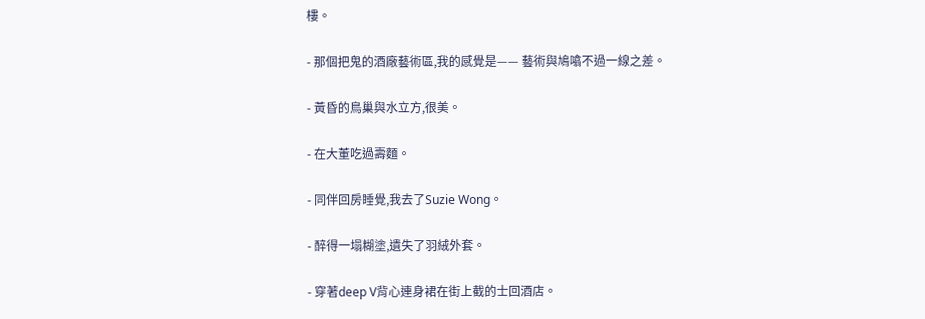樓。

- 那個把鬼的酒廠藝術區,我的感覺是—— 藝術與鳩噏不過一線之差。

- 黃昏的鳥巢與水立方,很美。

- 在大董吃過壽麵。

- 同伴回房睡覺,我去了Suzie Wong。

- 醉得一塌糊塗,遺失了羽絨外套。

- 穿著deep V背心連身裙在街上截的士回酒店。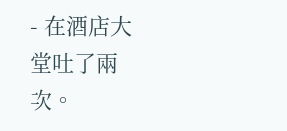- 在酒店大堂吐了兩次。